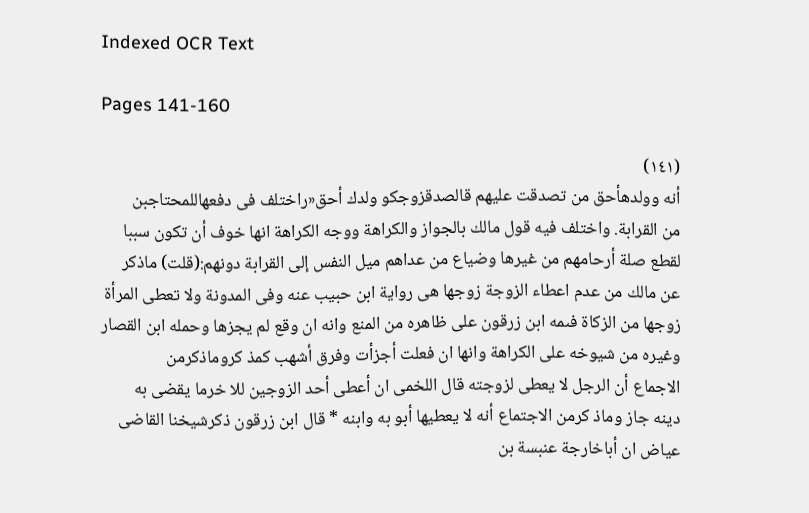Indexed OCR Text

Pages 141-160

(١٤١)
أنه وولدهأحق من تصدقت عليهم قالصدقزوجكو ولدك أحق«راختلف فى دفعهاللمحتاجبن
من القرابة. واختلف فيه قول مالك بالجواز والكراهة ووجه الكراهة انها خوف أن تكون سببا
لقطع صلة أرحامهم من غيرها وضياع من عداهم ميل النفس إلى القرابة دونهم:(قلت) ماذكر
عن مالك من عدم اعطاء الزوجة زوجها هى رواية ابن حبيب عنه وفى المدونة ولا تعطى المرأة
زوجها من الزكاة فىمه ابن زرقون على ظاهره من المنع وانه ان وقع لم يجزها وحمله ابن القصار
وغيره من شيوخه على الكراهة وانها ان فعلت أجزأت وفرق أشهب كمذ كروماذكرمن
الاجماع أن الرجل لا يعطى لزوجته قال اللخمى ان أعطى أحد الزوجين للا خرما يقضى به
دينه جاز وماذ كرمن الاجتماع أنه لا يعطيها أبو به وابنه * قال ابن زرقون ذكرشيخنا القاضى
عياض ان أباخارجة عنبسة بن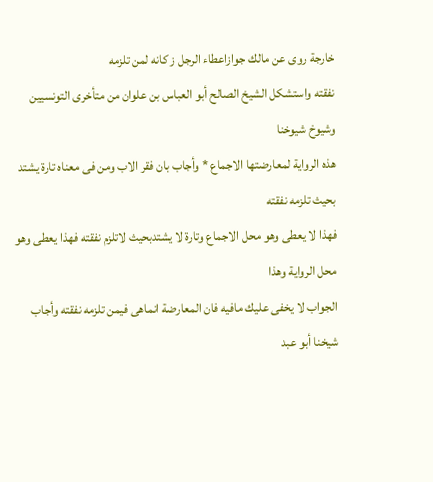خارجة روى عن مالك جوازاعطاء الرجل ز كانه لمن تلزمه
نفقته واستشكل الشيخ الصالح أبو العباس بن علوان من متأخرى التونسيين وشيوخ شيوخنا
هذه الرواية لمعارضتها الاجماع * وأجاب بان فقر الاب ومن فى معناه تارة يشتد بحيث تلزمه نفقته
فهذا لا يعطى وهو محل الاجماع وتارة لا يشتدبحيث لاتلزم نفقته فهذا يعطى وهو محل الرواية وهذا
الجواب لا يخفى عليك مافيه فان المعارضة انماهى فيمن تلزمه نفقته وأجاب شيخنا أبو عبد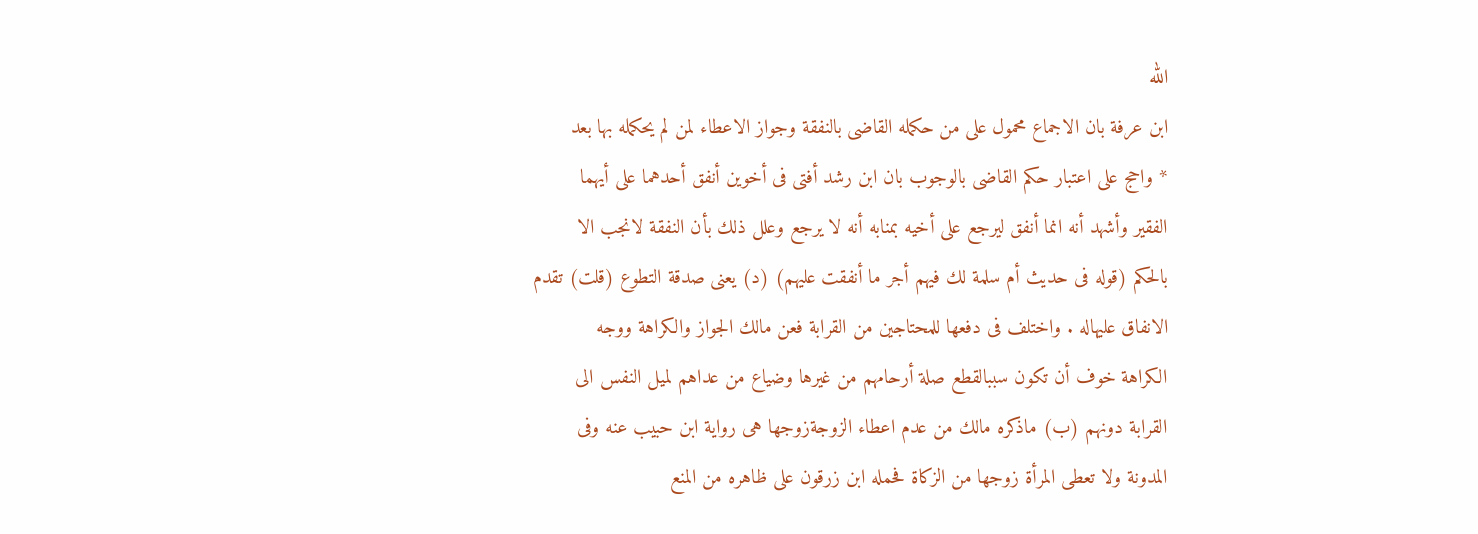الله
ابن عرفة بان الاجماع محمول على من حكمله القاضى بالنفقة وجواز الاعطاء لمن لم يحكمله بها بعد
* واحج على اعتبار حكم القاضى بالوجوب بان ابن رشد أفتى فى أخوين أنفق أحدهما على أيهما
الفقير وأشهد أنه انما أنفق ليرجع على أخيه بمنابه أنه لا يرجع وعلل ذلك بأن النفقة لانجب الا
بالحكم (قوله فى حديث أم سلمة لك فيهم أجر ما أنفقت عليهم) (د) يعنى صدقة التطوع (قلت) تقدم
الانفاق عليهاله . واختلف فى دفعها للمحتاجين من القرابة فعن مالك الجواز والكراهة ووجه
الكراهة خوف أن تكون سببالقطع صلة أرحامهم من غيرها وضياع من عداهم لميل النفس الى
القرابة دونهم (ب) ماذكره مالك من عدم اعطاء الزوجةزوجها هى رواية ابن حبيب عنه وفى
المدونة ولا تعطى المرأة زوجها من الزكاة فحمله ابن زرقون على ظاهره من المنع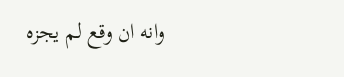وانه ان وقع لم يجزه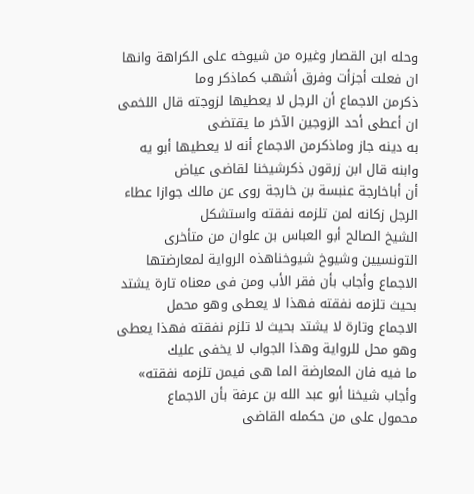وحله ابن القصار وغيره من شيوخه على الكراهة وانها ان فعلت أجزأت وفرق أشهب كماذكر وما
ذكرمن الاجماع أن الرجل لا يعطيها لزوجته قال اللخمى ان أعطى أحد الزوجين الآخر ما يقتضى
به دينه جاز وماذكرمن الاجماع أنه لا يعطيها أبو يه وابنه قال ابن زرقون ذكرشيخنا لقاضى عياض
أن أباخارجة عنبسة بن خارجة روى عن مالك جوازا عطاء الرجل زكانه لمن تلزمه نفقته واستشكل
الشيخ الصالح أبو العباس بن علوان من متأخرى التونسيين وشيوخ شيوخناهذه الرواية لمعارضتها
الاجماع وأجاب بأن فقر الأب ومن فى معناه تارة يشتد بحيث تلزمه نفقته فهذا لا يعطى وهو محمل
الاجماع وتارة لا يشتد بحيث لا تلزم نفقته فهذا يعطى وهو محل للرواية وهذا الجواب لا يخفى عليك
ما فيه فان المعارضة الما هى فيمن تلزمه نفقته» وأجاب شيخنا أبو عبد الله بن عرفة بأن الاجماع
محمول على من حكمله القاضى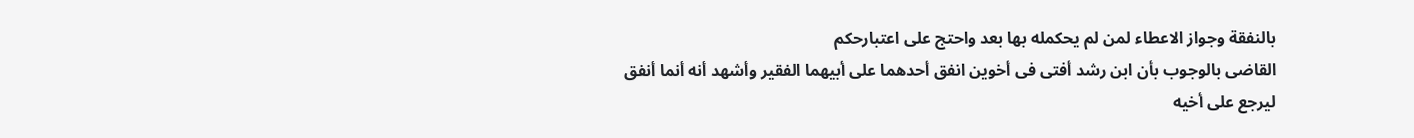بالنفقة وجواز الاعطاء لمن لم يحكمله بها بعد واحتج على اعتبارحكم
القاضى بالوجوب بأن ابن رشد أفتى فى أخوين انفق أحدهما على أبيهما الفقير وأشهد أنه أنما أنفق
ليرجع على أخيه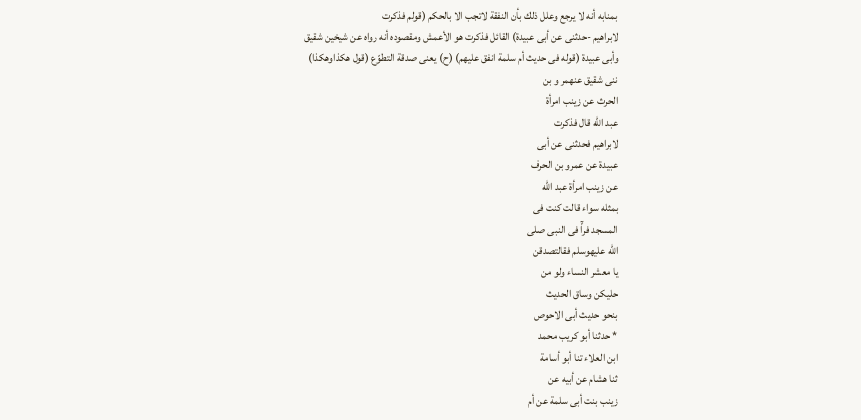بمنابه أنه لا يرجع وعلل ذلك بأن النفقة لاتجب الا بالحكم (قولم فذكرت
لابراهيم -حدثنى عن أبى عبيدة) القائل فذكرت هو الأعمش ومقصوده أنه رواه عن شيخين شقيق
وأبى عبيدة (قوله فى حديث أم سلمة انفق عليهم) (ح) يعنى صدقة التطوّع (قول هكذاوهكذا)
ننى شقيق عنهمر و بن
الحرث عن زينب امرأة
عبد الله قال فذكرت
لابراهيم فحدثنى عن أبى
عبيدة عن عمرو بن الحرف
عن زينب امرأة عبد الله
بمثله سواء قالت كنت فى
المسجد فرآً فى النبى صلى
الله عليهوسلم فقالتصدقن
يا معشر النساء ولو من
حليكن وساق الحديث
بنحو حديث أبى الاحوص
* حدثنا أبو كريب محمد
ابن العلاء تنا أبو أسامة
ثنا هشام عن أبيه عن
زينب بنت أبى سلمة عن أم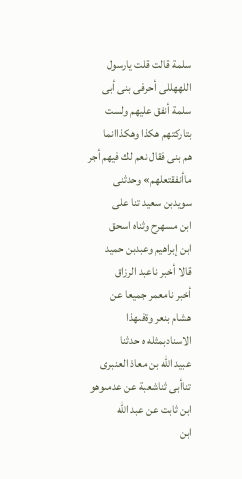سلمة قالت قلت يارسول
اللههللى أحرفى بنى أبى
سلمة أنفق عليهم ولست
بتاركتهم هكذا وهكذاانما
هم بنى فقال نعم لك فيهم أجر
ماأنفقتعلهم» وحدثنى
سويدبن سعيد تنا على
ابن مسهرح وثناه اسحق
ابن إبراهيم وعبدبن حميد
قالا أخبر ناعبد الرزاق
أخبر نامعمر جميعا عن
هشام بنعر وةفىهذا
الاسنادبمثله ہ حدثنا
عبيد الله بن معاذ العنبرى
تناأبى ثناشعبة عن عدمىوهو
ابن ثابت عن عبد الله
ابن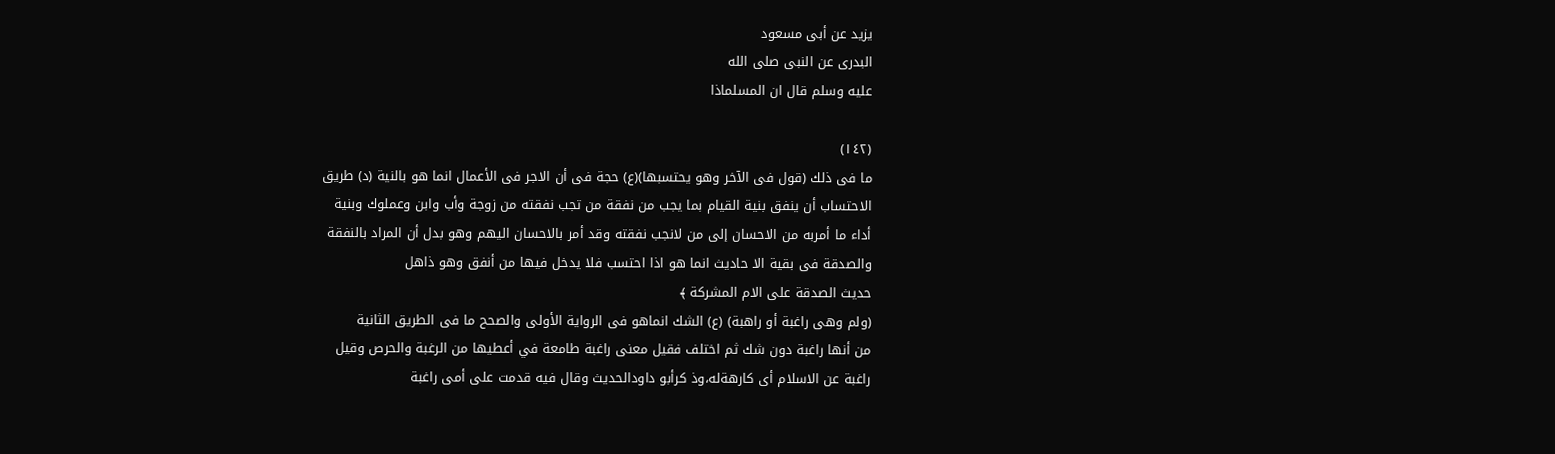يزيد عن أبى مسعود
البدرى عن النبى صلى الله
عليه وسلم قال ان المسلماذا

(١٤٢)
ما فى ذلك (قول فى الآخر وهو يحتسبها)(ع) حجة فى أن الاجر فى الأعمال انما هو بالنية (د) طريق
الاحتساب أن ينفق بنية القيام بما يجب من نفقة من تجب نفقته من زوجة وأب وابن وعملوك وبنية
أداء ما أمربه من الاحسان إلى من لانجب نفقته وقد أمر بالاحسان اليهم وهو بدل أن المراد بالنفقة
والصدقة فى بقية الا حاديث انما هو اذا احتسب فلا يدخل فيها من أنفق وهو ذاهل
حديث الصدقة على الام المشركة ﴾
(ولم وهى راغبة أو راهبة) (ع) الشك انماهو فى الرواية الأولى والصحح ما فى الطريق الثانية
من أنها راغبة دون شك ثم اختلف فقيل معنى راغبة طامعة في أعطيها من الرغبة والحرص وقيل
راغبة عن الاسلام أى كارهةله،وذ کرأبو داودالحديث وقال فيه قدمت على أمى راغبة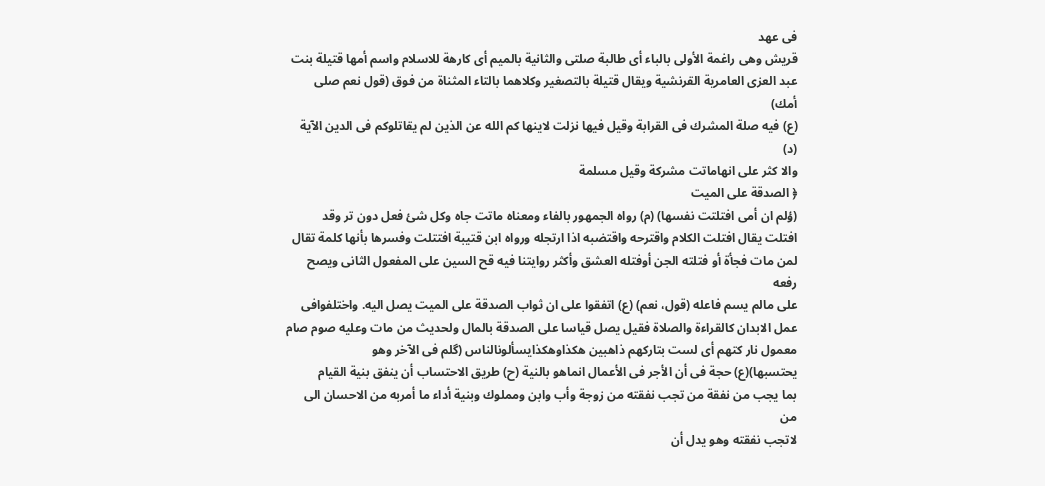فى عهد
قريش وهى راغمة الأولى بالباء أى طالبة صلتى والثانية بالميم أى كارهة للاسلام واسم أمها قتيلة بنت
عبد العزى العامرية القرنشية ويقال قتيلة بالتصغير وكلاهما بالتاء المثناة من فوق (قول نعم صلى أمك)
(ع) فيه صلة المشرك فى القرابة وقيل فيها نزلت لاينها كم الله عن الذين لم يقاتلوكم فى الدين الآية (د)
والا كثر على انهاماتت مشركة وقيل مسلمة
﴿ الصدقة على الميت
(ؤلم ان أمى افتلتت نفسها) (م) رواه الجمهور بالفاء ومعناه ماتت جاه وكل شئ فعل دون تر وقد
افتلت يقال افتلت الكلام واقترحه واقتضبه اذا ارتجله ورواه ابن قتيبة افتتلت وفسرها بأنها كلمة تقال
لمن مات فجأة أو فتلته الجن أوفتله العشق وأكثر روايتنا فيه قح السين على المفعول الثانى ويصح رفعه
على مالم يسم فاعله (قول، نعم) (ع) اتفقوا على ان ثواب الصدقة على الميت يصل اليه. واختلفوافى
عمل الابدان كالقراءة والصلاة فقيل يصل قياسا على الصدقة بالمال ولحديث من مات وعليه صوم صام
معمول نار کتهم أی لست بتارکهم ذاهبین ھکذاوهکذایسألونالناس (گلم فی الآخر وهو
يحتسبها)(ع) حجة فى أن الأجر فى الأعمال انماهو بالنية (ح) طريق الاحتساب أن ينفق بنية القيام
بما يجب من نفقة من تجب نفقته من زوجة وأب وابن ومملوك وبنية أداء ما أمربه من الاحسان الى من
لاتجب نفقته وهو يدل أن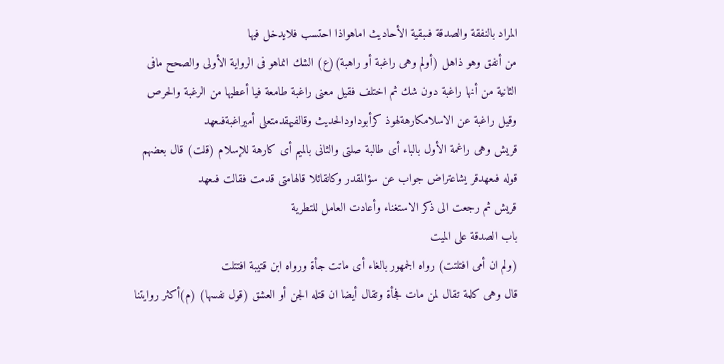المراد بالنفقة والصدقة فىبقية الأحاديث اماهواذا احتسب فلايدخل فيها
من أنفق وهو ذاهل (أولم وهى راغبة أو راهبة)(ع) الشك انماهو فى الرواية الأولى والصحح مافى
الثانية من أنها راغبة دون شك ثم اختلف فقيل معنى راغبة طامعة فيا أعطيها من الرغبة والحرص
وقيل راغبة عن الاسلامكارهةلهوذ کرأبوداودالحديث وقالفيهقدمتعلى أمیراغبةفىعهد
قريش وهى راغمة الأول بالباء أى طالبة صلتى والثانى بالميم أى كارهة للإسلام (قلت) قال بعضهم
قوله فىعهدقر یشاعتراض جواب عن سؤالمقدر وكانقائلا قالهامتی قدمت فقالت فىعهد
قريش ثم رجعت الى ذكر الاستغناء وأعادت العامل للتطرية
باب الصدقة على الميت
(ولم ان أمی افتلتت) رواه الجمهور بالغاء أى ماتت جأة ورواه ابن قتيبة افتتلت
قال وهى كلمة تقال لمن مات فجأة وتقال أيضا ان قتله الجن أو العشق (قول نفسها) (م)أكثر روايتنا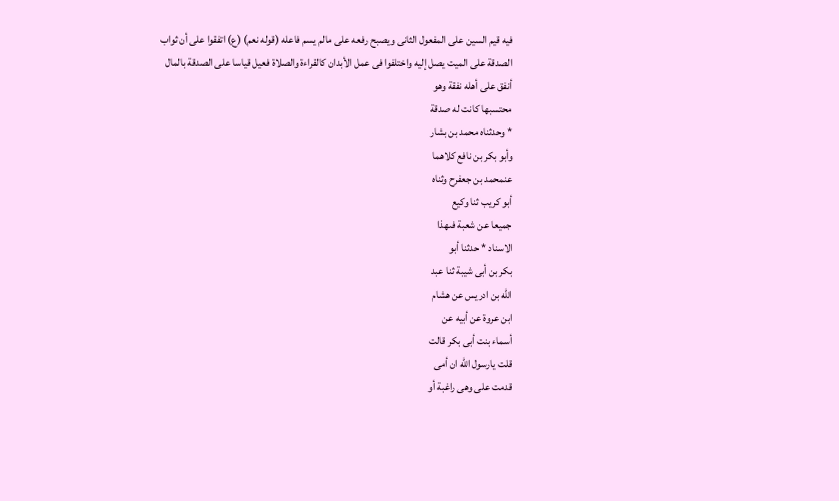فيه قيم السين على المفعول الثانى ويصبح رفعه على مالم يسم فاعله (قوله نعم) (ع) اتفقوا على أن ثواب
الصدقة على الميت يصل إليه واختلفوا فى عمل الأبدان كالقراءة والصلاة فعيل قياسا على الصدقة بالمال
أنفق على أهله نفقة وهو
محتسبها كانت له صدقة
* وحدثناه محمد بن بشار
وأبو بكر بن نافع كلاهما
عنمحمد بن جعفرح وثناه
أبو كريب ثنا وكيع
جميعا عن شعبة فىهذا
الاسناد * حدثنا أبو
بكر بن أبى شيبة ثنا عبد
الله بن ادريس عن هشام
ابن عروة عن أبيه عن
أسماء بنت أبى بكر قالت
قلت يارسول الله ان أمى
قدمت على وهى راغبة أو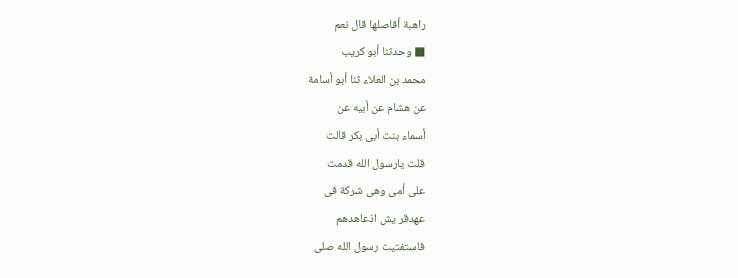راهبة أفاصلها قال نعم
■ وحدثنا أبو كريب
محمد بن العلاء ثنا أبو أسامة
عن هشام عن أبيه عن
أسماء بنت أبى بكر قالت
قلت يارسول الله قدمت
على أمى وهى شركة فى
عهدقر یش اذعاهدهم
فاستفتيت رسول الله صلى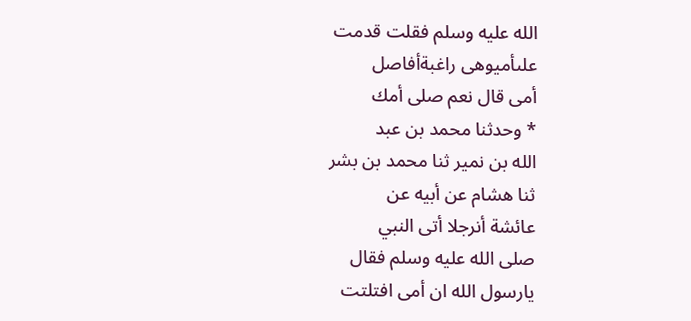الله عليه وسلم فقلت قدمت
علىأمیوهی راغبةأفاصل
أمی قال نعم صلى أمك
* وحدثنا محمد بن عبد
الله بن نمير ثنا محمد بن بشر
ثنا هشام عن أبيه عن
عائشة أنرجلا أتى النبي
صلى الله عليه وسلم فقال
يارسول الله ان أمى افتلتت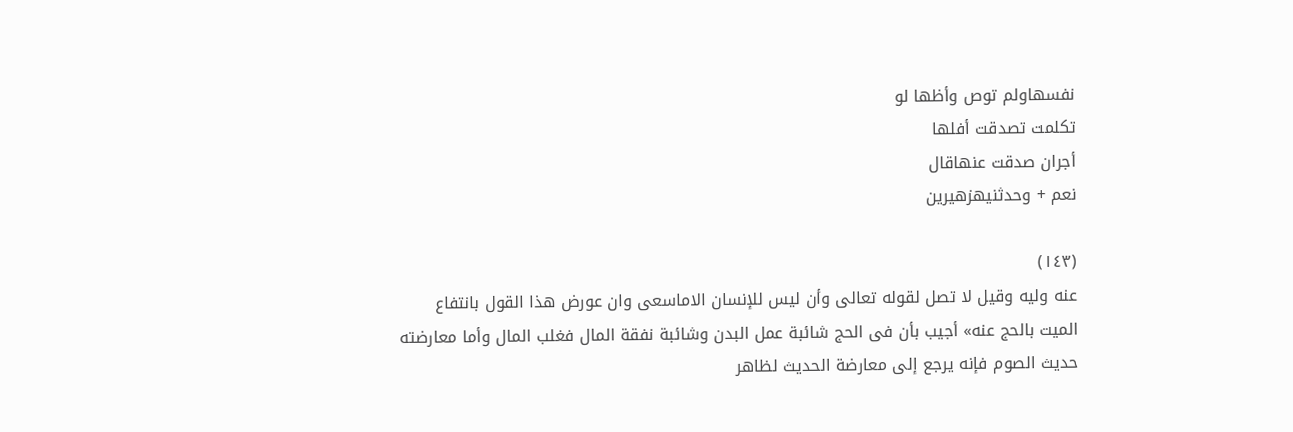نفسهاولم توص وأظها لو
تكلمت تصدقت أفلها
أجران صدقت عنهاقال
نعم + وحدثنیهزهیرین

(١٤٣)
عنه وليه وقيل لا تصل لقوله تعالى وأن ليس للإنسان الاماسعى وان عورض هذا القول بانتفاع
الميت بالحج عنه» أجيب بأن فى الحج شائبة عمل البدن وشائبة نفقة المال فغلب المال وأما معارضته
حديث الصوم فإنه يرجع إلى معارضة الحديث لظاهر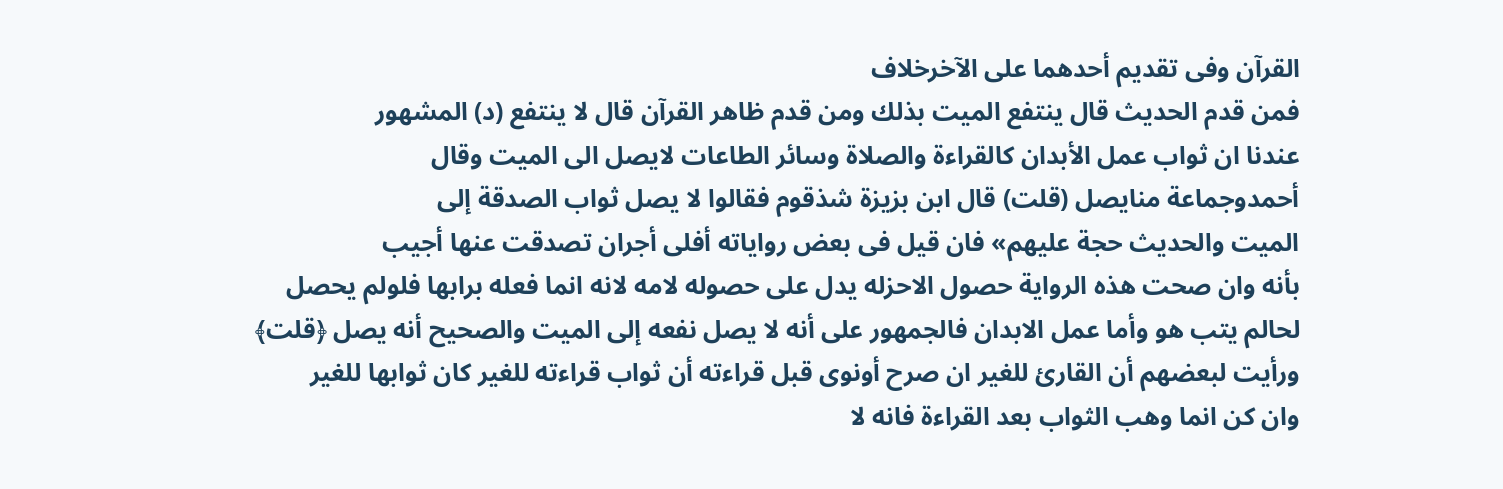القرآن وفى تقديم أحدهما على الآخرخلاف
فمن قدم الحديث قال ينتفع الميت بذلك ومن قدم ظاهر القرآن قال لا ينتفع (د) المشهور
عندنا ان ثواب عمل الأبدان كالقراءة والصلاة وسائر الطاعات لايصل الى الميت وقال
أحمدوجماعة منايصل (قلت) قال ابن بزيزة شذقوم فقالوا لا يصل ثواب الصدقة إلى
الميت والحديث حجة عليهم» فان قيل فى بعض رواياته أفلى أجران تصدقت عنها أجيب
بأنه وان صحت هذه الرواية حصول الاحزله يدل على حصوله لامه لانه انما فعله برابها فلولم يحصل
لحالم يتب هو وأما عمل الابدان فالجمهور على أنه لا يصل نفعه إلى الميت والصحيح أنه يصل ﴿قلت﴾
ورأيت لبعضهم أن القارئ للغير ان صرح أونوى قبل قراءته أن ثواب قراءته للغير كان ثوابها للغير
وان كن انما وهب الثواب بعد القراءة فانه لا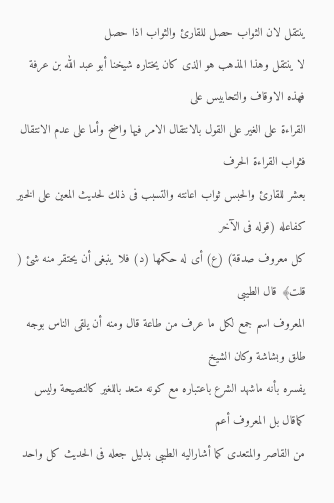ينتقل لان الثواب حصل للقارئ والثواب اذا حصل
لا ينتقل وهذا المذهب هو الذى كان يختاره شيخنا أبو عبد الله بن عرفة فهذه الاوقاف والتحابيس على
القراءة على الغير على القول بالانتقال الامر فيها واضح وأما على عدم الانتقال فثواب القراءة الحرف
بعشر للقارئ والحبس ثواب اعانته والتسبب فى ذلك لحديث المعين على الخير كفاعله (قوله فى الآخر
كل معروف صدقة) (ع) أى له حكمها (د) فلا ينبغى أن يحتقر منه شئ ( قلت﴾ قال الطيبى
المعروف اسم جمع لكل ما عرف من طاعة قال ومنه أن يلقى الناس بوجه طلق وبشاشة وكان الشيخ
يفسره بأنه ماشهد الشرع باعتباره مع كونه متعد باللغير كالنصيحة وليس كماقال بل المعروف أعم
من القاصر والمتعدى كما أشاراليه الطيبى بدليل جعله فى الحديث كل واحد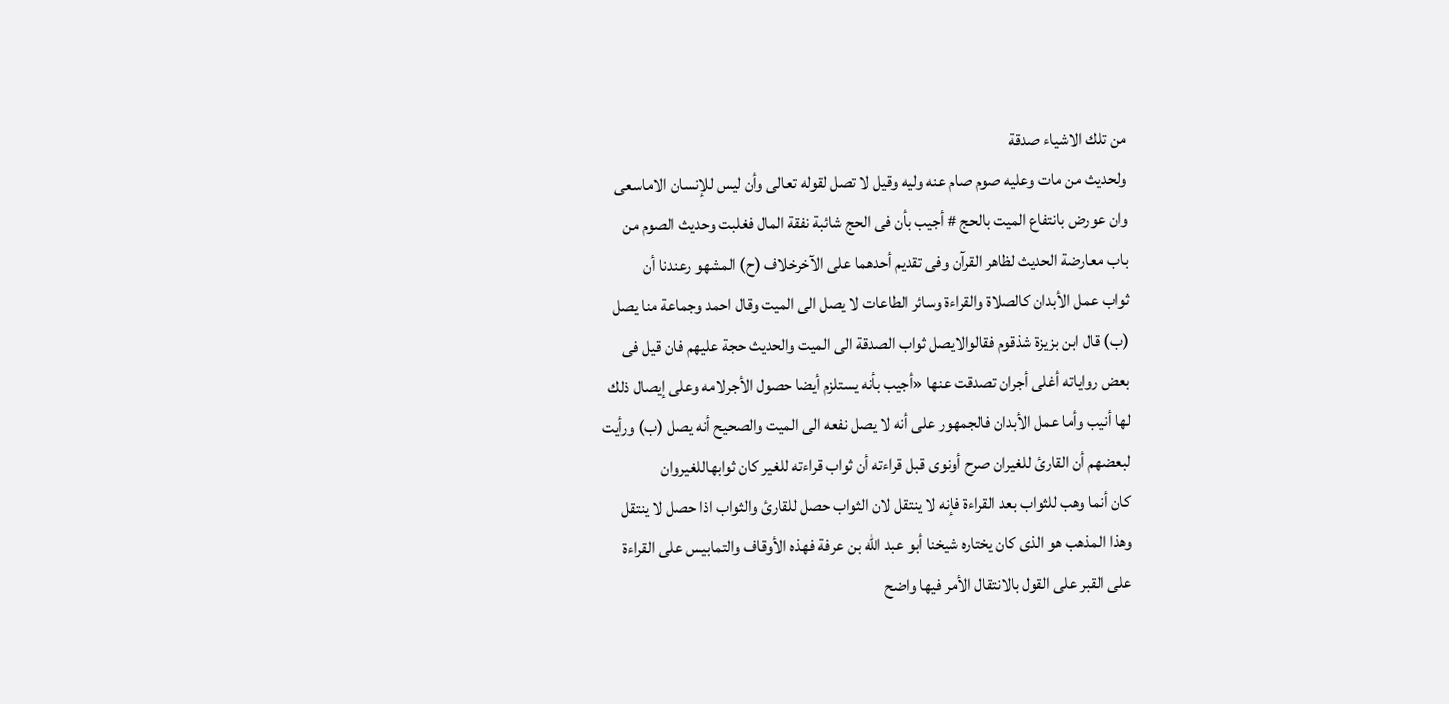من تلك الاشياء صدقة
ولحديث من مات وعليه صوم صام عنه وليه وقيل لا تصل لقوله تعالى وأن ليس للإنسان الاماسعى
وان عورض بانتفاع الميت بالحج # أجيب بأن فى الحج شائبة نفقة المال فغلبت وحديث الصوم من
باب معارضة الحديث لظاهر القرآن وفى تقديم أحدهما على الآخرخلاف (ح) المشهو رعندنا أن
ثواب عمل الأبدان كالصلاة والقراءة وسائر الطاعات لا يصل الى الميت وقال احمد وجماعة منا يصل
(ب) قال ابن بزيزة شذقوم فقالوالايصل ثواب الصدقة الى الميت والحديث حجة عليهم فان قيل فى
بعض رواياته أغلى أجران تصدقت عنها «أجيب بأنه يستلزم أيضا حصول الأجرلامه وعلى إيصال ذلك
لها أنيب وأما عمل الأبدان فالجمهور على أنه لا يصل نفعه الى الميت والصحيح أنه يصل (ب) ورأيت
لبعضهم أن القارئ للغيران صرح أونوى قبل قراءته أن ثواب قراءته للغير كان ثوابهاللغيروان
كان أنما وهب للثواب بعد القراءة فإنه لا ينتقل لان الثواب حصل للقارئ والثواب اذا حصل لا ينتقل
وهذا المذهب هو الذى كان يختاره شيخنا أبو عبد الله بن عرفة فهذه الأوقاف والتمابيس على القراءة
على القبر على القول بالانتقال الأمر فيها واضح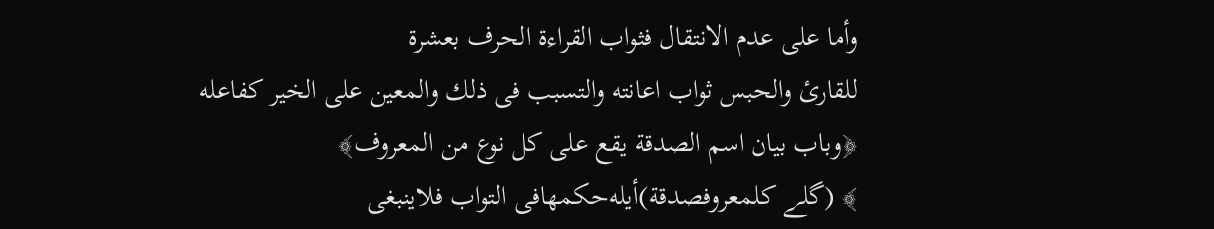وأما على عدم الانتقال فثواب القراءة الحرف بعشرة
للقارئ والحبس ثواب اعانته والتسبب فى ذلك والمعين على الخير كفاعله
﴿وباب بيان اسم الصدقة يقع على كل نوع من المعروف﴾
﴾ (گلے کلمعروفصدقة)أیلەحكمهافى التواب فلاينبغى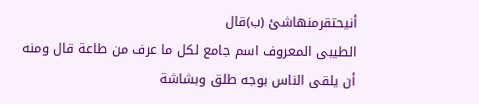أنيحتقرمنهاشئ (ب)قال
الطيبى المعروف اسم جامع لكل ما عرف من طاعة قال ومنه أن يلقى الناس بوجه طلق وبشاشة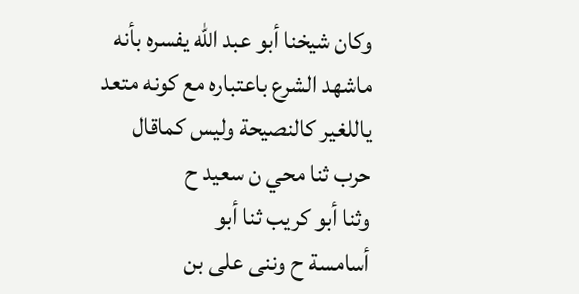وكان شيخنا أبو عبد الله يفسره بأنه ماشهد الشرع باعتباره مع كونه متعد ياللغير كالنصيحة وليس كماقال
حرب ثنا محي ن سعيد ح
وثنا أبو كريب ثنا أبو
أسامسة ح وننى على بن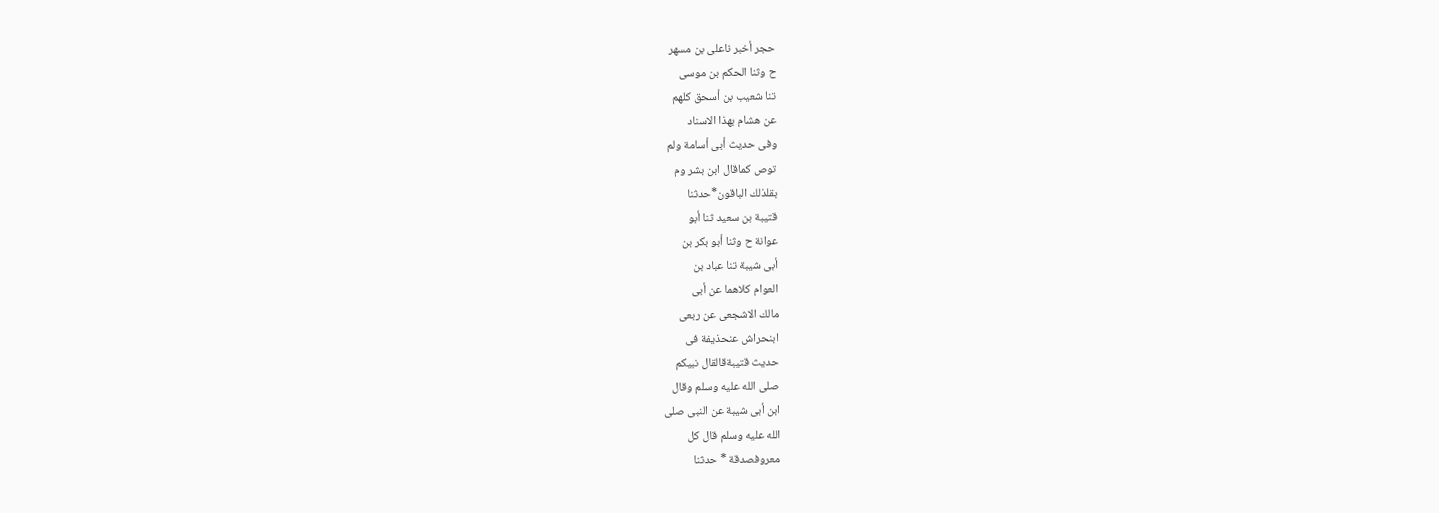حجر أخبر ناعلى بن مسهر
ح وثنا الحكم بن موسى
تنا شعيب بن أسحق كلهم
عن هشام بهذا الاسناد
وفى حديث أبى أسامة ولم
توص كماقال ابن بشر وم
بقلذلك الباقون*حدثنا
قتيبة بن سعيد ثنا أبو
عوانة ح وثنا أبو بكر بن
أبى شيبة تنا عباد بن
العوام كلاهما عن أبى
مالك الاشجعى عن ربعى
ابنحراش عنحذيفة فی
حديث قتيبةقالقال نبيكم
صلى الله عليه وسلم وقال
ابن أبى شيبة عن النبى صلى
الله عليه وسلم قال كل
معروفصدقة * حدثنا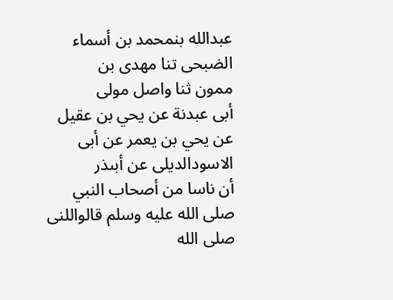عبدالله بنمحمد بن أسماء
الضبحى تنا مهدى بن
ممون ثنا واصل مولى
أبى عبدنة عن يحي بن عقيل
عن يحي بن يعمر عن أبى
الاسودالدیلی عن أبىذر
أن ناسا من أصحاب النبي
صلى الله عليه وسلم قالواللنى
صلى الله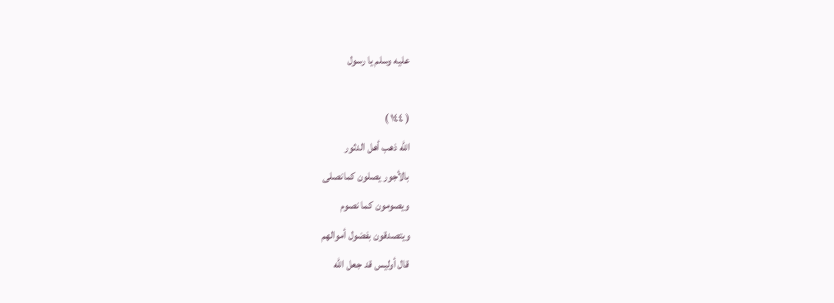عليه وسلم يا رسول

( ١٤٤ )
الله ذهب أهل الدثور
بالأجور يصلون كمانصلى
ويصومون كما نصوم
ويتصدقون بفضول أموالهم
قال أوليس قد جعل الله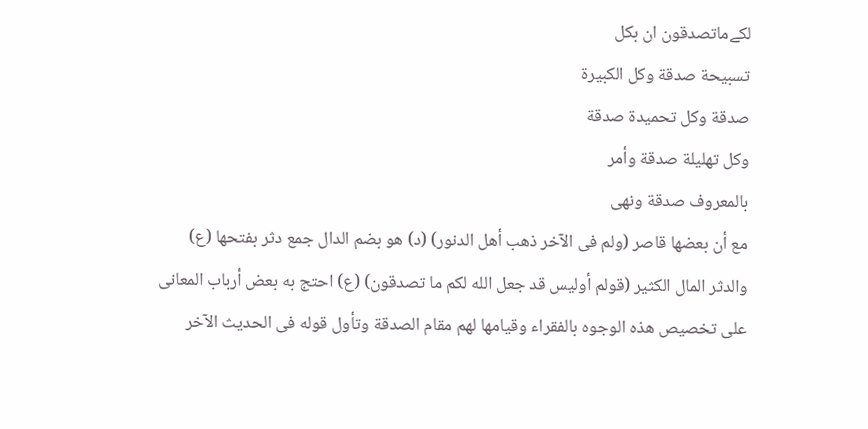لكےماتصدقون ان بكل
تسبيحة صدقة وكل الكبيرة
صدقة وكل تحميدة صدقة
وكل تهليلة صدقة وأمر
بالمعروف صدقة ونهى
مع أن بعضها قاصر (ولم فى الآخر ذهب أهل الدنور) (د) هو بضم الدال جمع دثر بفتحها (ع)
والدثر المال الكثير (قولم أوليس قد جعل الله لكم ما تصدقون) (ع) احتج به بعض أرباب المعانى
على تخصيص هذه الوجوه بالفقراء وقيامها لهم مقام الصدقة وتأول قوله فى الحديث الآخر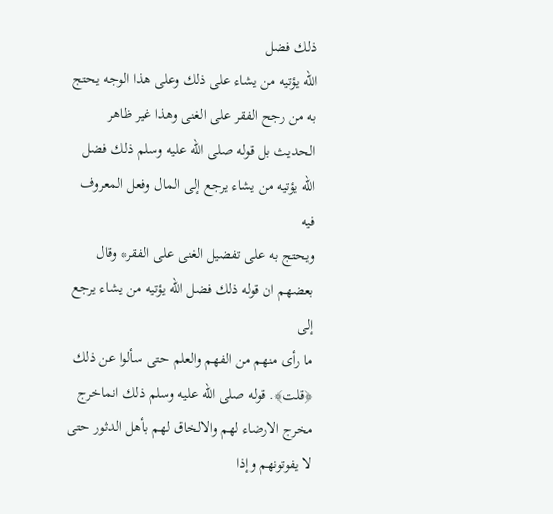ذلك فضل
الله يؤتيه من يشاء على ذلك وعلى هذا الوجه يحتج به من رجح الفقر على الغنى وهذا غير ظاهر
الحديث بل قوله صلى الله عليه وسلم ذلك فضل الله يؤتيه من يشاء يرجع إلى المال وفعل المعروف فيه
ويحتج به على تفضيل الغنى على الفقر* وقال بعضهم ان قوله ذلك فضل الله يؤتيه من يشاء يرجع إلى
ما رأى منهم من الفهم والعلم حتى سألوا عن ذلك ﴿قلت﴾. قوله صلى الله عليه وسلم ذلك انماخرج
مخرج الارضاء لهم والالخاق لهم بأهل الدثور حتى لا يفوتونهم وإذا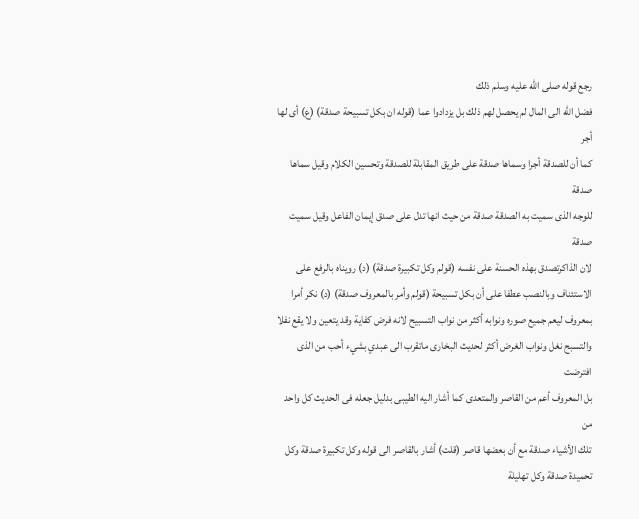رجع قوله صلى الله عليه وسلم ذلك
فضل الله الى المال لم يحصل لهم ذلك بل يزدادوا عما (قوله ان بكل تسبيحة صدقة) (ع) أى لها أجر
كما أن للصدقة أجرا وسماها صدقة على طريق المقابلة للصدقة وتحسين الكلام وقيل سماها صدقة
للوجه الذى سميت به الصدقة صدقة من حيث انها تدل على صدق إيمان الفاعل وقيل سميت صدقة
لان الذاكرتصدق بهذه الحسنة على نفسه (قولم وكل تكبيرة صدقة) (د) رويناه بالرفع على
الاستئناف وبالنصب عطفا على أن بكل تسبيحة (قولم وأمر بالمعروف صدقة) (د) نكر أمرا
بمعروف ليعم جميع صوره ونوابه أكثر من نواب التسبيح لانه فرض كفاية وقد يتعين ولا يقع نفلا
والتسبح نغل ونواب الغرض أكثر لحديث البخارى ماتقرب الى عبدي بشيء أحب من الذى افترضت
بل المعروف أعم من القاصر والمتعدى كما أشار اليه الطيبى بدليل جعله فى الحديث كل واحد من
تلك الأشياء صدقة مع أن بعضها قاصر (قلت) أشار بالقاصر الى قوله وكل تكبيرة صدقة وكل
تحميدة صدقة وكل تهليلة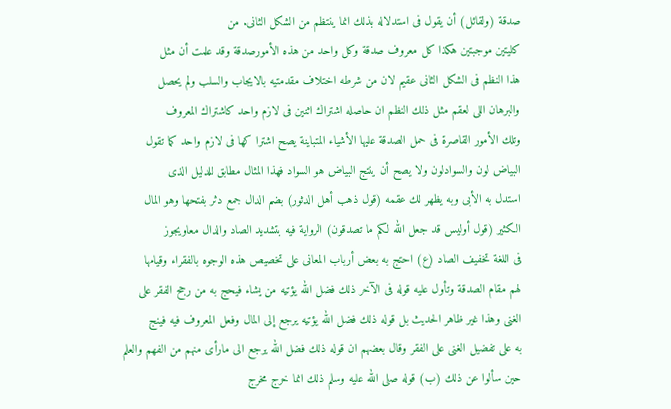صدقة (ولقائل) أن يقول فى استدلاله بذلك انما ينتظم من الشكل الثانى. من
كليتين موجبتين هكذا كل معروف صدقة وكل واحد من هذه الأمورصدقة وقد علمت أن مثل
هذا النظم فى الشكل الثانى عقيم لان من شرطه اختلاف مقدمتيه بالايجاب والسلب ولم يحصل
والبرهان اللى لعقم مثل ذلك النظم ان حاصله اشتراك اثنين فى لازم واحد كاشتراك المعروف
وتلك الأمور القاصرة فى حمل الصدقة عليها الأشياء المتباينة يصح اشترا كها فى لازم واحد كما تقول
البياض لون والسوادلون ولا يصح أن ينتج البياض هو السواد فهذا المثال مطابق للدليل الذى
استدل به الأبى وبه يظهر لك عقمه (قول ذهب أهل الدثور) بضم الدال جمع دثر بفتحها وهو المال
الكثير (قول أوليس قد جعل الله لكم ما تصدقون) الرواية فيه بتشديد الصاد والدال معاويجوز
فى اللغة تخفيف الصاد (ع) احتج به بعض أرباب المعانى على تخصيص هذه الوجوه بالفقراء وقيامها
لهم مقام الصدقة وتأول عليه قوله فى الآخر ذلك فضل الله يؤتيه من يشاء فيحج به من رجح الفقر على
الغنى وهذا غير ظاهر الحديث بل قوله ذلك فضل الله يؤتيه يرجع إلى المال وفعل المعروف فيه فينج
به على تفضيل الغنى على الفقر وقال بعضهم ان قوله ذلك فضل الله يرجع الى مارأى منهم من الفهم والعلم
حين سألوا عن ذلك (ب) قوله صلى الله عليه وسلم ذلك انما خرج مخرج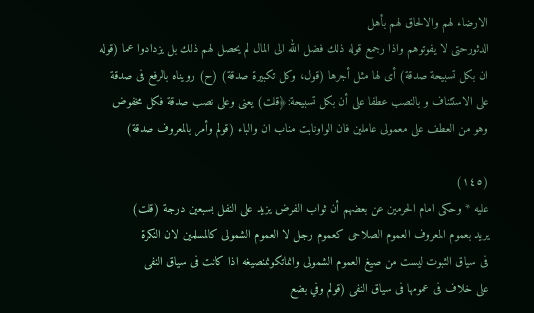الارضاء لهم والالحاق لهم بأهل
الدثورحتى لا يفوتوهم واذا رجمع قوله ذلك فضل الله الى المال لم يحصل لهم ذلك بل يزدادوا عما (قوله
ان بكل تسبيحة صدقة) أى لها مثل أجرها (قول، وكل تكبيرة صدقة) (ح) رويناه بالرفع فى صدقة
على الاستئناف و بالنصب عطفا على أن بكل تسبيحة:﴿قلت) يعنى وعلى نصب صدقة فكل مخفوض
وهو من العطف على معمولى عاملين فان الواونابت مناب ان والباء (قولم وأمر بالمعروف صدقة)

(١٤٥)
عليه * وحكى امام الحرمين عن بعضهم أن ثواب الفرض يزيد على النفل بسبعين درجة (قلت)
يريد بعموم المعروف العموم الصلاحى كعموم رجل لا العموم الشمولى كالمسلمين لان النكرة
فى سياق الثبوت ليست من صيغ العموم الشمولى وانماتكونمنصيغه اذا كانت فى سياق النفى
على خلاف فى عمومها فى سياق النفى (قولم وفي بضع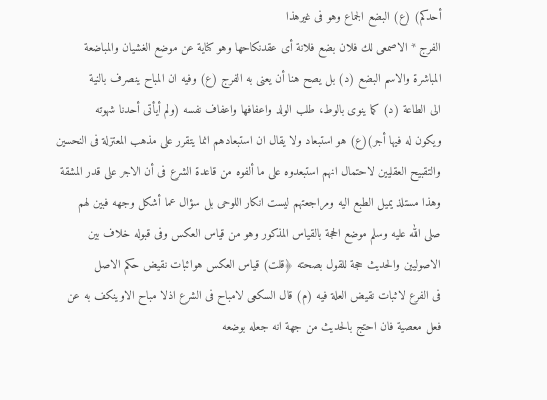أحدكم) (ع) البضع الجماع وهو فى غيرهذا
الفرج * الاصمعى لك فلان بضع فلانة أى عقدنكاحها وهو كناية عن موضع الغشيان والمباضعة
المباشرة والاسم البضع (د) بل يصح هنا أن يعنى به الفرج (ع) وفيه ان المباح ينصرف بالنية
الى الطاعة (د) كما ينوى بالوط، طلب الولد واعفافها واعفاف نفسه (ولم أيأتى أحدنا شهوته
ويكون له فيها أجر)(ع) هو استبعاد ولا يقال ان استبعادهم انما يتقرر على مذهب المعتزلة فى النحسين
والتقبيح العقليين لاحتمال انهم استبعدوه على ما ألفوه من قاعدة الشرع فى أن الاجر على قدر المشقة
وهذا مستلذ يميل الطبع اليه ومراجعتهم ليست انكار اللوحى بل سؤال عما أشكل وجهه فبين لهم
صلى الله عليه وسلم موضع الحجة بالقياس المذكور وهو من قياس العكس وفى قبوله خلاف بين
الاصوليين والحديث حجة للقول بصحته ﴿قلت) قياس العكس هوائبات نقيض حكم الاصل
فى الفرع لاثبات نقيض العلة فيه (م) قال السكعى لامباح فى الشرع اذلا مباح الاوينكف به عن
فعل معصية فان احتج بالحديث من جهة انه جعله بوضعه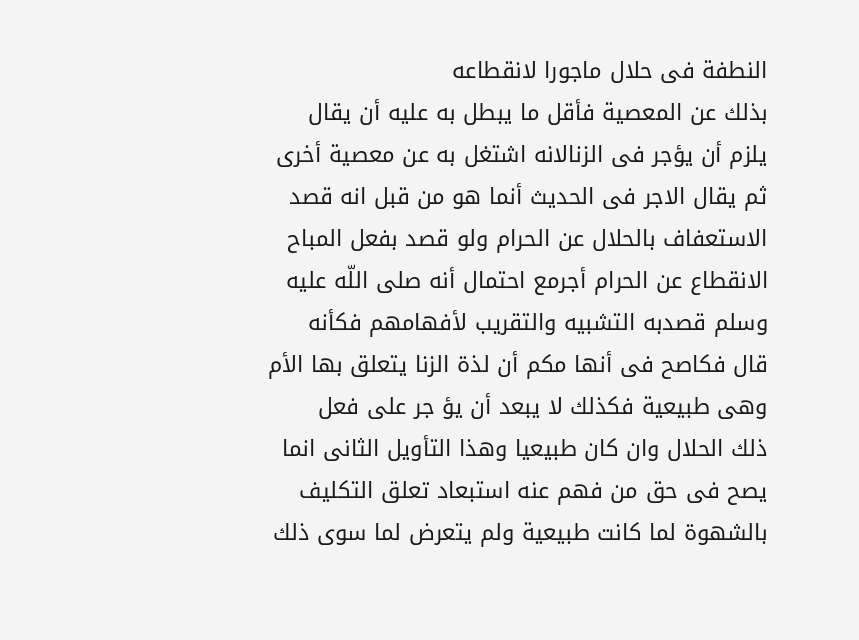النطفة فى حلال ماجورا لانقطاعه
بذلك عن المعصية فأقل ما يبطل به عليه أن يقال يلزم أن يؤجر فى الزنالانه اشتغل به عن معصية أخرى
ثم يقال الاجر فى الحديث أنما هو من قبل انه قصد الاستعفاف بالحلال عن الحرام ولو قصد بفعل المباح
الانقطاع عن الحرام أجرمع احتمال أنه صلى اللّه عليه وسلم قصدبه التشبيه والتقريب لأفهامهم فكأنه
قال فكاصح فى أنها مكم أن لذة الزنا يتعلق بها الأم وهى طبيعية فكذلك لا يبعد أن يؤ جر على فعل
ذلك الحلال وان كان طبيعيا وهذا التأويل الثانى انما يصح فى حق من فهم عنه استبعاد تعلق التكليف
بالشهوة لما كانت طبيعية ولم يتعرض لما سوى ذلك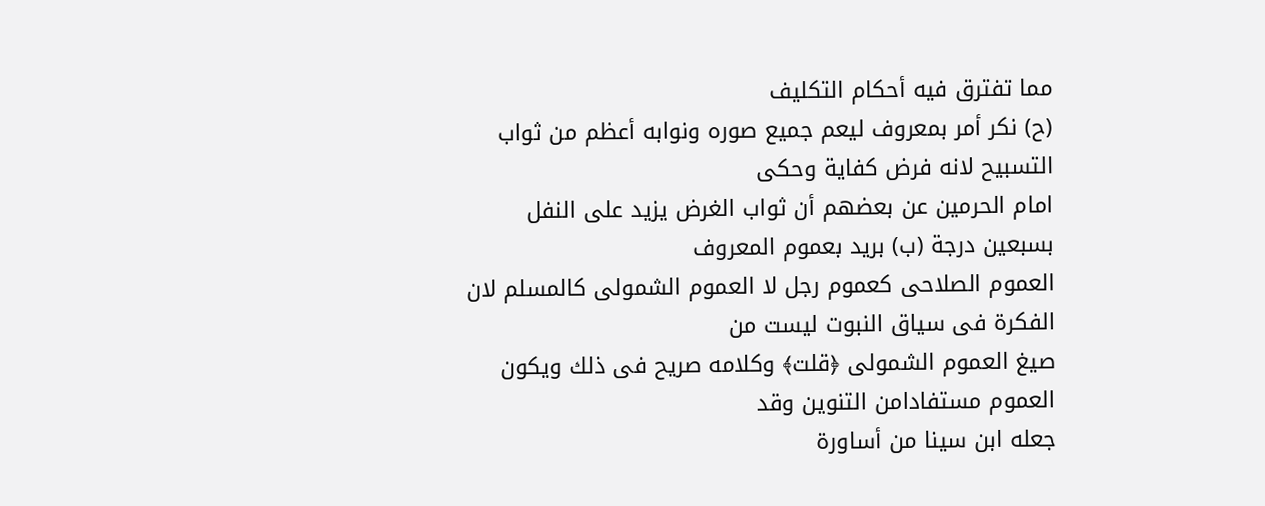مما تفترق فيه أحكام التكليف
(ح) نكر أمر بمعروف ليعم جميع صوره ونوابه أعظم من ثواب التسبيح لانه فرض كفاية وحكى
امام الحرمين عن بعضهم أن ثواب الغرض يزيد على النفل بسبعين درجة (ب) بريد بعموم المعروف
العموم الصلاحى كعموم رجل لا العموم الشمولى كالمسلم لان الفكرة فى سياق النبوت ليست من
صيغ العموم الشمولى ﴿قلت﴾ وكلامه صريح فى ذلك ويكون العموم مستفادامن التنوين وقد
جعله ابن سينا من أساورة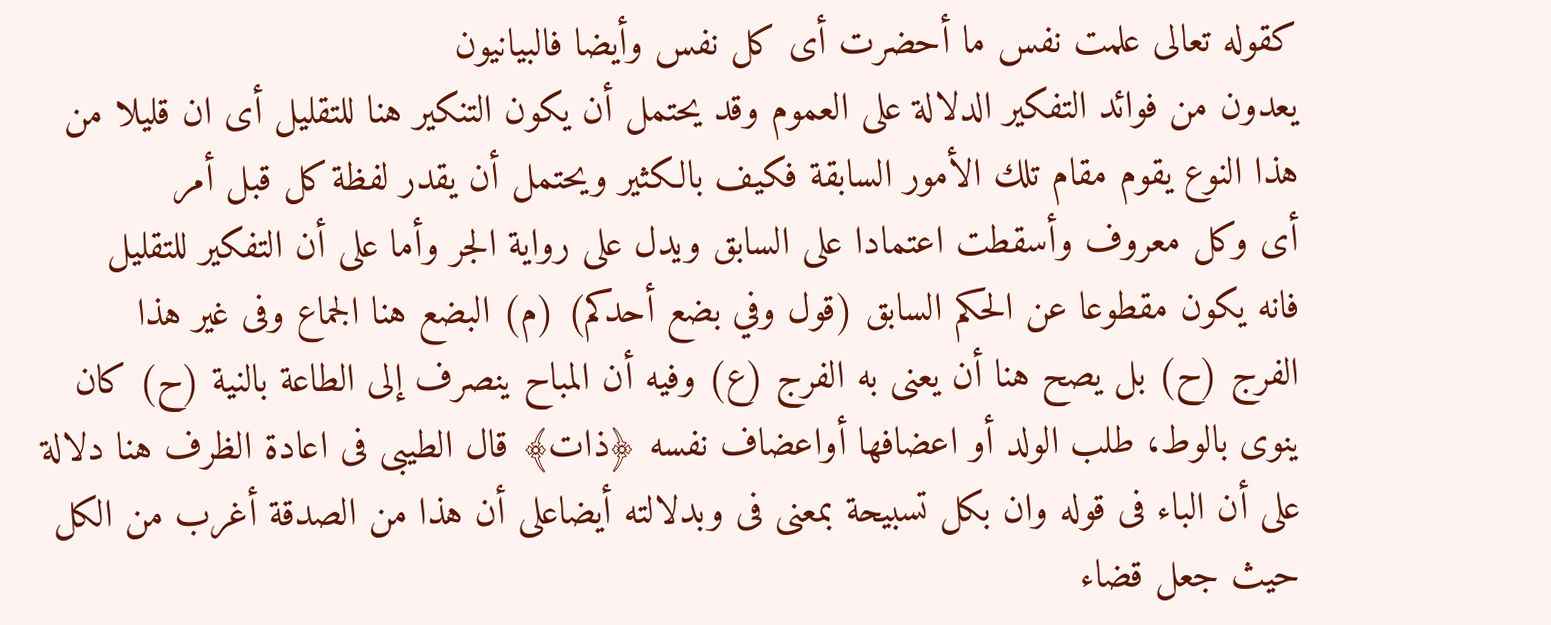كقوله تعالى علمت نفس ما أحضرت أى كل نفس وأيضا فالبيانيون
يعدون من فوائد التفكير الدلالة على العموم وقد يحتمل أن يكون التنكير هنا للتقليل أى ان قليلا من
هذا النوع يقوم مقام تلك الأمور السابقة فكيف بالكثير ويحتمل أن يقدر لفظة كل قبل أمر
أى وكل معروف وأسقطت اعتمادا على السابق ويدل على رواية الجر وأما على أن التفكير للتقليل
فانه يكون مقطوعا عن الحكم السابق (قول وفي بضع أحدكم) (م) البضع هنا الجماع وفى غير هذا
الفرج (ح) بل يصح هنا أن يعنى به الفرج (ع) وفيه أن المباح ينصرف إلى الطاعة بالنية (ح) كان
ينوى بالوط، طلب الولد أو اعضافها أواعضاف نفسه ﴿ذات﴾ قال الطيبى فى اعادة الظرف هنا دلالة
على أن الباء فى قوله وان بكل تسبيحة بمعنى فى وبدلالته أيضاعلى أن هذا من الصدقة أغرب من الكل
حيث جعل قضاء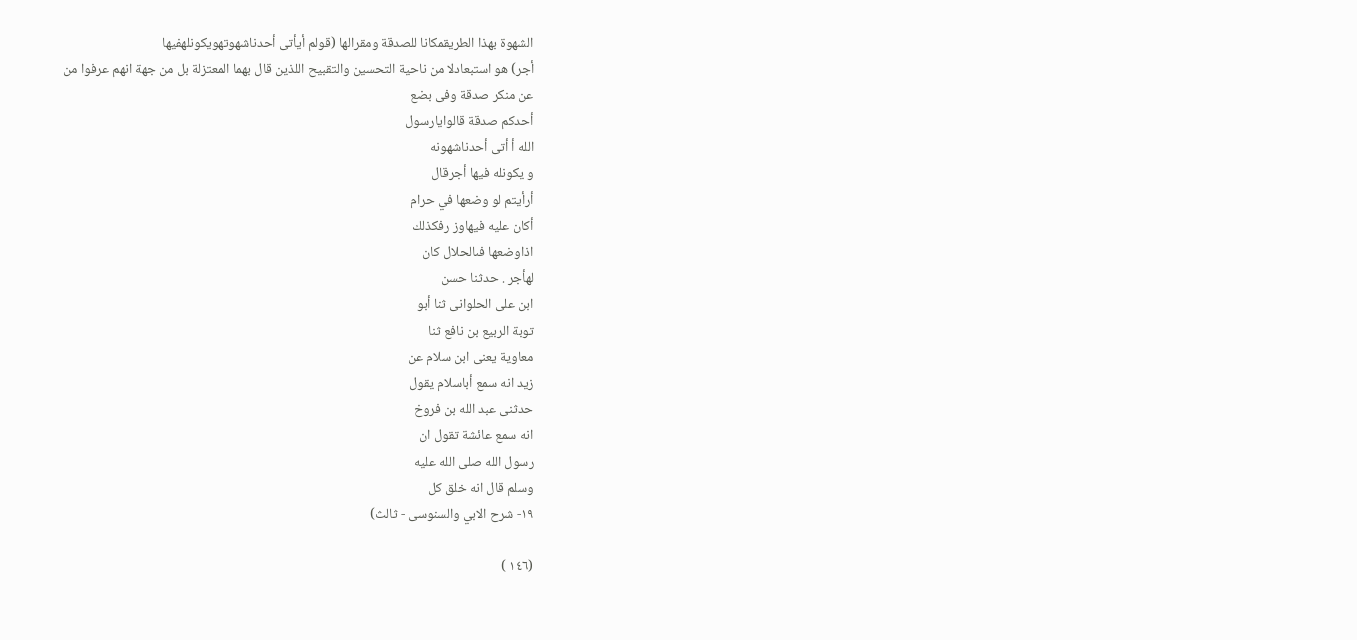الشهوة بهذا الطريقمكانا للصدقة ومقرالها (قولم أيأتى أحدناشهوتهويكونلهفيها
أجر) هو استبعادلا من ناحية التحسين والتقبيح اللذين قال بهما المعتزلة بل من جهة انهم عرفوا من
عن منكر صدقة وفى بضع
أحدكم صدقة قالوايارسول
الله أ أتى أحدناشهونه
و یکونله فيها أجرقال
أرأيتم لو وضعها في حرام
أكان عليه فيهاوز رفكذلك
اذاوضعها فىالحلال كان
لهأجر . حدثنا حسن
ابن على الحلوانى ثنا أبو
توبة الربيع بن نافع ثنا
معاوية يعنى ابن سلام عن
زيد انه سمع أباسلام يقول
حدثنى عبد الله بن فروخ
انه سمع عائشة تقول ان
رسول الله صلى الله عليه
وسلم قال انه خلق كل
١٩- شرح الابي والسنوسى - ثالث)

(١٤٦ )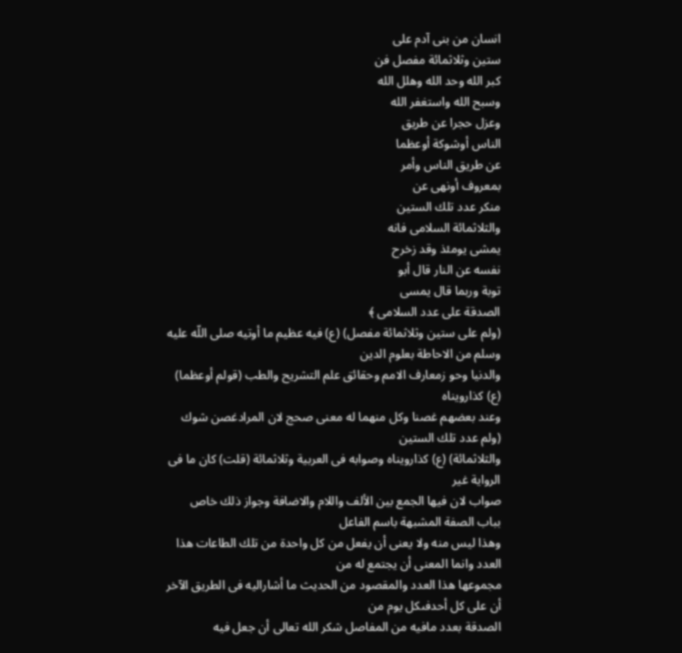انسان من بنى آدم على
ستين وثلاثمائة مفصل فن
كبر الله وحد الله وهلل الله
وسبح الله واستغفر الله
وعزل حجرا عن طريق
الناس أوشوكة أوعظما
عن طريق الناس وأمر
بمعروف أونهى عن
منكر عدد تلك الستين
والثلاثمائة السلامى فانه
يمشى يومئذ وقد زخرح
نفسه عن النار قال أبو
توبة وربما قال يمسى
الصدقة على عدد السلامى ﴾
(ولم على ستين وثلاثمائة مفصل) (ع) فيه عظيم ما أوتيه صلى اللّه عليه وسلم من الاحاطة بعلوم الدين
والدنيا وحو زمعارف الامم وحقائق علم التشريح والطب (قولم أوعظما) (ع) كذارويناه
وعند بعضهم غصنا وكل منهما له معنى صحج لان المرادغصن شوك (ولم عدد تلك الستين
والثلاثمائة) (ع) كذارويناه وصوابه فى العربية وثلاثمائة (قلت) كان ما فى الرواية غير
صواب لان فيها الجمع بين الألف واللام والاضافة وجواز ذلك خاص بباب الصفة المشبهة باسم الفاعل
وهذا ليس منه ولا يعنى أن يفعل من كل واحدة من تلك الطاعات هذا العدد وانما المعنى أن يجتمع له من
مجموعها هذا العدد والمقصود من الحديث ما أشاراليه فى الطريق الآخر أن على كل أحدفىكل يوم من
الصدقة بعدد مافيه من المفاصل شكر الله تعالى أن جعل فيه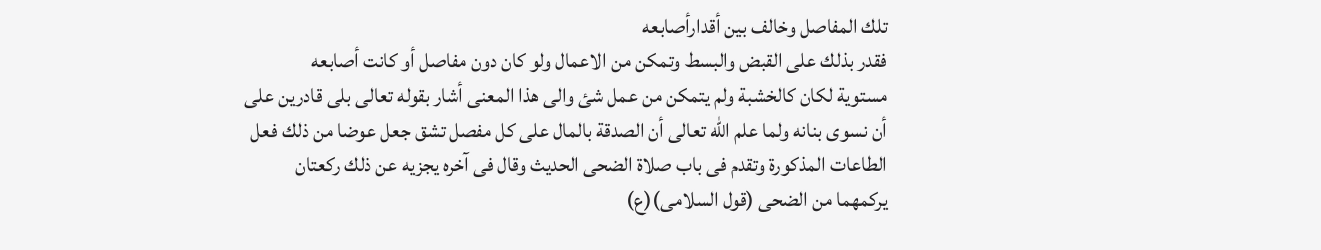تلك المفاصل وخالف بين أقدارأصابعه
فقدر بذلك على القبض والبسط وتمكن من الاعمال ولو كان دون مفاصل أو كانت أصابعه
مستوية لكان كالخشبة ولم يتمكن من عمل شئ والى هذا المعنى أشار بقوله تعالى بلى قادرين على
أن نسوى بنانه ولما علم الله تعالى أن الصدقة بالمال على كل مفصل تشق جعل عوضا من ذلك فعل
الطاعات المذكورة وتقدم فى باب صلاة الضحى الحديث وقال فى آخره يجزيه عن ذلك ركعتان
يركمهما من الضحى (قول السلامى)(ع)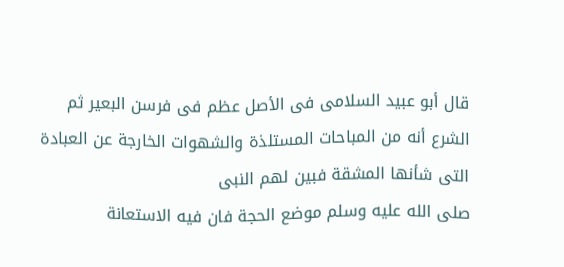قال أبو عبيد السلامى فى الأصل عظم فى فرسن البعير ثم
الشرع أنه من المباحات المستلذة والشهوات الخارجة عن العبادة التى شأنها المشقة فبين لهم النبى
صلى الله عليه وسلم موضع الحجة فان فيه الاستعانة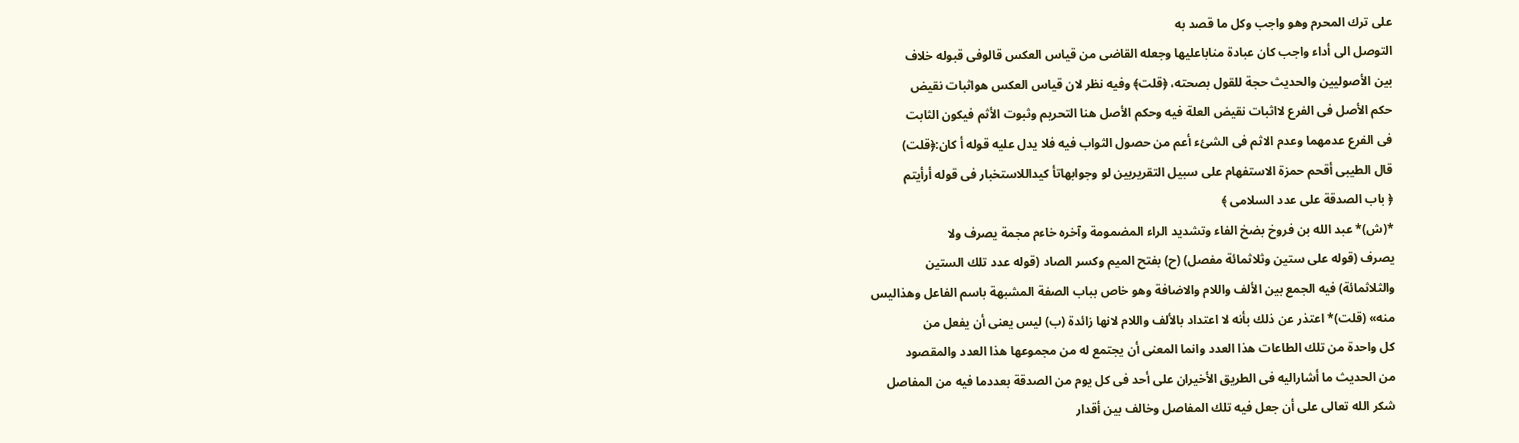على ترك المحرم وهو واجب وكل ما قصد به
التوصل الى أداء واجب كان عبادة مناباعليها وجعله القاضى من قياس العكس قالوفى قبوله خلاف
بين الأصوليين والحديث حجة للقول بصحته، ﴿قلت﴾ وفيه نظر لان قياس العكس هواثبات نقيض
حكم الأصل فى الفرع لااثبات نقيض العلة فيه وحكم الأصل هنا التحريم وثبوت الأثم فيكون الثابت
فى الفرع عدمهما وعدم الاثم فى الشئء أعم من حصول الثواب فيه فلا يدل عليه قوله أ كان:﴿قلت)
قال الطيبى أقحم حمزة الاستفهام على سبيل التقريربين لو وجوابهاتأ كيداللاستخبار فى قوله أرأيتم
﴿ باب الصدقة على عدد السلامى ﴾
*(ش)* عبد الله بن فروخ بضخ الفاء وتشديد الراء المضمومة وآخره خاءم مجمة يصرف ولا
يصرف (قوله على ستين وثلاثمائة مفصل) (ح) بفتح الميم وكسر الصاد (قوله عدد تلك الستين
والثلاثمائة) فيه الجمع بين الألف واللام والاضافة وهو خاص بباب الصفة المشبهة باسم الفاعل وهذاليس
منه» (قلت)* اعتذر عن ذلك بأنه لا اعتداد بالألف واللام لانها زائدة (ب) ليس يعنى أن يفعل من
كل واحدة من تلك الطاعات هذا العدد وانما المعنى أن يجتمع له من مجموعها هذا العدد والمقصود
من الحديث ما أشاراليه فى الطريق الأخيران على أحد فى كل يوم من الصدقة بعددما فيه من المفاصل
شكر الله تعالى على أن جعل فيه تلك المفاصل وخالف بين أقدار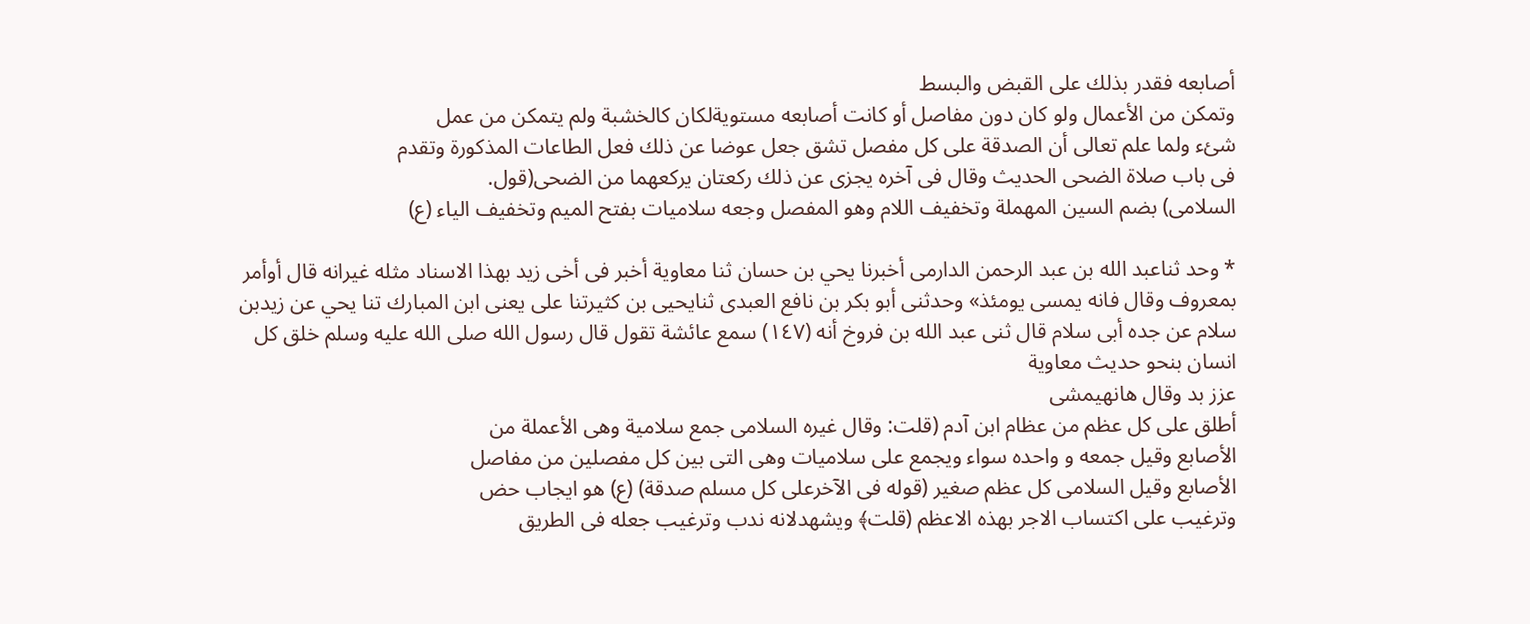أصابعه فقدر بذلك على القبض والبسط
وتمكن من الأعمال ولو كان دون مفاصل أو كانت أصابعه مستويةلكان كالخشبة ولم يتمكن من عمل
شئء ولما علم تعالى أن الصدقة على كل مفصل تشق جعل عوضا عن ذلك فعل الطاعات المذكورة وتقدم
فى باب صلاة الضحى الحديث وقال فى آخره يجزى عن ذلك ركعتان يركعهما من الضحى(قول.
السلامى) بضم السين المهملة وتخفيف اللام وهو المفصل وجعه سلاميات بفتح الميم وتخفيف الياء (ع)

* وحد ثناعبد الله بن عبد الرحمن الدارمى أخبرنا يحي بن حسان ثنا معاوية أخبر فى أخى زيد بهذا الاسناد مثله غيرانه قال أوأمر
بمعروف وقال فانه يمسى يومئذ» وحدثنى أبو بكر بن نافع العبدى ثنايحيى بن كثيرتنا على يعنى ابن المبارك تنا يحي عن زيدبن
سلام عن جده أبى سلام قال ثنى عبد الله بن فروخ أنه (١٤٧) سمع عائشة تقول قال رسول الله صلى الله عليه وسلم خلق كل
انسان بنحو حديث معاوية
عزز بد وقال هانهيمشی
أطلق على كل عظم من عظام ابن آدم (قلت: وقال غيره السلامى جمع سلامية وهى الأعملة من
الأصابع وقيل جمعه و واحده سواء ويجمع على سلاميات وهى التى بين كل مفصلين من مفاصل
الأصابع وقيل السلامى كل عظم صغير (قوله فى الآخرعلى كل مسلم صدقة) (ع) هو ايجاب حض
وترغيب على اكتساب الاجر بهذه الاعظم (قلت﴾ ويشهدلانه ندب وترغيب جعله فى الطريق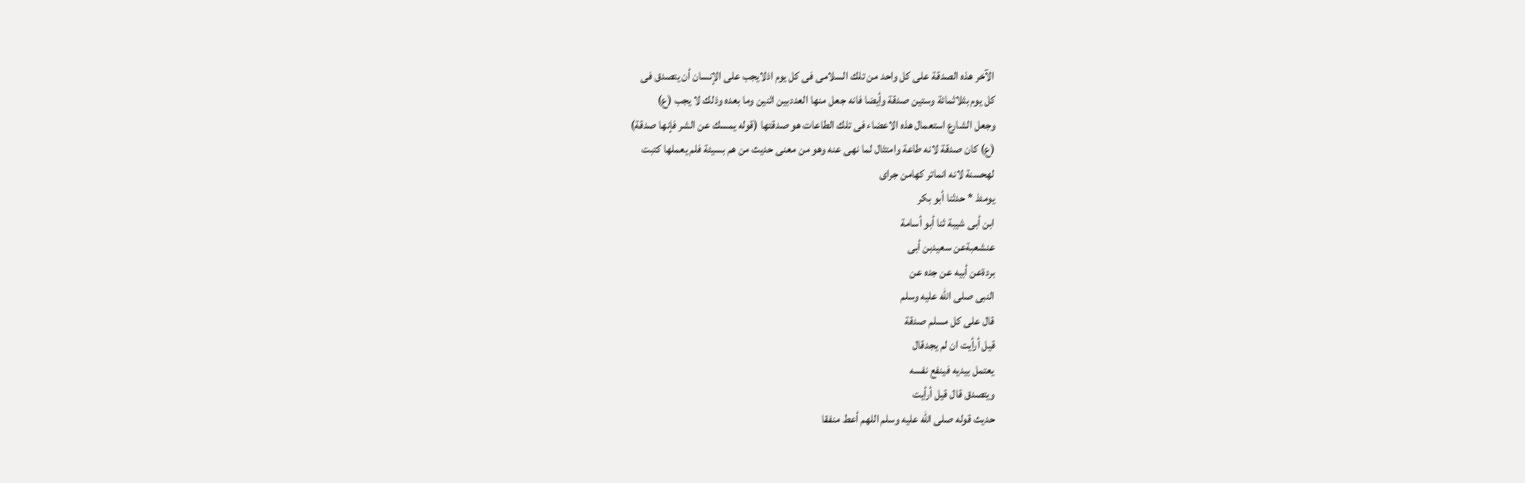الآخر هذه الصدقة على كل واحد من تلك السلامى فى كل يوم اذلايجب على الإنسان أن يتصدق فى
كل يوم بثلاثمائة وستين صدقة وأيضا فانه جعل منها العددبين اثنين وما بعده وذلك لا يجب (ع)
وجعل الشارع استعمال هذه الاعضاء فى تلك الطاعات هو صدقتها (قوله يمسك عن الشر فإنها صدقة)
(ع) كان صدقة لانه طاعة وامتثال لما نهى عنه وهو من معنى حديث من هم بسيئة فلم يعملها كتبت
لهحسنة لانه انماتر کهامن جرای
يومئذ * حدثنا أبو بكر
ابن أبى شيبة ثنا أبو أسامة
عنشعبةعن سعيدبن أبى
بردةعن أبيه عن جده عن
النبى صلى الله عليه وسلم
قال على كل مسلم صدقة
قيل أرأيت ان لم يجدقال
يعتمل بيديه فينفع نفسه
ويتصدق قال قيل أرأيت
حديث قوله صلى اللّه عليه وسلم اللهم أعط منفقا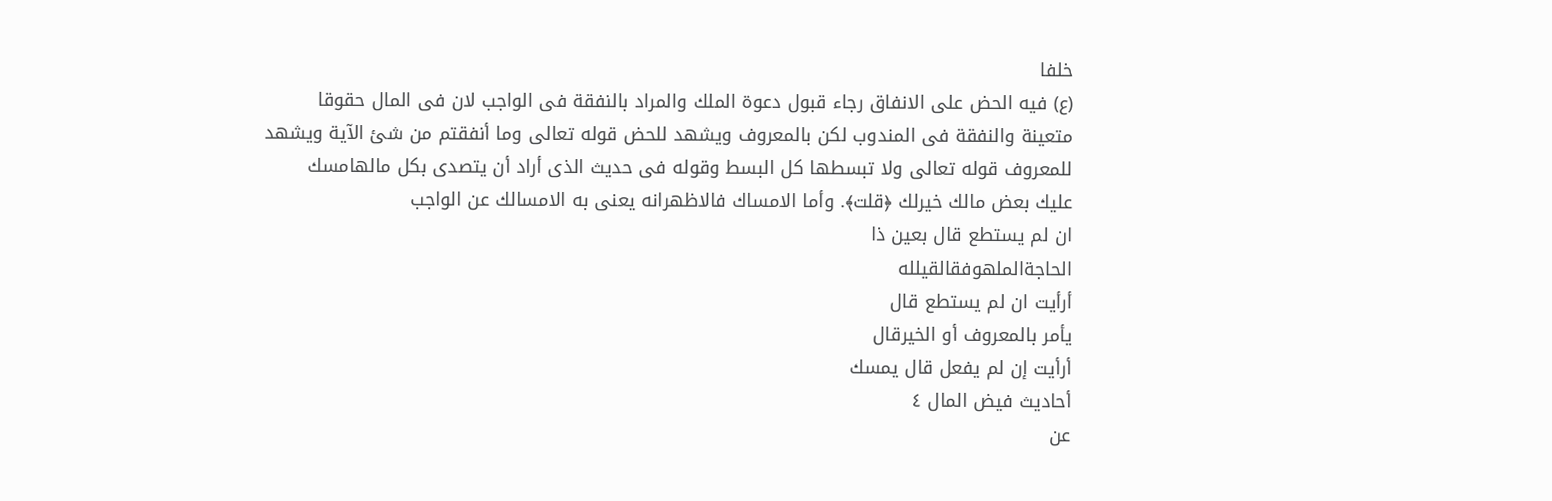خلفا
(ع) فيه الحض على الانفاق رجاء قبول دعوة الملك والمراد بالنفقة فى الواجب لان فى المال حقوقا
متعينة والنفقة فى المندوب لكن بالمعروف ويشهد للحض قوله تعالى وما أنفقتم من شئ الآية ويشهد
للمعروف قوله تعالى ولا تبسطها كل البسط وقوله فى حديث الذى أراد أن يتصدى بكل مالهامسك
عليك بعض مالك خيرلك ﴿قلت﴾. وأما الامساك فالاظهرانه يعنى به الامسالك عن الواجب
ان لم يستطع قال بعين ذا
الحاجةالملهوفقالقیلله
أرأيت ان لم يستطع قال
يأمر بالمعروف أو الخيرقال
أرأيت إن لم يفعل قال يمسك
أحاديث فيض المال ٤
عن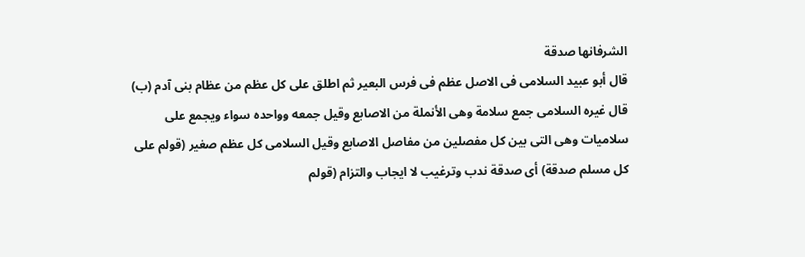الشرفانها صدقة
قال أبو عبيد السلامى فى الاصل عظم فى فرس البعير ثم اطلق على كل عظم من عظام بنى آدم (ب)
قال غيره السلامى جمع سلامة وهى الأنملة من الاصابع وقيل جمعه وواحده سواء ويجمع على
سلاميات وهى التى بين كل مفصلين من مفاصل الاصابع وقيل السلامى كل عظم صغير (قولم على
كل مسلم صدقة) أى صدقة ندب وترغيب لا ايجاب والتزام (قولم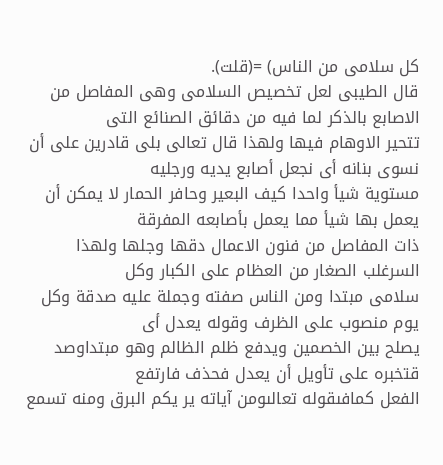كل سلامى من الناس) =(قلت).
قال الطيبى لعل تخصيص السلامى وهى المفاصل من الاصابع بالذكر لما فيه من دقائق الصنائع التى
تتحير الاوهام فيها ولهذا قال تعالى بلى قادرين على أن نسوى بنانه أى نجعل أصابع يديه ورجليه
مستوية شيأ واحدا كيف البعير وحافر الحمار لا يمكن أن يعمل بها شيأ مما يعمل بأصابعه المفرقة
ذات المفاصل من فنون الاعمال دقها وجلها ولهذا السرغلب الصغار من العظام على الكبار وكل
سلامى مبتدا ومن الناس صفته وجملة عليه صدقة وكل يوم منصوب على الظرف وقوله يعدل أى
يصلح بين الخصمين ويدفع ظلم الظالم وهو مبتداوصد قتخبره على تأويل أن يعدل فحذف فارتفع
الفعل كمافىقوله تعالىومن آياته یر یكم البرق ومنه تسمع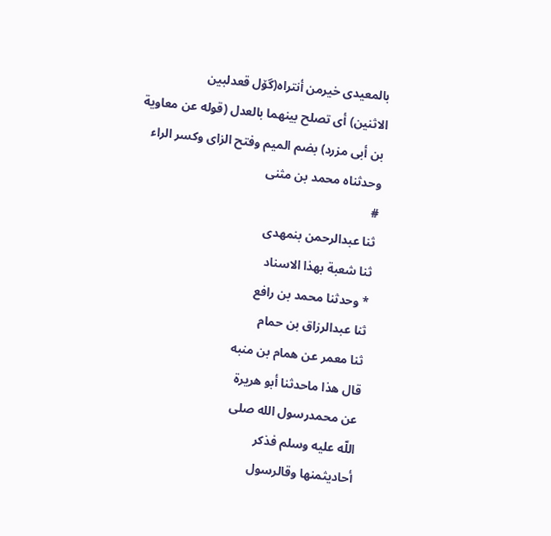بالمعيدى خيرمن أنتراه(گۆل قعدلبین
الاثنين) أى تصلح بينهما بالعدل (قوله عن معاوية بن أبى مزرد) بضم الميم وفتح الزاى وكسر الراء
وحدثناه محمد بن مثنى
#
ثنا عبدالرحمن بنمهدى
ثنا شعبة بهذا الاسناد
* وحدثنا محمد بن رافع
ثنا عبدالرزاق بن حمام
ثنا معمر عن همام بن منبه
قال هذا ماحدثنا أبو هريرة
عن محمدرسول الله صلى
اللّه عليه وسلم فذكر
أحاديثمنها وقالرسول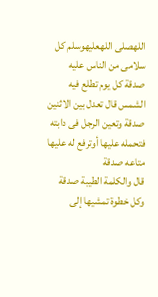اللهصلى اللهعليهوسلم كل
سلامى من الناس عليه
صدقة كل يوم تطلع فيه الشمس قال تعدل بين الاثنين صدقة وتعين الرجل فى دابته فتحمله عليها أوترفع له عليها متاعه صدقة
قال والكلمة الطيبة صدقة وكل خطوة تمشيها إلى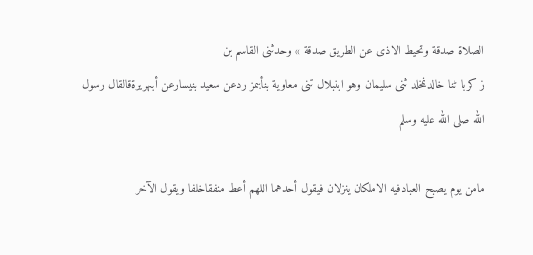الصلاة صدقة وتحيط الاذى عن الطريق صدقة » وحدثنى القاسم بن
ز کربا ٹنا خالدنمخلد ثنی سلیمان وهو ابنبلال تنی معاوية بنأبىمز ردعن سعید بنیسارعن أبىهريرةقالقال رسول
الله صلى الله عليه وسلم

مامن يوم يصبح العبادفيه الاملكان ينزلان فيقول أحدهما اللهم أعط منفقاخلفا ويقول الآخر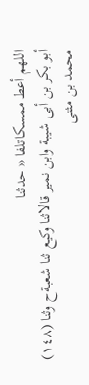اللهم أعط ممسكاتلفا « حدثنا
أبو بكر بن أبى شيبة وابن نمير قالاثنا وكيع ثنا شعبةح وثنا (١٤٨) محمد بن مثنى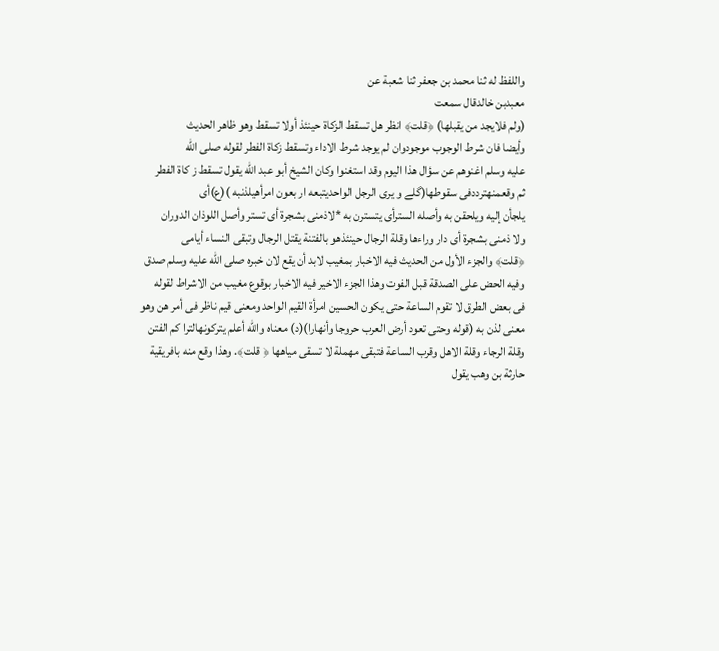واللفظ له ثنا محمد بن جعفر ثنا شعبة عن
معبدبن خالدقال سمعت
(ولم فلايجد من يقبلها) ﴿قلت﴾ انظر هل تسقط الزكاة حينئذ أولا تسقط وهو ظاهر الحديث
وأيضا فان شرط الوجوب موجودوان لم يوجد شرط الاداء وتسقط زكاة الفطر لقوله صلى الله
عليه وسلم اغنوهم عن سؤال هذا اليوم وقد استغنوا وكان الشيخ أبو عبد الله يقول تسقط ز كاة الفطر
ثم وقعمنهترددفى سقوطها(گلے و یری الرجل الواحدیتبعه ار بعون امرأهیلذنبه )(ع)أى
يلجأن إليه ويلحقن به وأصله السترأى يتسترن به *لاذمنى بشجرة أى تستر وأصل اللوذان الدوران
ولا ذمنى بشجرة أى دار وراءها وقلة الرجال حينئذهو بالفتنة يقتل الرجال وتبقى النساء أيامى
﴿قلت﴾ والجزء الأول من الحديث فيه الاخبار بمغيب لابد أن يقع لان خبره صلى الله عليه وسلم صدق
وفيه الحض على الصدقة قبل الفوت وهذا الجزء الاخير فيه الاخبار بوقوع مغيب من الاشراط لقوله
فى بعض الطرق لا تقوم الساعة حتى يكون الحسين امرأة القيم الواحد ومعنى قيم ناظر فى أمر هن وهو
معنى لذن به (قوله وحتى تعود أرض العرب حروجا وأنهارا)(د) معناه والله أعلم يتركونهالترا كم الفتن
وقلة الرجاء وقلة الاهل وقرب الساعة فتبقى مهملة لا تسقى مياهها ﴿ قلت﴾. وهذا وقع منه بافريقية
حارثة بن وهب يقول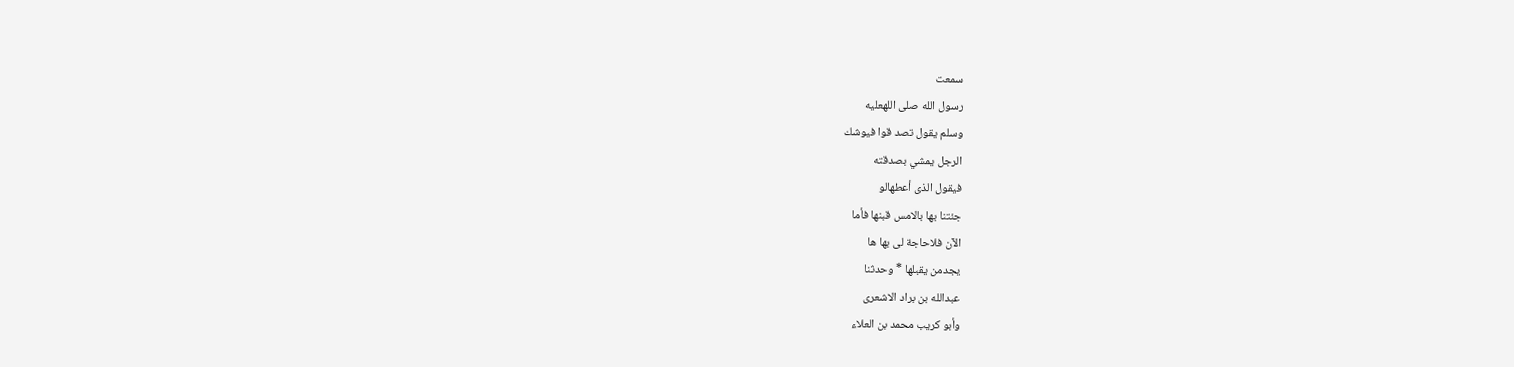سمعت
رسول الله صلى اللهعليه
وسلم يقول تصد قوا فيوشك
الرجل يمشي بصدقته
فيقول الذى أعطهالو
جئتنا بها بالامس قبنها فأما
الآن فلاحاجة لى بها ها
يجدمن يقبلها * وحدثنا
عبدالله بن براد الاشعرى
وأبو كريب محمد بن العلاء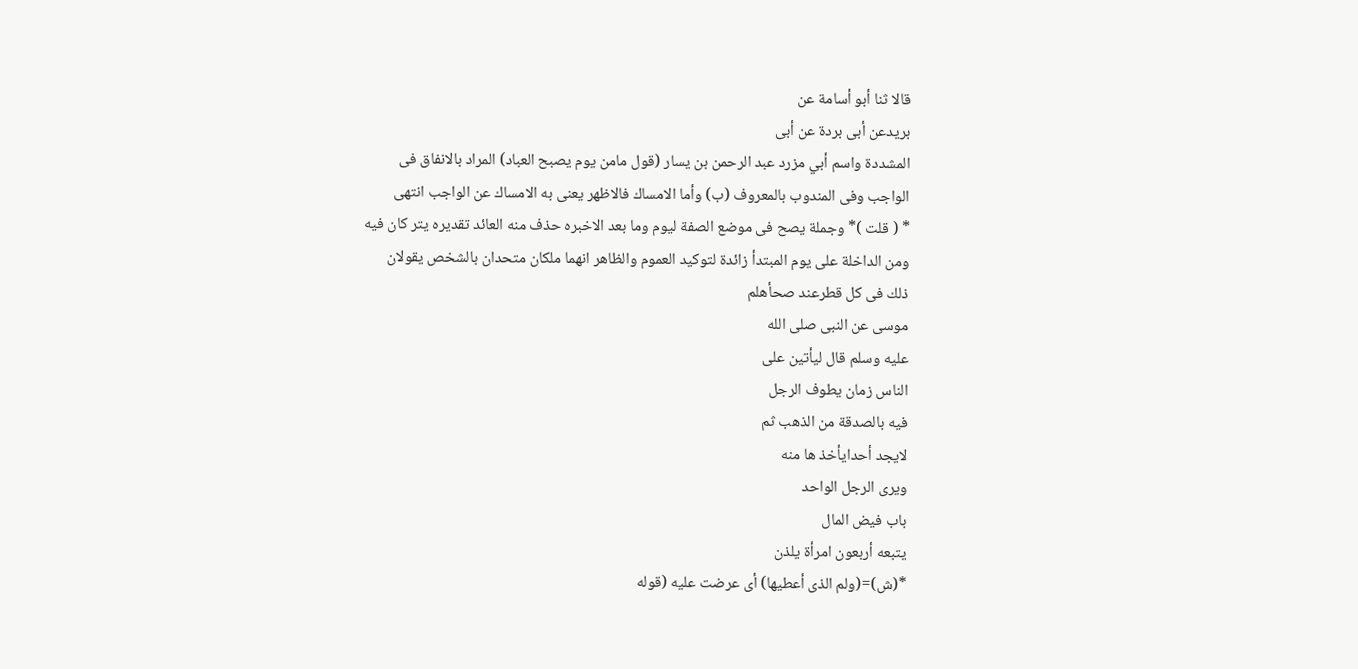قالا ثنا أبو أسامة عن
بريدعن أبى بردة عن أبى
المشددة واسم أبي مزرد عبد الرحمن بن يسار (قول مامن يوم يصبح العباد) المراد بالانفاق فى
الواجب وفى المندوب بالمعروف (ب) وأما الامساك فالاظهر يعنى به الامساك عن الواجب انتهى
* ( قلت )* وجملة يصح فى موضع الصفة ليوم وما بعد الاخبره حذف منه العائد تقديره يتر كان فيه
ومن الداخلة على يوم المبتدأ زائدة لتوكيد العموم والظاهر انهما ملكان متحدان بالشخص يقولان
ذلك فی کل قطرعند صحأهلم
موسى عن النبى صلى الله
عليه وسلم قال ليأتين على
الناس زمان يطوف الرجل
فيه بالصدقة من الذهب ثم
لايجد أحدايأخذ ها منه
ويرى الرجل الواحد
باب فیض المال
يتبعه أربعون امرأة يلذن
*(ش)=(ولم الذى أعطيها) أى عرضت عليه (قوله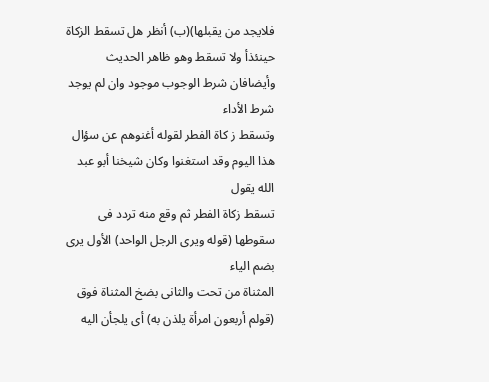فلايجد من يقبلها)(ب) أنظر هل تسقط الزكاة
حينئذأ ولا تسقط وهو ظاهر الحديث وأيضافان شرط الوجوب موجود وان لم يوجد شرط الأداء
وتسقط ز كاة الفطر لقوله أغنوهم عن سؤال هذا اليوم وقد استغنوا وكان شيخنا أبو عبد الله يقول
تسقط زكاة الفطر ثم وقع منه تردد فى سقوطها (قوله ويرى الرجل الواحد) الأول يرى بضم الياء
المثناة من تحت والثانى بضخ المثناة فوق (قولم أربعون امرأة يلذن به) أى يلجأن اليه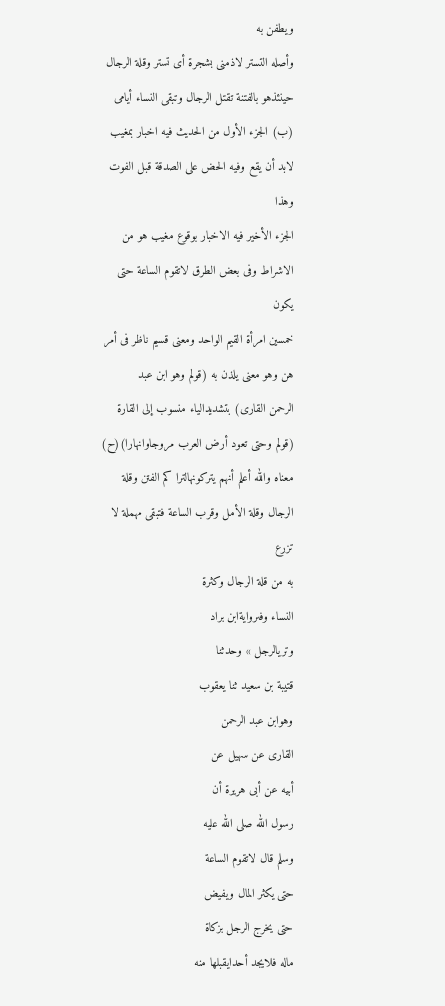ويطفن به
وأصله التستر لاذمنى بشجرة أى تستر وقلة الرجال حينئذهو بالفتنة تقتل الرجال وتبقى النساء أيامى
(ب) الجزء الأول من الحديث فيه اخبار بمغيب لابد أن يقع وفيه الحض على الصدقة قبل الفوت وهذا
الجزء الأخير فيه الاخبار بوقوع مغيب هو من الاشراط وفى بعض الطرق لاتقوم الساعة حتى يكون
خمسين امرأة القيم الواحد ومعنى قسيم ناظر فى أمر هن وهو معنى يلذن به (قولم وهو ابن عبد
الرحمن القارى) بتشديدالياء منسوب إلى القارة (قولم وحتى تعود أرض العرب مروجاوانهارا)(ح)
معناه والله أعلم أنهم يتركونهالترا كم الفتن وقلة الرجال وقلة الأمل وقرب الساعة فتبقى مهملة لا تزرع
به من قلة الرجال وكثرة
النساء وفىروايةابن براد
وتریالرجل » وحدثنا
قتيبة بن سعيد ثنا يعقوب
وهوابن عبد الرحمن
القارى عن سهيل عن
أبيه عن أبى هريرة أن
رسول الله صلى الله عليه
وسلم قال لاتقوم الساعة
حتى يكثر المال ويفيض
حتى يخرج الرجل بزكاة
ماله فلايجد أحدايقبلها منه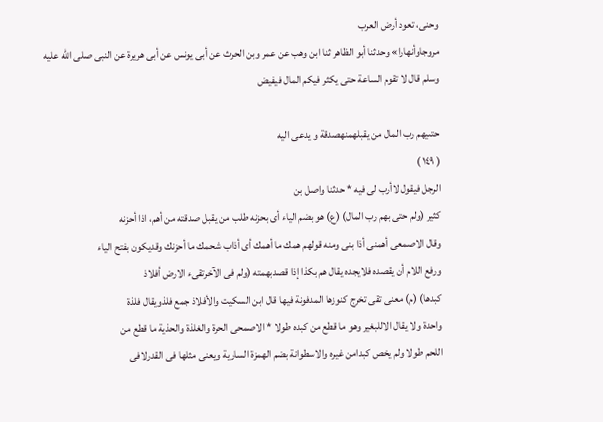وحنى، تعود أرض العرب
مروجاوأنهارا» وحدثنا أبو الظاهر ثنا ابن وهب عن عمر وبن الحرث عن أبى يونس عن أبى هريرة عن النبى صلى الله عليه
وسلم قال لا تقوم الساعة حتى يكثر فيكم المال فيفيض

حتىيهم رب المال من يقبلهمنهصدقة و يدعى اليه
( ١٤٩ )
الرجل فيقول لاأرب لى فيه * حدثنا واصل بن
كثير (ولم حتى بهم رب المال) (ع) هو بضم الياء أى بحزنه طلب من يقبل صدقته من أهم، اذا أحزنه
وقال الاصمعى أهمنى أذا بنى ومنه قولهم همك ما أهمك أى أذاب شحمك ما أحزنك وقديكون بفتح الياء
ورفع اللام أن يقصده فلايجده يقال هم بكذا إذا قصدبهمته (ولم فى الآخرتقىء الارض أفلاذ
كبدها) (م) معنى تقى تخرج كنوزها المدفونة فيها قال ابن السكيت والأفلاذ جمع فلذويقال فلذة
واحدة ولا يقال الاللبغير وهو ما قطع من كبده طولا * الاصمحى الحرة والغلذة والحذية ما قطع من
اللحم طولا ولم يخص كبدامن غيره والاسطوانة بضم الهمزة السارية ويعنى مثلها فى القدرلافى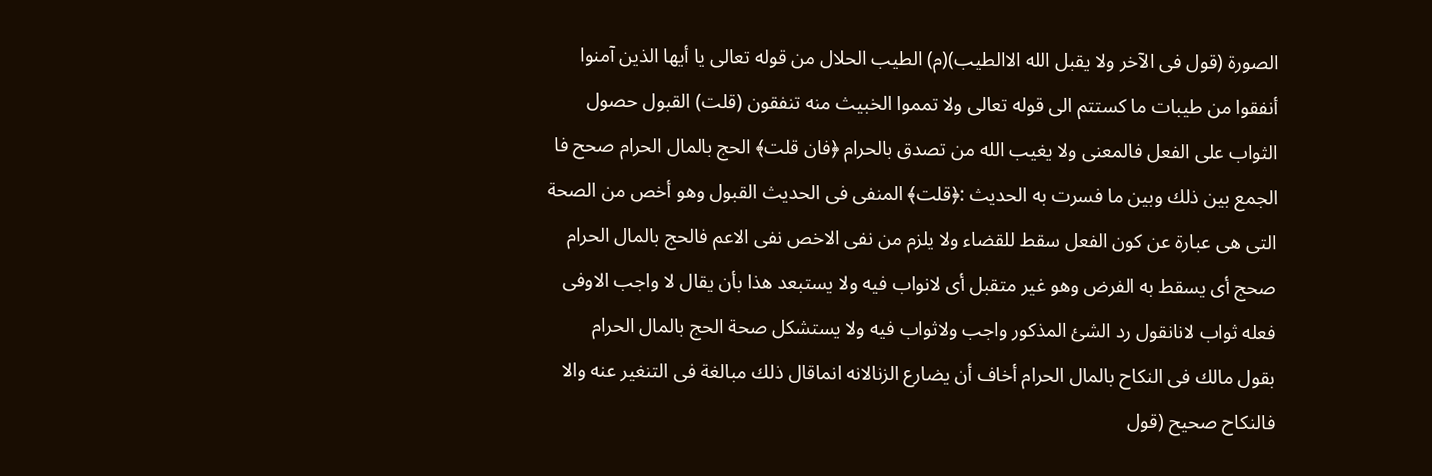الصورة (قول فى الآخر ولا يقبل الله الاالطيب)(م) الطيب الحلال من قوله تعالى يا أيها الذين آمنوا
أنفقوا من طيبات ما كستتم الى قوله تعالى ولا تمموا الخبيث منه تنفقون (قلت) القبول حصول
الثواب على الفعل فالمعنى ولا يغيب الله من تصدق بالحرام ﴿فان قلت﴾ الحج بالمال الحرام صحح فا
الجمع بين ذلك وبين ما فسرت به الحديث :﴿قلت﴾ المنفى فى الحديث القبول وهو أخص من الصحة
التى هى عبارة عن كون الفعل سقط للقضاء ولا يلزم من نفى الاخص نفى الاعم فالحج بالمال الحرام
صحج أى يسقط به الفرض وهو غير متقبل أى لانواب فيه ولا يستبعد هذا بأن يقال لا واجب الاوفى
فعله ثواب لانانقول رد الشئ المذكور واجب ولاثواب فيه ولا يستشكل صحة الحج بالمال الحرام
بقول مالك فى النكاح بالمال الحرام أخاف أن يضارع الزنالانه انماقال ذلك مبالغة فى التنغير عنه والا
فالنكاح صحيح (قول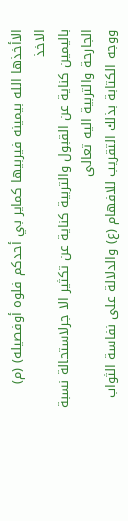الاأخذها الله بيمينه فيربيها كماير بي أحدكم فلوه أوفصيله) (م) الاخذ
باليمين كناية عن القبول والتربية كناية عن تكثير الا جرلاستحالة نسبة الجارحة والتربية اليه تعالى
ووجه الكتابة بذلك التقريب للافهام (ع) والدلالة على نفاسة الثواب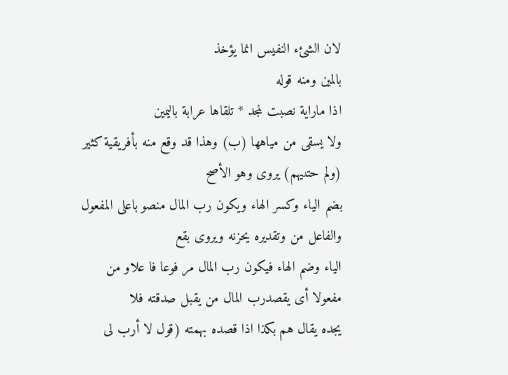لان الشئء النفيس انما يؤخذ
بالمين ومنه قوله
اذا ماراية نصبت لمجد * تلقاها عرابة باليمين
ولا يسقى من مياهها (ب) وهذا قد وقع منه بأفريقية كثير (ولم حتىيهم) يروى وهو الأصح
بضم الياء وكسر الهاء ويكون رب المال منصو باعلى المفعول والفاعل من وتقديره يحزنه ويروى بقع
الياء وضم الهاء فيكون رب المال مر فوعا فا علاو من مفعولا أى يقصدرب المال من يقبل صدقته فلا
يجده يقال هم بكذا اذا قصده بهمته (قول لا أرب لى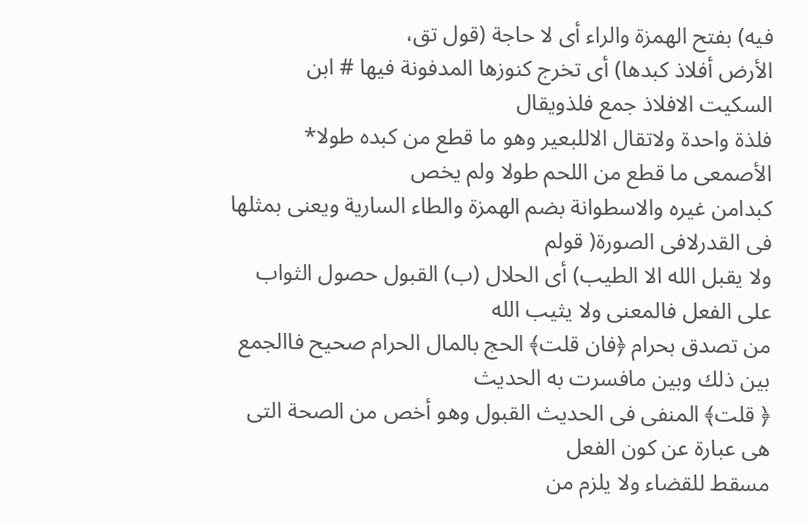فيه) بفتح الهمزة والراء أى لا حاجة (قول تق،
الأرض أفلاذ كبدها) أى تخرج كنوزها المدفونة فيها # ابن السكيت الافلاذ جمع فلذويقال
فلذة واحدة ولاتقال الاللبعير وهو ما قطع من كبده طولا* الأصمعى ما قطع من اللحم طولا ولم يخص
كبدامن غيره والاسطوانة بضم الهمزة والطاء السارية ويعنى بمثلها فى القدرلافى الصورة( قولم
ولا يقبل الله الا الطيب) أى الحلال (ب) القبول حصول الثواب على الفعل فالمعنى ولا يثيب الله
من تصدق بحرام ﴿فان قلت﴾ الحج بالمال الحرام صحيح فاالجمع بين ذلك وبين مافسرت به الحديث
﴿ قلت﴾ المنفى فى الحديث القبول وهو أخص من الصحة التى هى عبارة عن كون الفعل
مسقط للقضاء ولا يلزم من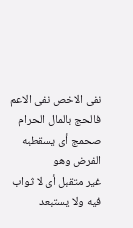نفى الاخص نفى الاعم فالحج بالمال الحرام صحمج أى يسقطبه الفرض وهو
غير متقبل أى لا ثواب فيه ولا يستبعد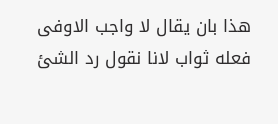هذا بان يقال لا واجب الاوفى فعله ثواب لانا نقول رد الشئ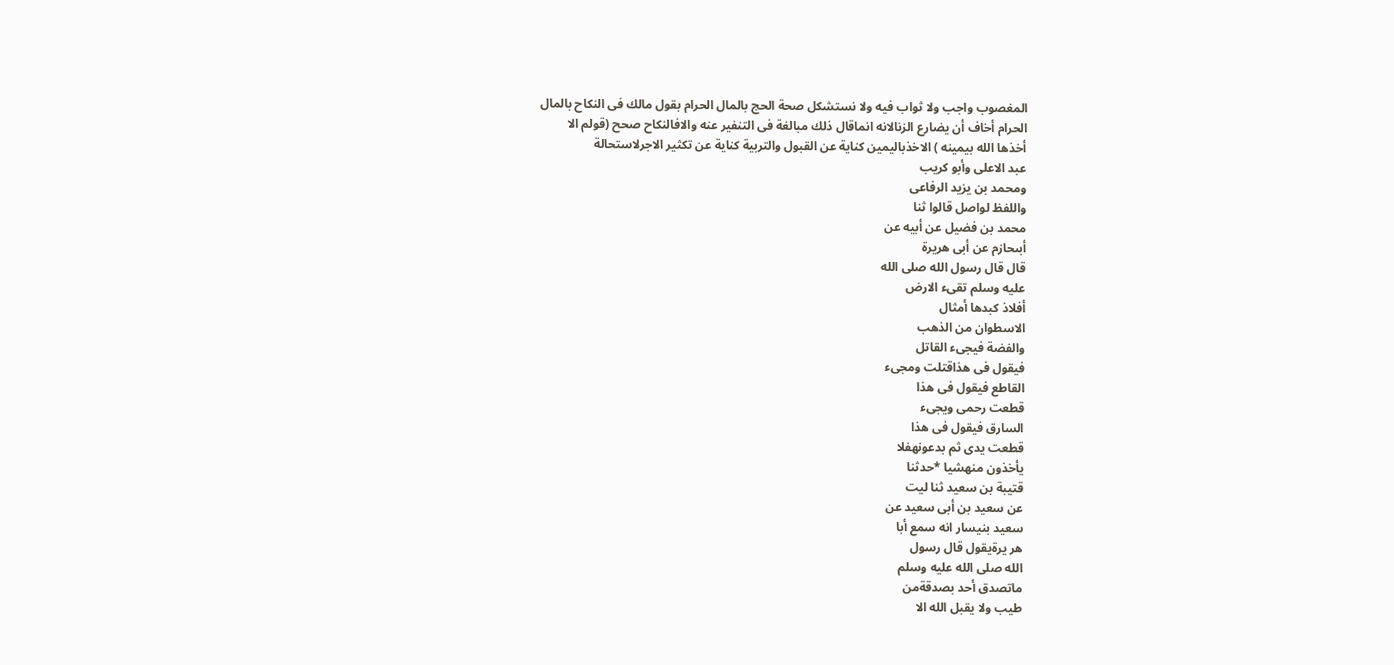المغصوب واجب ولا ثواب فيه ولا نستشكل صحة الحج بالمال الحرام بقول مالك فى النكاح بالمال
الحرام أخاف أن يضارع الزنالانه انماقال ذلك مبالغة فى التنفير عنه والافالنكاح صحح (قولم الا
أخذها الله بيمينه ) الاخذباليمين كناية عن القبول والتربية كناية عن تكثير الاجرلاستحالة
عبد الاعلى وأبو كريب
ومحمد بن يزيد الرفاعى
واللفظ لواصل قالوا ثنا
محمد بن فضيل عن أبيه عن
أبىحازم عن أبى هريرة
قال قال رسول الله صلى الله
عليه وسلم تقىء الارض
أفلاذ كبدها أمثال
الاسطوان من الذهب
والفضة فيجىء القاتل
فيقول فى هذاقتلت ومجىء
القاطع فيقول فى هذا
قطعت رحمى ويجىء
السارق فيقول فى هذا
قطعت یدی ثم بدعونهفلا
يأخذون منهشيا *حدثنا
قتيبة بن سعيد ثنا ليت
عن سعيد بن أبى سعيد عن
سعید بنيسار انه سمع أبا
هر يرةيقول قال رسول
الله صلى الله عليه وسلم
ماتصدق أحد بصدقةمن
طيب ولا يقبل الله الا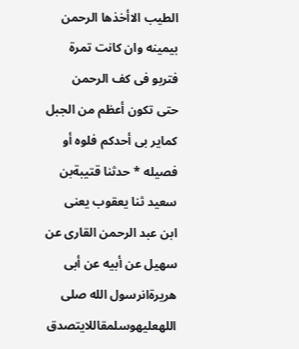الطيب الاأخذها الرحمن
بيمينه وان كانت تمرة
فتربو فى كف الرحمن
حتى تكون أعظم من الجبل
کمایر بی أحدكم فلوه أو
فصيله * حدثنا قتيبةبن
سعيد ثنا يعقوب يعنى
ابن عبد الرحمن القارى عن
سهيل عن أبيه عن أبى
هريرةانرسول الله صلى
اللهعليهوسلمقاللايتصدق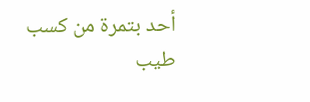أحد بتمرة من كسب
طيب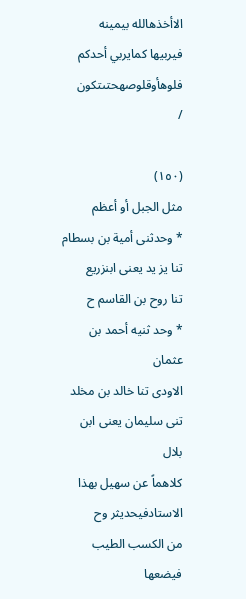الاأخذهالله بيمينه
فيربيها كمايربي أحدكم
فلوهأوقلوصهحتىتكون
/

(١٥٠)
مثل الجبل أو أعظم
* وحدثنى أمية بن بسطام
تنا یز ید یعنى ابنزريع
تنا روح بن القاسم ح
* وحد ثنيه أحمد بن عثمان
الاودى تنا خالد بن مخلد
تنى سليمان يعنى ابن بلال
كلاهماً عن سهيل بهذا
الاستادفیحدیثر وح
من الكسب الطيب فيضعها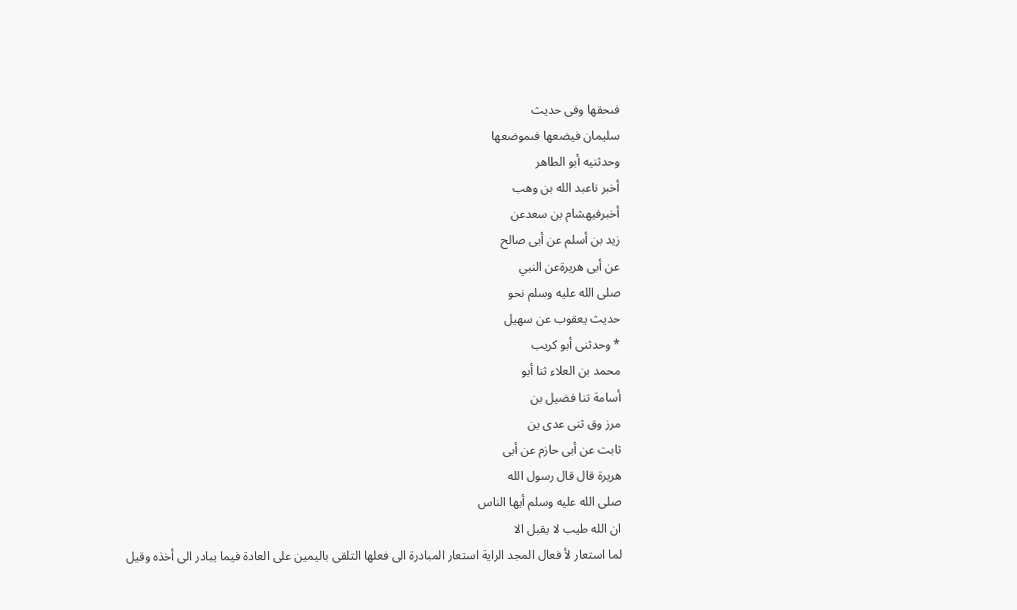فىحقها وفی حدیث
سلیمان فيضعها فىموضعها
وحدثنيه أبو الطاهر
أخبر ناعبد الله بن وهب
أخبرفیهشام بن سعدعن
زيد بن أسلم عن أبى صالح
عن أبى هريرةعن النبي
صلى الله عليه وسلم نحو
حديث يعقوب عن سهيل
* وحدثنى أبو كريب
محمد بن العلاء ثنا أبو
أسامة تنا فضيل بن
مرز وق ثنی عدی ین
ثابت عن أبى حازم عن أبى
هريرة قال قال رسول الله
صلى الله عليه وسلم أيها الناس
ان الله طيب لا يقبل الا
لما استعار لأ فعال المجد الراية استعار المبادرة الى فعلها التلقى باليمين على العادة فيما يبادر الى أخذه وقيل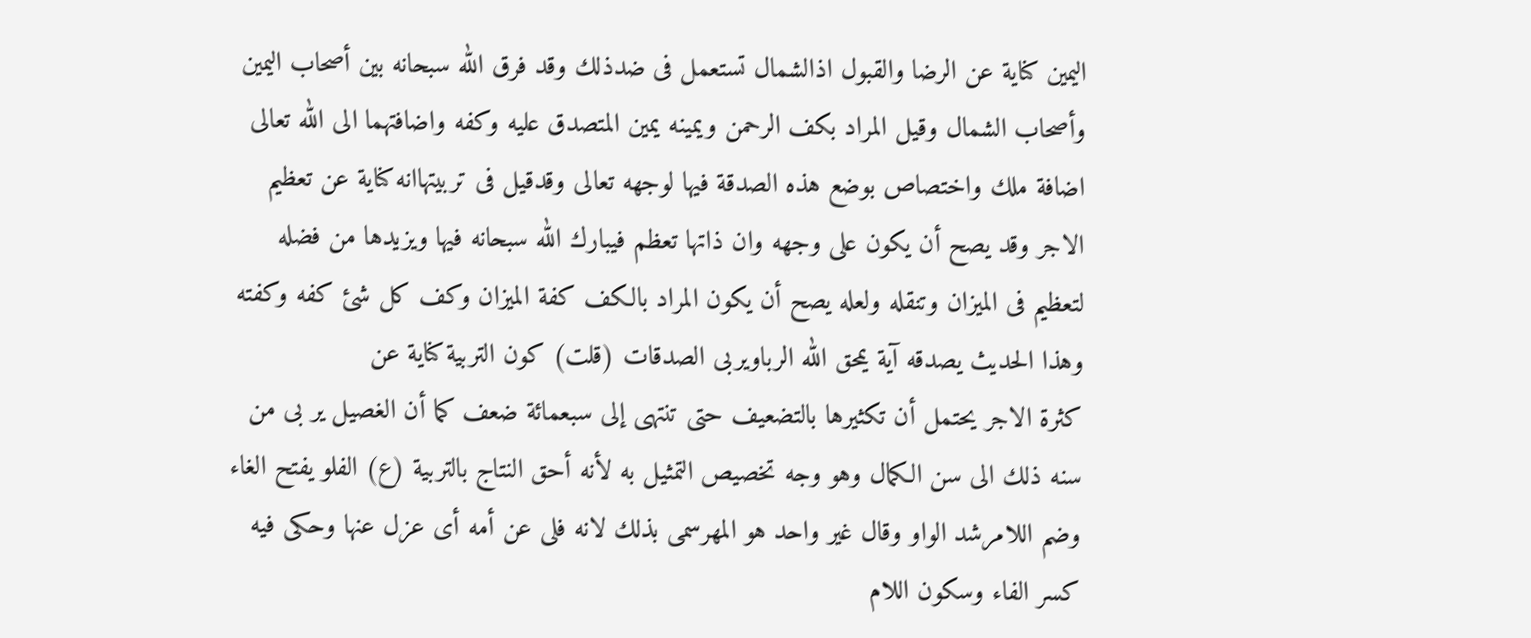اليمين كناية عن الرضا والقبول اذالشمال تستعمل فى ضدذلك وقد فرق الله سبحانه بين أصحاب اليمين
وأصحاب الشمال وقيل المراد بكف الرحمن ويمينه يمين المتصدق عليه وكفه واضافتهما الى الله تعالى
اضافة ملك واختصاص بوضع هذه الصدقة فيها لوجهه تعالى وقدقيل فى تربيتهاانه كناية عن تعظيم
الاجر وقد يصح أن يكون على وجهه وان ذاتها تعظم فيبارك الله سبحانه فيها ويزيدها من فضله
لتعظيم فى الميزان وتنقله ولعله يصح أن يكون المراد بالكف كفة الميزان وكف كل شئ كفه وكفته
وهذا الحديث يصدقه آية يمحق الله الرباويربى الصدقات (قلت) كون التربية كناية عن
كثرة الاجر يحتمل أن تكثيرها بالتضعيف حتى تنتهى إلى سبعمائة ضعف كما أن الغصیل یر بی من
سنه ذلك الى سن الكمال وهو وجه تخصيص التمثيل به لأنه أحق النتاج بالتربية (ع) الفلو يفتح الغاء
وضم اللامرشد الواو وقال غير واحد هو المهرسمى بذلك لانه فلى عن أمه أى عزل عنها وحكى فيه
كسر الفاء وسكون اللام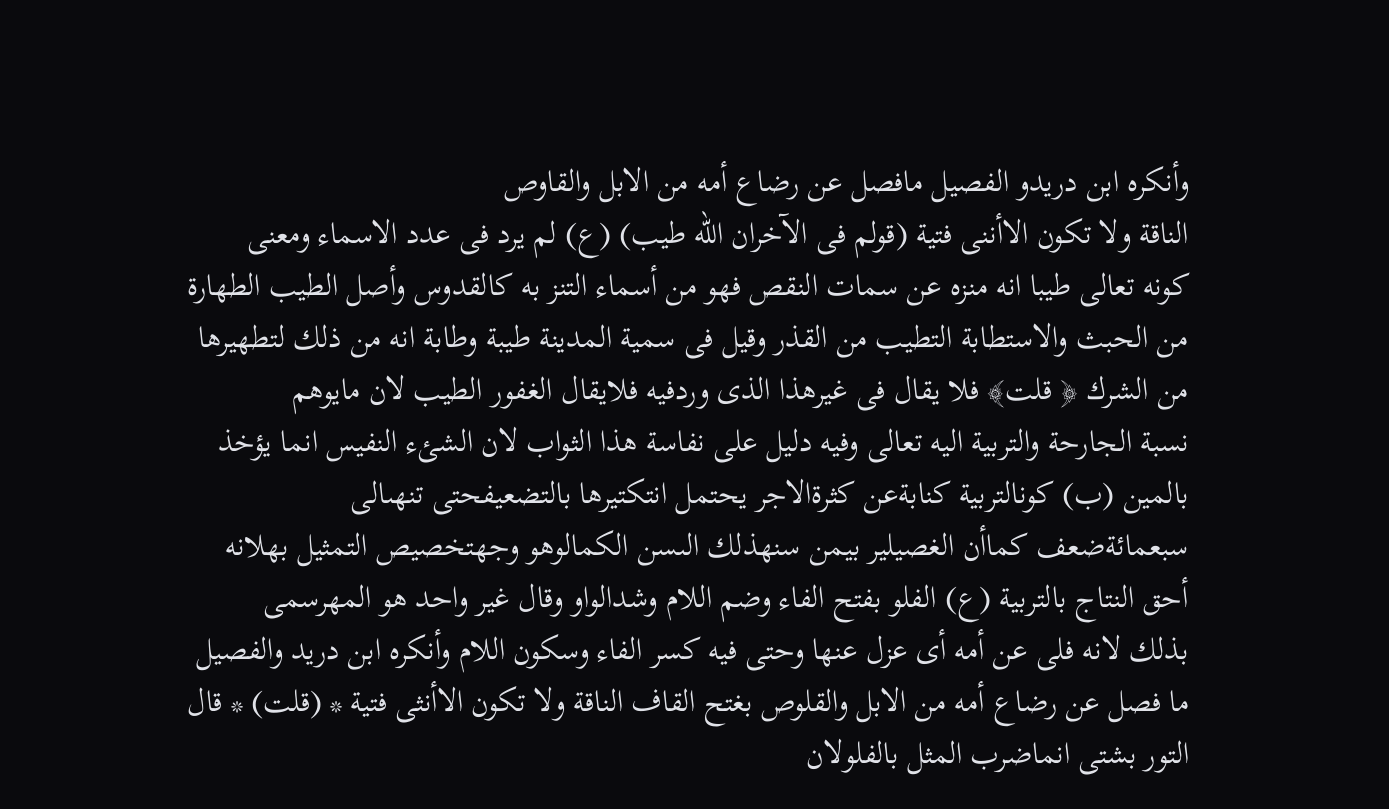وأنكره ابن دريدو الفصيل مافصل عن رضاع أمه من الابل والقاوص
الناقة ولا تكون الاأننى فتية (قولم فى الآخران الله طيب) (ع) لم يرد فى عدد الاسماء ومعنى
كونه تعالى طيبا انه منزه عن سمات النقص فهو من أسماء التنز به كالقدوس وأصل الطيب الطهارة
من الحبث والاستطابة التطيب من القذر وقيل فى سمية المدينة طيبة وطابة انه من ذلك لتطهيرها
من الشرك ﴿ قلت﴾ فلا يقال فى غيرهذا الذى وردفيه فلايقال الغفور الطيب لان مايوهم
نسبة الجارحة والتربية اليه تعالى وفيه دليل على نفاسة هذا الثواب لان الشئء النفيس انما يؤخذ
بالمین (ب) کونالتربیة کنابةعن کثرةالاجر یحتمل انتکتیرها بالتضعيفحتى تنهىالى
سبعمائةضعف کماأن الغصیلیر بیمن سنهذلك الىسن الكمالوهو وجهتخصیص التمثيل بهلانه
أحق النتاج بالتربية (ع) الفلو بفتح الفاء وضم اللام وشدالواو وقال غير واحد هو المهرسمى
بذلك لانه فلى عن أمه أى عزل عنها وحتى فيه كسر الفاء وسكون اللام وأنكره ابن دريد والفصيل
ما فصل عن رضاع أمه من الابل والقلوص بغتح القاف الناقة ولا تكون الاأنثى فتية * (قلت) * قال
التور بشتى انماضرب المثل بالفلولان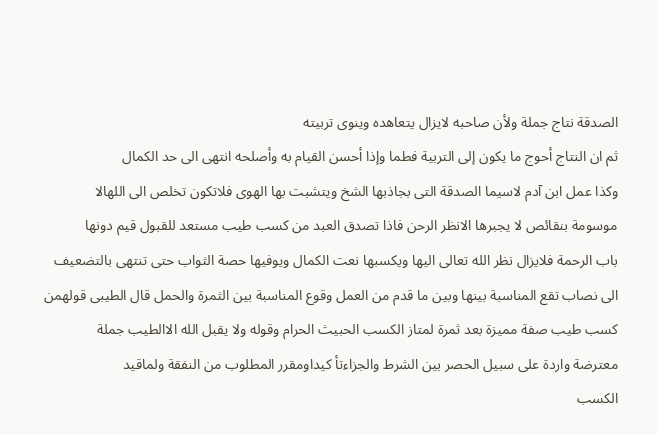الصدقة نتاج جملة ولأن صاحبه لايزال يتعاهده وينوى تربيته
ثم ان النتاج أحوج ما يكون إلى التربية فطما وإذا أحسن القيام به وأصلحه انتهى الى حد الكمال
وكذا عمل ابن آدم لاسيما الصدقة التى بجاذبها الشخ ويتشبت بها الهوى فلاتكون تخلص الى اللهالا
موسومة بنقائص لا يجبرها الانظر الرحن فاذا تصدق العبد من كسب طيب مستعد للقبول قيم دونها
باب الرحمة فلايزال نظر الله تعالى اليها ويكسبها نعت الكمال ويوفيها حصة الثواب حتى تنتهى بالتضعيف
الى نصاب تقع المناسبة بينها وبين ما قدم من العمل وقوع المناسبة بين الثمرة والحمل قال الطيبى قولهمن
كسب طيب صفة مميزة بعد ثمرة لمتاز الكسب الحبيث الحرام وقوله ولا يقبل الله الاالطيب جملة
معترضة واردة على سبيل الحصر بين الشرط والجزاءتأ كيداومقرر المطلوب من النفقة ولماقيد
الكسب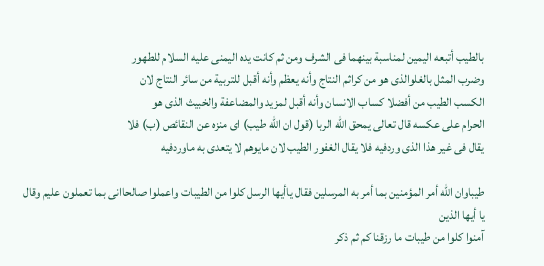بالطيب أتبعه اليمين لمناسبة بينهما فى الشرف ومن ثم كانت يده اليمنى عليه السلام للطهور
وضرب المثل بالغلوالذى هو من كراثم النتاج وأنه يعظم وأنه أقبل للتربية من سائر النتاج لان
الكسب الطيب من أفضلا كساب الانسان وأنه أقبل لمزيد والمضاعفة والخبيث الذى هو
الحرام على عكسه قال تعالى يمحق الله الربا (قول ان الله طيب) اى منزه عن النقائص (ب) فلا
يقال فى غير هذا الذى وردفيه فلا يقال الغفور الطيب لان مايوهم لا يتعدى به ماوردفيه

طيباوان الله أمر المؤمنين بما أمر به المرسلين فقال ياأيها الرسل كلوا من الطيبات واعملوا صالحاانى بما تعملون عليم وقال يا أيها الذين
آمنوا كلوا من طيبات ما رزقنا كم ثم ذكر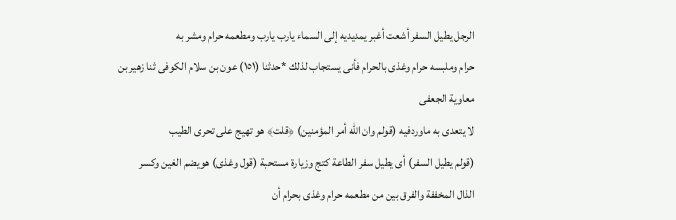الرجل يطيل السفر أشعت أغبر يمديديه إلى السماء يارب يارب ومطعمه حرام ومشر به
حرام وملبسه حرام وغذى بالحرام فأنى يستجاب لذلك *حدثنا (١٥١) عون بن سلام الكوفى ثنا زهير بن معاوية الجعفى
لا يتعدى به ماوردفيه (قولم وان الله أمر المؤمنين) ﴿قلت﴾ هو تهيج على تحرى الطيب
(قولم يطيل السفر) أى يطيل سفر الطاعة كتج وزيارة مستحبة (قول وغذى) هويضم الغين وكسر
الذال المخففة والفرق بين من مطعمه حرام وغذى بحرام أن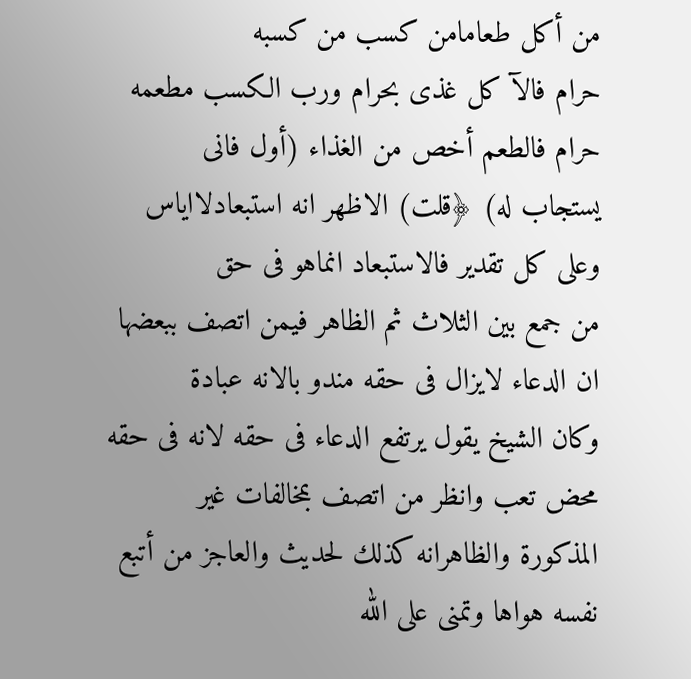من أكل طعامامن كسب من كسبه
حرام فالآ كل غذى بحرام ورب الكسب مطعمه حرام فالطعم أخص من الغذاء (أول فانى
يستجاب له) ﴿قلت) الاظهر انه استبعادلااياس وعلى كل تقدير فالاستبعاد انماهو فى حق
من جمع بين الثلاث ثم الظاهر فيمن اتصف ببعضها ان الدعاء لايزال فى حقه مندو بالانه عبادة
وكان الشيخ يقول يرتفع الدعاء فى حقه لانه فى حقه محض تعب وانظر من اتصف بمخالفات غير
المذكورة والظاهرانه كذلك لحديث والعاجز من أتبع نفسه هواها وتمنى على الله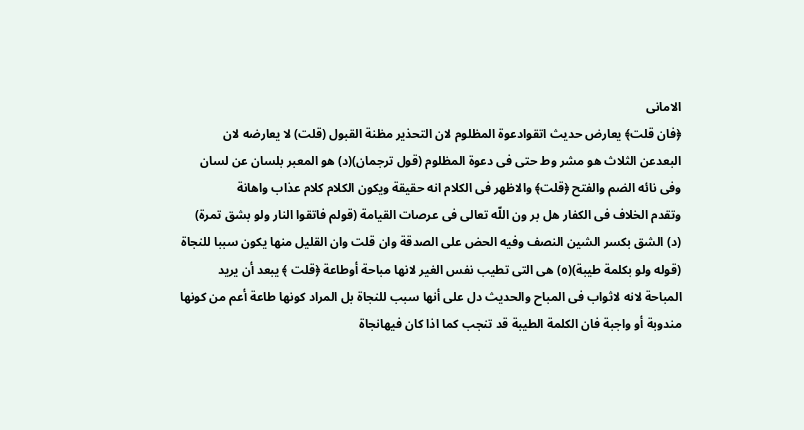الامانى
﴿فان قلت﴾ يعارض حديث اتقوادعوة المظلوم لان التحذير مظنة القبول (قلت) لا يعارضه لان
البعدعن الثلاث هو مشر وط حتى فى دعوة المظلوم (قول ترجمان)(د) هو المعبر بلسان عن لسان
وفى نائه الضم والفتح ﴿قلت﴾ والاظهر فى الكلام انه حقيقة ويكون الكلام كلام عذاب واهانة
وتقدم الخلاف فى الكفار هل بر ون اللّه تعالى فى عرصات القيامة (قولم فاتقوا النار ولو بشق تمرة)
(د) الشق بكسر الشين النصف وفيه الحض على الصدقة وان قلت وان القليل منها يكون سببا للنجاة
(قوله ولو بكلمة طيبة)(٥) هى التى تطيب نفس الغير لانها مباحة أوطاعة ﴿قلت ﴾ يبعد أن يريد
المباحة لانه لاثواب فى المباح والحديث دل على أنها سبب للنجاة بل المراد كونها طاعة أعم من كونها
مندوبة أو واجبة فان الكلمة الطيبة قد تنجب كما اذا كان فيهانجاة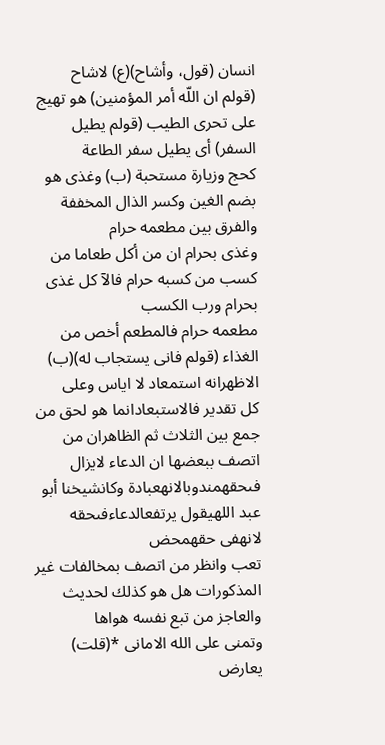انسان (قول، وأشاح)(ع) لاشاح
(قولم ان اللّه أمر المؤمنين) هو تهيج على تحرى الطيب (قولم يطيل السفر) أى يطيل سفر الطاعة
كحج وزيارة مستحبة (ب) وغذى هو بضم الغين وكسر الذال المخففة والفرق بين مطعمه حرام
وغذى بحرام ان من أكل طعاما من كسب من كسبه حرام فالآ كل غذى بحرام ورب الكسب
مطعمه حرام فالمطعم أخص من الغذاء (قولم فانى يستجاب له)(ب) الاظهرانه استمعاد لا اياس وعلى
كل تقدير فالاستبعادانما هو لحق من جمع بين الثلاث ثم الظاهران من اتصف ببعضها ان الدعاء لايزال
فىحقهمندوبالانهعبادة وكانشيخنا أبو عبد اللهيقول يرتفعالدعاءفىحقه لانهفى حقهمحض
تعب وانظر من اتصف بمخالفات غير المذكورات هل هو كذلك لحديث والعاجز من تبع نفسه هواها
وتمنى على الله الامانى *(قلت) يعارض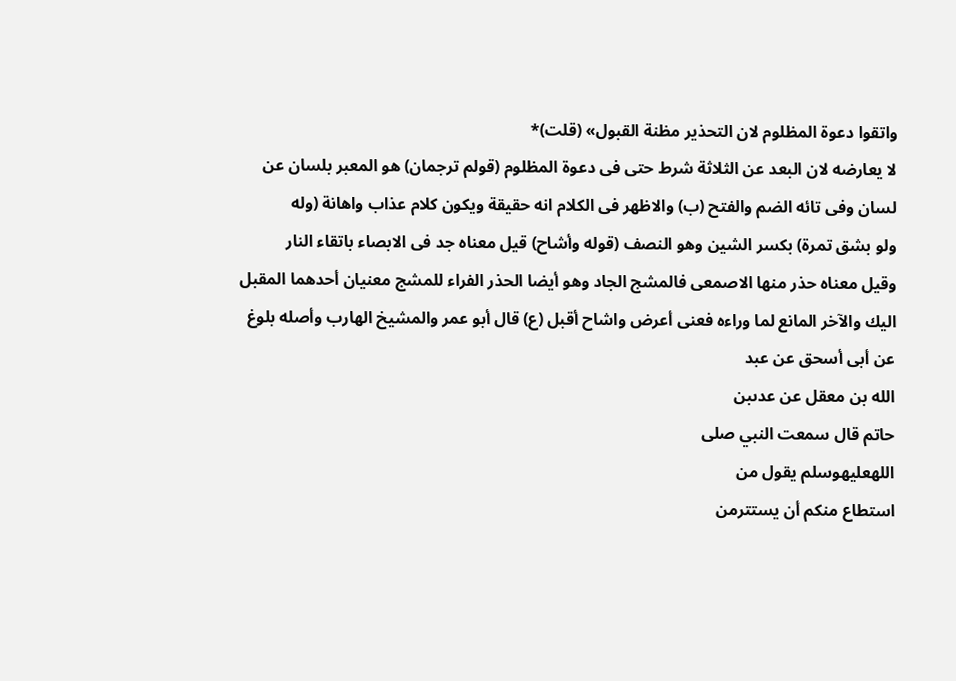واتقوا دعوة المظلوم لان التحذير مظنة القبول» (قلت)*
لا يعارضه لان البعد عن الثلاثة شرط حتى فى دعوة المظلوم (قولم ترجمان) هو المعبر بلسان عن
لسان وفى تائه الضم والفتح (ب) والاظهر فى الكلام انه حقيقة ويكون كلام عذاب واهانة (وله
ولو بشق تمرة) بكسر الشين وهو النصف (قوله وأشاح) قيل معناه جد فى الابصاء باتقاء النار
وقيل معناه حذر منها الاصمعى فالمشج الجاد وهو أيضا الحذر الفراء للمشج معنيان أحدهما المقبل
اليك والآخر المانع لما وراءه فعنى أعرض واشاح أقبل (ع) قال أبو عمر والمشيخ الهارب وأصله بلوغ
عن أبى أسحق عن عبد
الله بن معقل عن عدىبن
حاتم قال سمعت النبي صلى
اللهعليهوسلم يقول من
استطاع منكم أن يستترمن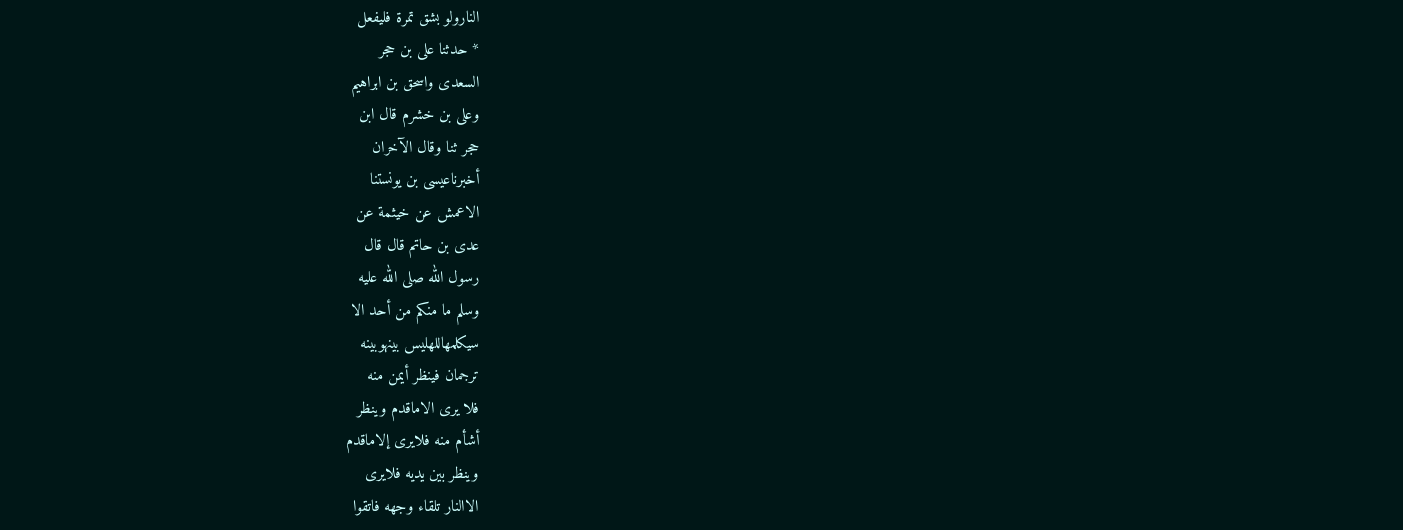النارولو بشق تمرة فليفعل
* حدثنا على بن حجر
السعدى واسحق بن ابراهيم
وعلى بن خشرم قال ابن
حجر ثنا وقال الآخران
أخبرناعیسی بن یونستنا
الاعمش عن خيثمة عن
عدى بن حاتم قال قال
رسول الله صلى الله عليه
وسلم ما منكم من أحد الا
سیکلمهاللهليس بينهوبينه
ترجمان فينظر أيمن منه
فلا يرى الاماقدم وينظر
أشأم منه فلايرى إلاماقدم
وينظر بين يديه فلايرى
الاالنار تلقاء وجهه فاتقوا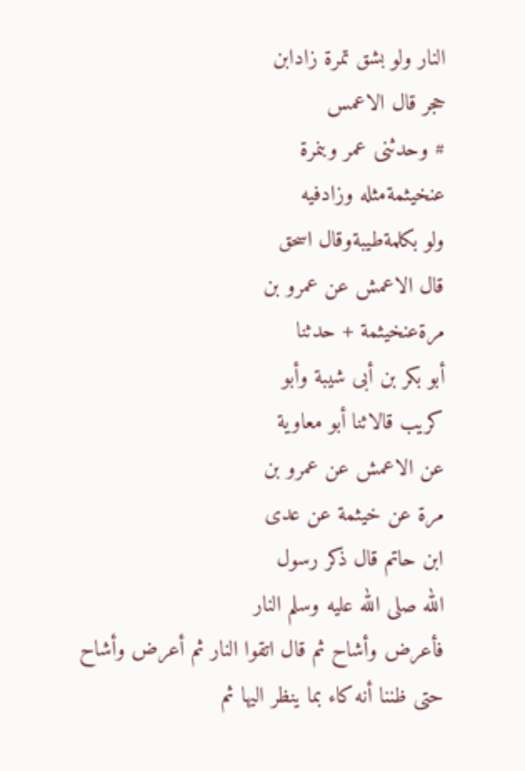النار ولو بشق تمرة زادابن
حجر قال الاعمس
# وحدثنی عمر وبنمرة
عنخيثمةمثله وزادفيه
ولو بكلمةطيبةوقال اسحق
قال الاعمش عن عمرو بن
مرةعنخيثمة + حدثنا
أبو بكر بن أبى شيبة وأبو
كريب قالاثنا أبو معاوية
عن الاعمش عن عمرو بن
مرة عن خيثمة عن عدى
ابن حاتم قال ذكر رسول
الله صلى الله عليه وسلم النار
فأعرض وأشاح ثم قال اتقوا النار ثم أعرض وأشاح حتى ظننا أنه كاء بما ينظر اليها ثم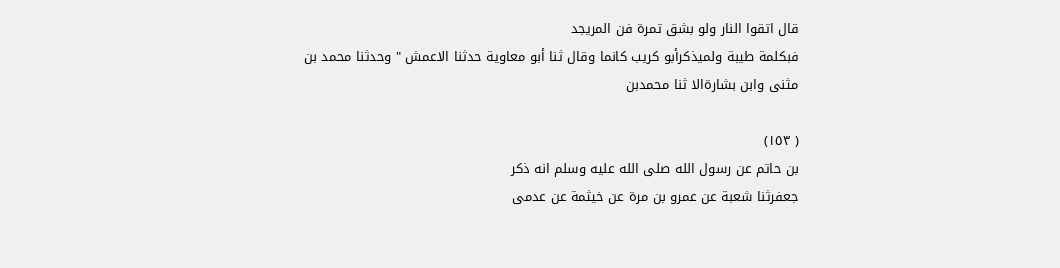قال اتقوا النار ولو بشق تمرة فن المريجد
فبكلمة طيبة ولميذكرأبو كريب كانما وقال ثنا أبو معاوية حدثنا الاعمش " وحدثنا محمد بن مثنى وابن بشارةالا ثنا محمدبن

( ١٥٣)
بن حاتم عن رسول الله صلى الله عليه وسلم انه ذكر
جعفرثنا شعبة عن عمرو بن مرة عن خيثمة عن عدمى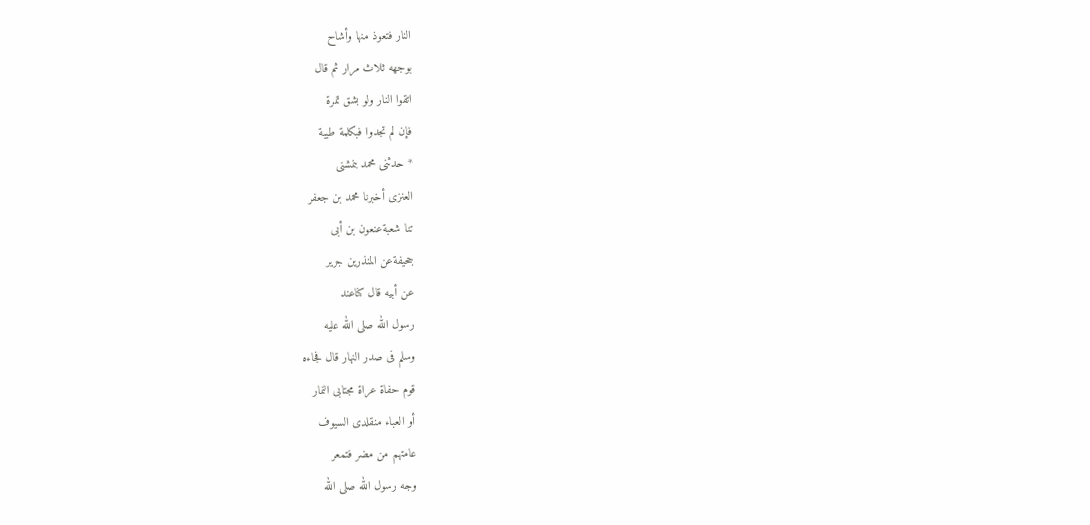النار فتعوذ منها وأشاح
بوجهه ثلاث مرار ثم قال
اتقوا النار ولو بشق تمرة
فإن لم تجدوا فبكلمة طيبة
* حدثنى محمد بنمشنی
العنزى أخبرنا محمد بن جعفر
تنا شعبةعنعون بن أبى
جحیفةعن المنذرین جرير
عن أبيه قال كناعند
رسول الله صلى الله عليه
وسلم فى صدر النهار قال فجاءه
قوم حفاة عراة مجتابى النمار
أو العباء منقلدى السيوف
عامتهم من مضر فتمعر
وجه رسول الله صلى الله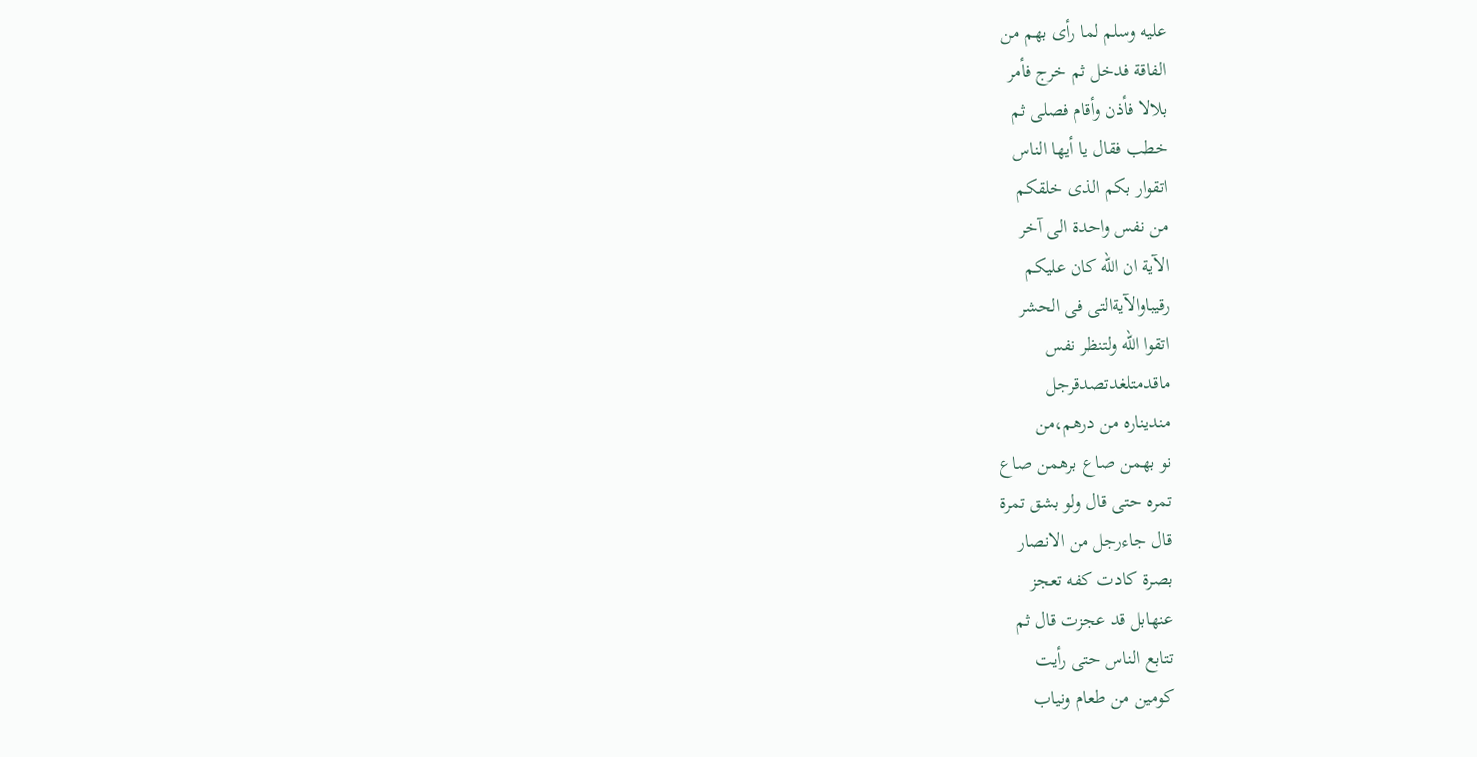عليه وسلم لما رأى بهم من
الفاقة فدخل ثم خرج فأمر
بلالا فأذن وأقام فصلى ثم
خطب فقال يا أيها الناس
اتقوار بكم الذى خلقكم
من نفس واحدة الى آخر
الآية ان الله كان عليكم
رقيباوالآيةالتى فى الحشر
اتقوا الله ولتنظر نفس
ماقدمتلغدتصدقرجل
مندیناره من درهم،من
نو بهمن صاع برهمن صاع
تمره حتى قال ولو بشق تمرة
قال جاءرجل من الانصار
بصرة كادت كفه تعجز
عنهابل قد عجزت قال ثم
تتابع الناس حتى رأيت
كومين من طعام ونياب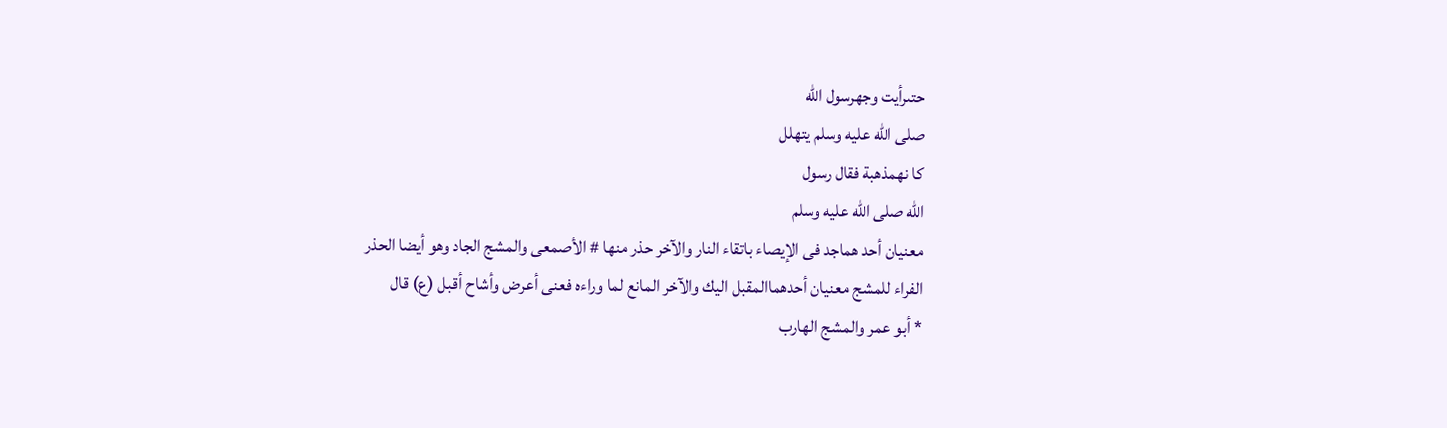حتىرأيت وجهرسول الله
صلى الله عليه وسلم يتهلل
کا نهمذهبة فقال رسول
الله صلى الله عليه وسلم
معنيان أحد هماجد فى الإيصاء باتقاء النار والآخر حذر منها # الأصمعى والمشج الجاد وهو أيضا الحذر
الفراء للمشج معنيان أحدهماالمقبل اليك والآخر المانع لما وراءه فعنى أعرض وأشاح أقبل (ع) قال
* أبو عمر والمشج الهارب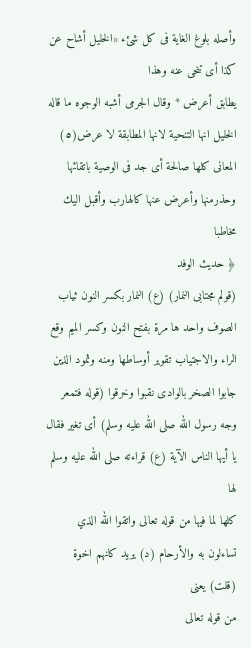وأصله بلوغ الغاية فى كل شئء «الخليل أشاح عن كذا أى تنحى عنه وهذا
يطابق أعرض * وقال الجرمى أشبه الوجوه ما قاله الخليل انها التنحية لانها المطابقة لا عرض(٥)
المعانى كلها صالحة أى جد فى الوصية باتقائها وحذرمنها وأعرض عنها كالهارب وأقبل اليك مخاطبا
﴿ حديث الوفد
(قولم مجتابى النمار) (ع) النمار بكسر النون ثياب الصوف واحد ها مرة بفتح النون وكسر الميم وقع
الراء والاجتياب تقوير أوساطها ومنه وثمود الذين جابوا الصخر بالوادى نقبوا وخرقوا (قوله فتمعر
وجه رسول الله صلى الله عليه وسلم) أى تغير فقال يا أيها الناس الآية (ع) قراءته صلى الله عليه وسلم لها
كلها لما فيها من قوله تعالى واتقوا الله الذي تساءلون به والأرحام (د) يريد كانهم اخوة (قلت) يعنى
من قوله تعالى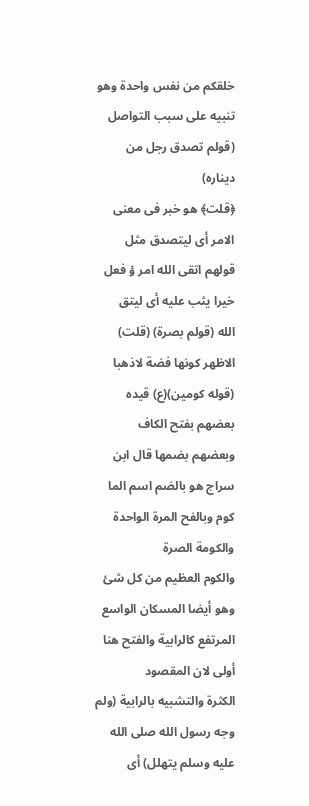خلقكم من نفس واحدة وهو تنبيه على سبب التواصل (قولم تصدق رجل من ديناره)
﴿قلت﴾ هو خبر فى معنى الامر أى ليتصدق مثل قولهم اتقى الله امر ؤ فعل خيرا يثب عليه أى ليتق
الله (قولم بصرة) (قلت) الاظهر كونها فضة لاذهبا (قوله كومين)(ع) قيده بعضهم بفتح الكاف
وبعضهم بضمها قال ابن سراج هو بالضم اسم الما كوم وبالفح المرة الواحدة والكومة الصرة
والكوم العظيم من كل شئ وهو أيضا المسكان الواسع المرتفع كالرابية والفتح هنا أولى لان المقصود
الكثرة والتشبيه بالرابية (ولم وجه رسول الله صلى الله عليه وسلم يتهلل) أى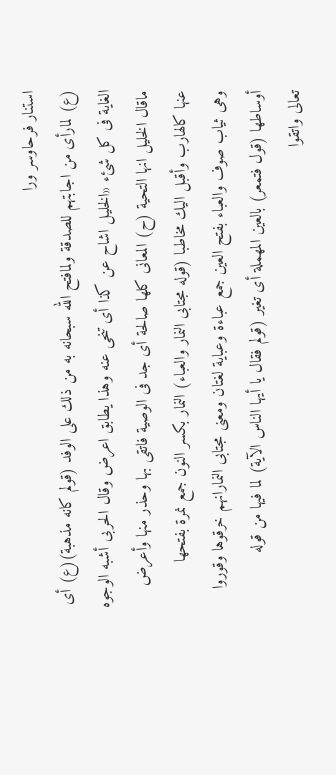استنار فرحاوسر ورا
(ع) لمارأى من اجابتهم للصدقة ولمافتح الله سبحانه به من ذلك على الوفد (قولم كانه مذهبة)(ع) أى
الغاية فى كل شئء «الخليل اشاح عن كذا أى تنحى عنه وهذا يطابق اعرض وقال الحربى أشبه الوجوه
ماقال الخليل انها التحية (ح) المعانى كلها صالحة أى جد فى الوصية فاتقى بها وحذر منها وأعرض
عنها كالهارب وأقبل اليك مخاطبا (قوله مجتابى النمار والعباء) النمار بكسر النون جمع نمرة بفتحها
وهى ثياب صوف والعباء بفتح العين جمع عباءة وعباية لغتان ومعنى مجتابى النمارانهم خرقوها وقوروا
أوساطها (قول فتمعر) بالعين المهملة أى تغير (قولم فقال يا أيها الناس الآية) لما فيها من قوله
تعالى واتقوا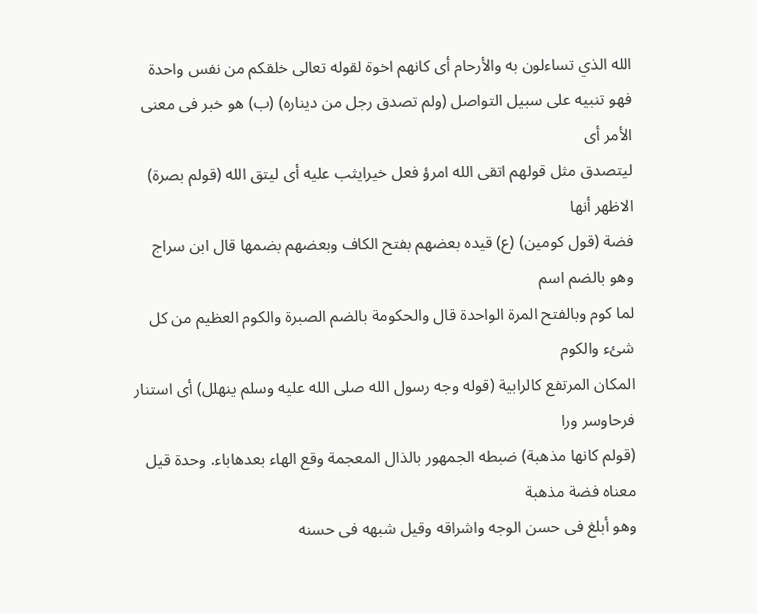الله الذي تساءلون به والأرحام أى كانهم اخوة لقوله تعالى خلقكم من نفس واحدة
فهو تنبيه على سبيل التواصل (ولم تصدق رجل من ديناره) (ب) هو خبر فى معنى الأمر أى
ليتصدق مثل قولهم اتقى الله امرؤ فعل خيرايثب عليه أى ليتق الله (قولم بصرة) الاظهر أنها
فضة (قول كومين) (ع) قيده بعضهم بفتح الكاف وبعضهم بضمها قال ابن سراج وهو بالضم اسم
لما كوم وبالفتح المرة الواحدة قال والحكومة بالضم الصبرة والكوم العظيم من كل شئء والكوم
المكان المرتفع كالرابية (قوله وجه رسول الله صلى الله عليه وسلم ينهلل) أى استنار فرحاوسر ورا
(قولم كانها مذهبة) ضبطه الجمهور بالذال المعجمة وقع الهاء بعدهاباء. وحدة قيل معناه فضة مذهبة
وهو أبلغ فى حسن الوجه واشراقه وقيل شبهه فى حسنه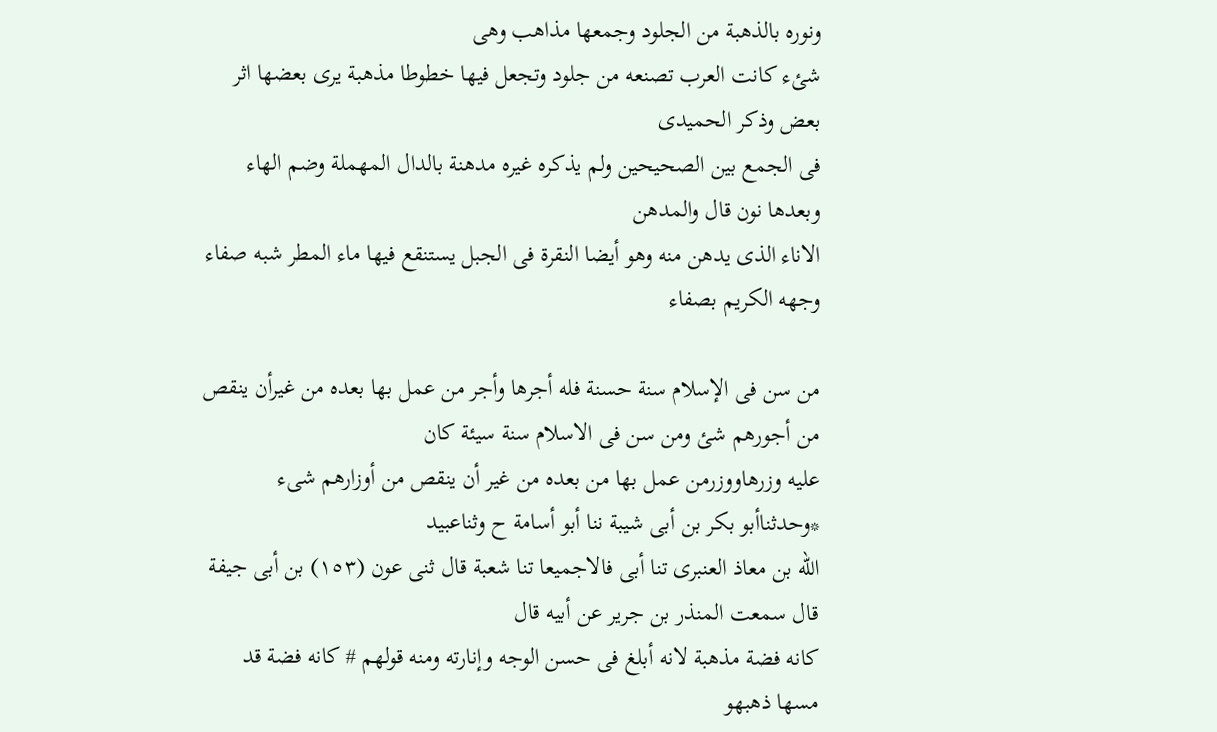ونوره بالذهبة من الجلود وجمعها مذاهب وهى
شئء كانت العرب تصنعه من جلود وتجعل فيها خطوطا مذهبة يرى بعضها اثر بعض وذكر الحميدى
فى الجمع بين الصحيحين ولم يذكره غيره مدهنة بالدال المهملة وضم الهاء وبعدها نون قال والمدهن
الاناء الذى يدهن منه وهو أيضا النقرة فى الجبل يستنقع فيها ماء المطر شبه صفاء وجهه الكريم بصفاء

من سن فى الإسلام سنة حسنة فله أجرها وأجر من عمل بها بعده من غيرأن ينقص من أجورهم شئ ومن سن فى الاسلام سنة سيئة كان
عليه وزرهاووزرمن عمل بها من بعده من غير أن ينقص من أوزارهم شىء *وحدثناأبو بكر بن أبى شيبة ننا أبو أسامة ح وثناعبيد
اللّه بن معاذ العنبرى تنا أبى فالاجميعا تنا شعبة قال ثنى عون (١٥٣) بن أبى جيفة قال سمعت المنذر بن جرير عن أبيه قال
كانه فضة مذهبة لانه أبلغ فى حسن الوجه وإنارته ومنه قولهم # كانه فضة قد مسها ذهبهو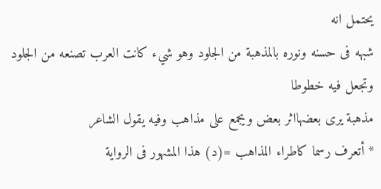يحتمل انه
شبهه فى حسنه ونوره بالمذهبة من الجلود وهو شيء كانت العرب تصنعه من الجلود وتجعل فيه خطوطا
مذهبة يرى بعضهااثر بعض ويجمع على مذاهب وفيه يقول الشاعر
* أتعرف رسما كاطراء المذاهب =(د) هذا المشهور فى الرواية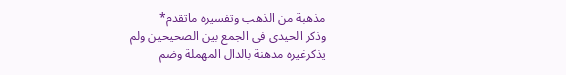مذهبة من الذهب وتفسيره ماتقدم*
وذكر الحيدى فى الجمع بين الصحيحين ولم يذكرغيره مدهنة بالدال المهملة وضم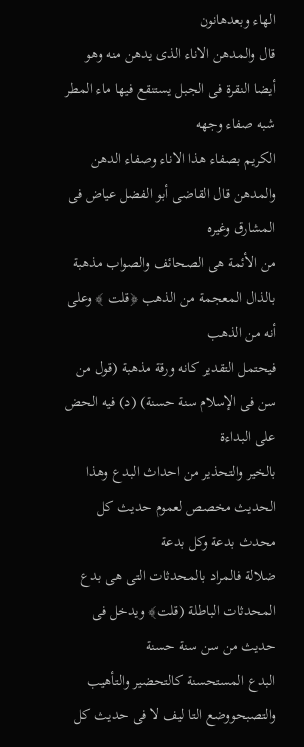الهاء وبعدهانون
قال والمدهن الاناء الذى يدهن منه وهو أيضا النقرة فى الجبل يستنقع فيها ماء المطر شبه صفاء وجهه
الكريم بصفاء هذا الاناء وصفاء الدهن والمدهن قال القاضى أبو الفضل عياض فى المشارق وغيره
من الأئمة هى الصحائف والصواب مذهبة بالذال المعجمة من الذهب ﴿قلت ﴾ وعلى أنه من الذهب
فيحتمل التقدير كانه ورقة مذهبة (قول من سن فى الإسلام سنة حسنة) (د) فيه الحض على البداءة
بالخير والتحذير من احداث البدع وهذا الحديث مخصص لعموم حديث كل محدث بدعة وكل بدعة
ضلالة فالمراد بالمحدثات التى هى بدع المحدثات الباطلة (قلت﴾ ويدخل فى حديث من سن سنة حسنة
البدع المستحسنة كالتحضير والتأهيب والتصبحووضع التا ليف لا فى حديث كل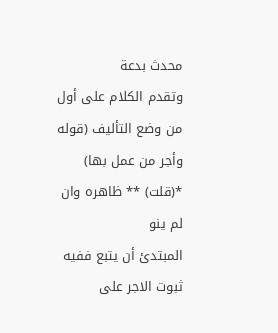محدث بدعة
وتقدم الكلام على أول من وضع التأليف (قوله وأجر من عمل بها) *(قلت) ** ظاهره وان لم ينو
المبتدئ أن يتبع ففيه ثبوت الاجر على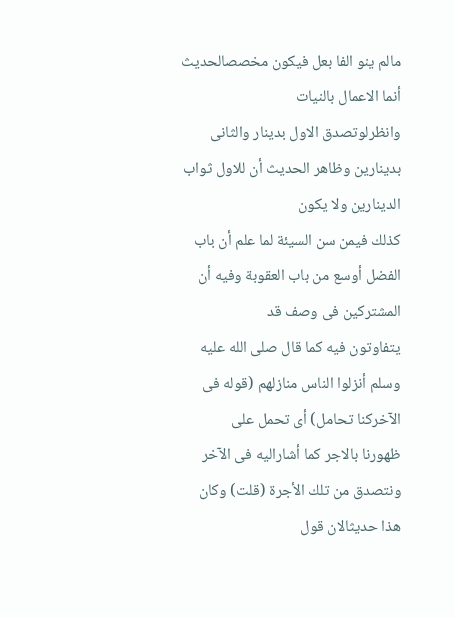مالم ينو الفا بعل فيكون مخصصالحديث أنما الاعمال بالنيات
وانظرلوتصدق الاول بدينار والثانى بدينارين وظاهر الحديث أن للاول ثواب الدينارين ولا يكون
كذلك فيمن سن السيئة لما علم أن باب الفضل أوسع من باب العقوبة وفيه أن المشتركين فى وصف قد
يتفاوتون فيه كما قال صلى الله عليه وسلم أنزلوا الناس منازلهم (قوله فى الآخركنا تحامل) أى تحمل على
ظهورنا بالاجر كما أشاراليه فى الآخر ونتصدق من تلك الأجرة (قلت) وكان هذا حديثالان قول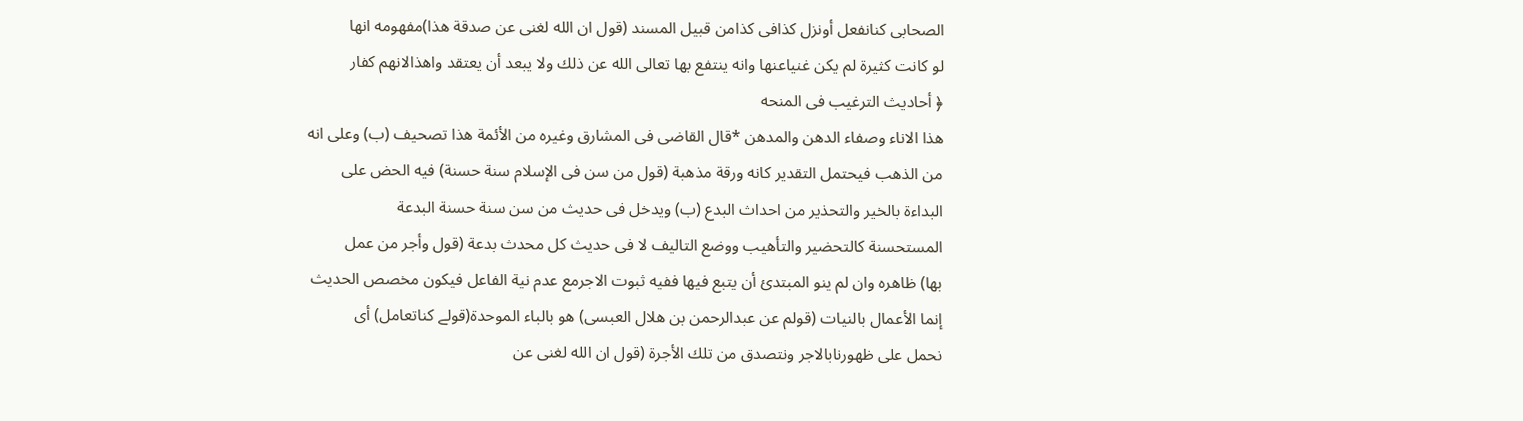الصحابى كنانفعل أونزل كذافى كذامن قبيل المسند (قول ان الله لغنى عن صدقة هذا)مفهومه انها
لو كانت كثيرة لم يكن غنياعنها وانه ينتفع بها تعالى الله عن ذلك ولا يبعد أن يعتقد واهذالانهم كفار
﴿ أحاديث الترغيب فى المنحه
هذا الاناء وصفاء الدهن والمدهن *قال القاضى فى المشارق وغيره من الأئمة هذا تصحيف (ب) وعلى انه
من الذهب فيحتمل التقدير كانه ورقة مذهبة (قول من سن فى الإسلام سنة حسنة) فيه الحض على
البداءة بالخير والتحذير من احداث البدع (ب) ويدخل فى حديث من سن سنة حسنة البدعة
المستحسنة كالتحضير والتأهيب ووضع التاليف لا فى حديث كل محدث بدعة (قول وأجر من عمل
بها) ظاهره وان لم ينو المبتدئ أن يتبع فيها ففيه ثبوت الاجرمع عدم نية الفاعل فيكون مخصص الحديث
إنما الأعمال بالنيات (قولم عن عبدالرحمن بن هلال العبسى) هو بالباء الموحدة(قولے کناتعامل) أى
نحمل على ظهورنابالاجر ونتصدق من تلك الأجرة (قول ان الله لغنى عن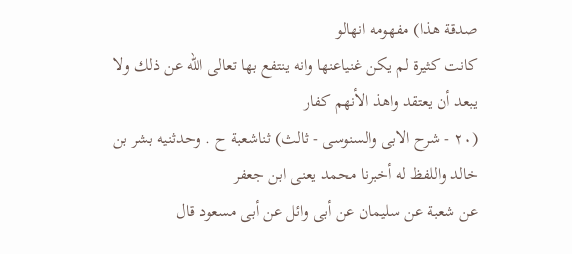صدقة هذا) مفهومه انهالو
كانت كثيرة لم يكن غنياعنها وانه ينتفع بها تعالى الله عن ذلك ولا يبعد أن يعتقد واهذ الأنهم كفار
(٢٠ - شرح الابى والسنوسى - ثالث) ثناشعبة ح . وحدثنيه بشر بن خالد واللفظ له أخبرنا محمد يعنى ابن جعفر
عن شعبة عن سليمان عن أبى وائل عن أبى مسعود قال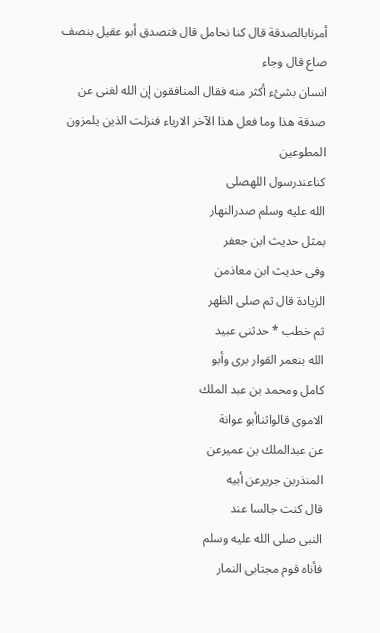أمرنابالصدقة قال كنا نحامل قال فتصدق أبو عقيل بنصف صاع قال وجاء
انسان بشئء أكثر منه فقال المنافقون إن الله لغنى عن صدقة هذا وما فعل هذا الآخر الارياء فنزلت الذين يلمزون المطوعين
کناعندرسول اللهصلى
الله عليه وسلم صدرالنهار
بمثل حديث ابن جعفر
وفى حديث ابن معاذمن
الزيادة قال ثم صلى الظهر
ثم خطب * حدثنى عبيد
الله بنعمر القوار بری وأبو
كامل ومحمد بن عبد الملك
الاموى قالواثناأبو عوانة
عن عبدالملك بن عميرعن
المنذربن جريرعن أبيه
قال كنت جالسا عند
النبى صلى الله عليه وسلم
فأناه قوم مجتابى النمار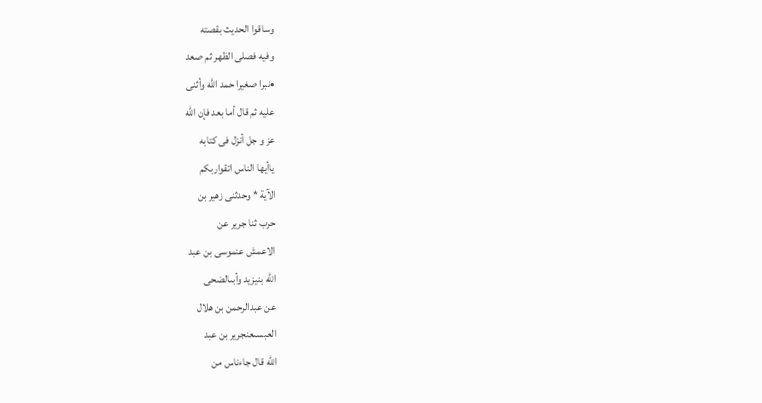وساقوا الحديث بقصته
وفيه فصلى الظهر ثم صعد
•نبرا صغيرا حمد الله وأثنى
عليه ثم قال أما بعد فإن الله
عز و جل أنزل فی کتابه
ياأيها الناس اتقواربكم
الآية * وحدثنى زهير بن
حرب ثنا جرير عن
الاعمش عنموسى بن عبد
الله بنيزيد وأبىالضحى
عن عبدالرحمن بن هلال
العبسىعنجرير بن عبد
اللّه قال جاءناس من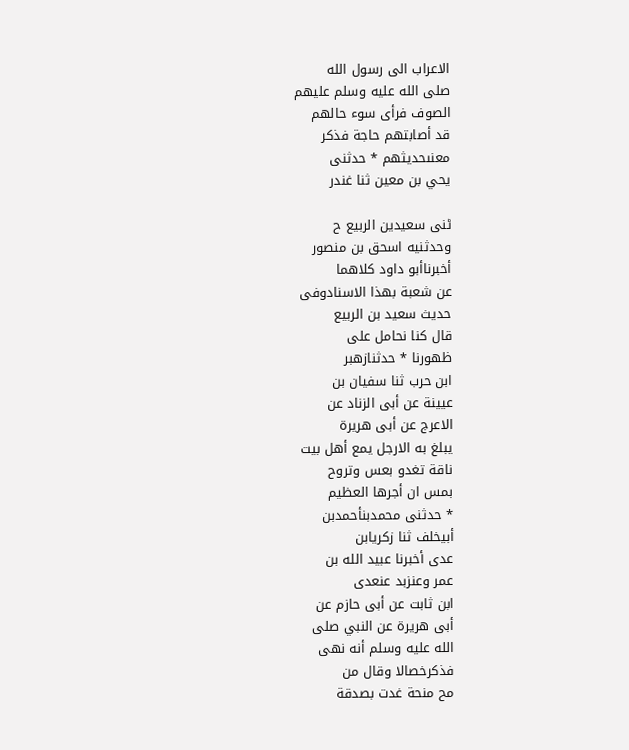الاعراب الى رسول الله
صلى الله عليه وسلم عليهم
الصوف فرأى سوء حالهم
قد أصابتهم حاجة فذكر
معنىحديثهم * حدثنى
يحي بن معين ثنا غندر

ٹنی سعیدین الربيع ح
وحدثنيه اسحق بن منصور
أخبرناأبو داود كلاهما
عن شعبة بهذا الاسنادوفى
حديث سعيد بن الربيع
قال كنا نحامل على
ظهورنا * حدثنازهبر
ابن حرب ثنا سفيان بن
عيينة عن أبى الزناد عن
الاعرج عن أبى هريرة
يبلغ به الارجل يمع أهل بيت
ناقة تغدو بعس وتروح
بمس ان أجرها العظيم
* حدثنى محمدبنأحمدبن
أبیخلف ثنا زكريابن
عدى أخبرنا عبيد الله بن
عمر وعنزبد عنعدی
ابن ثابت عن أبى حازم عن
أبى هريرة عن النبي صلى
الله عليه وسلم أنه نهى
فذكرخصالا وقال من
مح منحة غدت بصدقة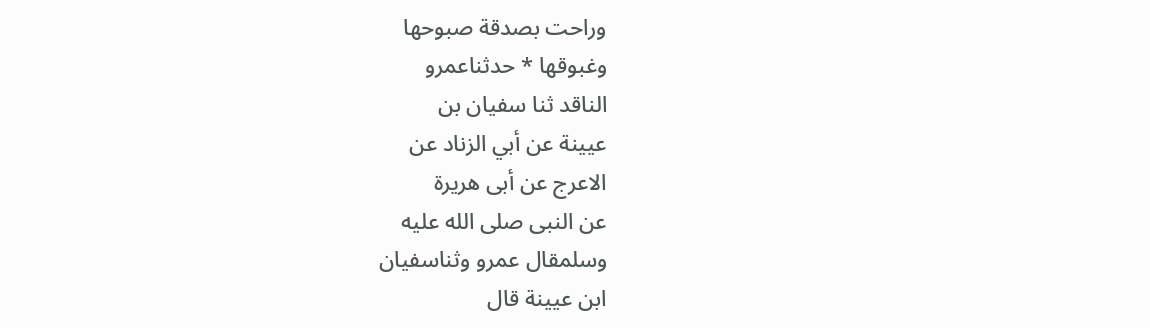وراحت بصدقة صبوحها
وغبوقها * حدثناعمرو
الناقد ثنا سفيان بن
عيينة عن أبي الزناد عن
الاعرج عن أبى هريرة
عن النبى صلى الله عليه
وسلمقال عمرو وثناسفيان
ابن عيينة قال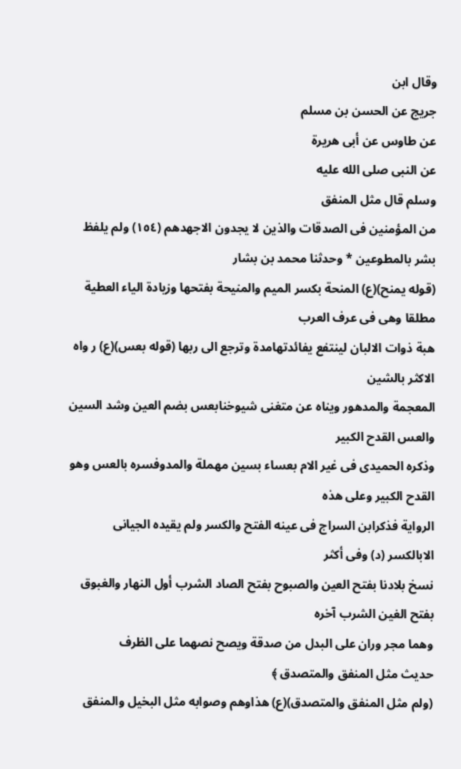وقال ابن
جريج عن الحسن بن مسلم
عن طاوس عن أبى هريرة
عن النبى صلى الله عليه
وسلم قال مثل المنفق
من المؤمنين فى الصدقات والذين لا يجدون الاجهدهم (١٥٤) ولم يلفظ بشر بالمطوعين * وحدثنا محمد بن بشار
(قوله يمنح)(ع) المنحة بكسر الميم والمنيحة بفتحها وزيادة الياء العطية مطلقا وهى فى عرف العرب
هبة ذوات الالبان لينتفع يفائدتهامدة وترجع الى ربها (قوله بعس)(ع) ر واه الاكثر بالشين
المعجمة والمدهور ويناه عن متغنى شيوخنابعس بضم العين وشد السين والعس القدح الكبير
وذكره الحميدى فى غير الام بعساء بسين مهملة والمدوفسره بالعس وهو القدح الكبير وعلى هذه
الرواية فذكرابن السراج فى عينه الفتح والكسر ولم يقيده الجيانى الابالكسر (د) وفى أكثر
نسخ بلادنا بفتح العين والصبوح بفتح الصاد الشرب أول النهار والغبوق بفتح الغين الشرب آخره
وهما مجر وران على البدل من صدقة ويصح نصهما على الظرف
حديث مثل المنفق والمتصدق ﴾
(ولم مثل المنفق والمتصدق)(ع) هذاوهم وصوابه مثل البخيل والمنفق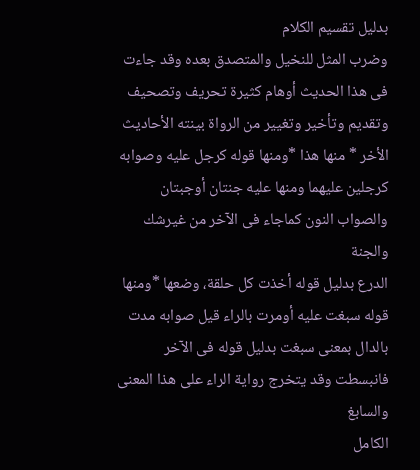بدليل تقسيم الكلام
وضرب المثل للنخيل والمتصدق بعده وقد جاءت فى هذا الحديث أوهام كثيرة تحريف وتصحيف
وتقديم وتأخير وتغيير من الرواة بينته الأحاديث الأخر * منها هذا *ومنها قوله كرجل عليه وصوابه
كرجلين عليهما ومنها عليه جنتان أوجبتان والصواب النون كماجاء فى الآخر من غيرشك والجنة
الدرع بدليل قوله أخذت كل حلقة، وضعها *ومنها قوله سبغت عليه أومرت بالراء قيل صوابه مدت
بالدال بمعنى سبغت بدليل قوله فى الآخر فانبسطت وقد يتخرج رواية الراء على هذا المعنى والسابغ
الكامل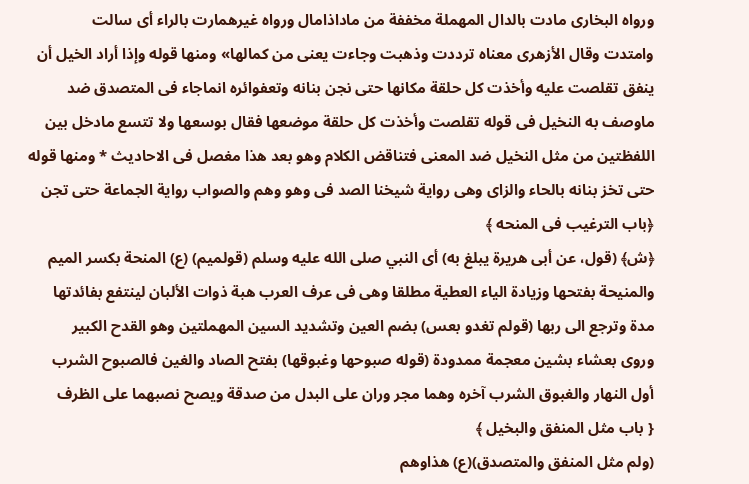ورواه البخارى مادت بالدال المهملة مخففة من ماداذامال ورواه غيرهمارت بالراء أى سالت
وامتدت وقال الأزهرى معناه ترددت وذهبت وجاءت يعنى من كمالها» ومنها قوله وإذا أراد الخيل أن
ينفق تقلصت عليه وأخذت كل حلقة مكانها حتى نجن بنانه وتعفوائره انماجاء فى المتصدق ضد
ماوصف به النخيل فى قوله تقلصت وأخذت كل حلقة موضعها فقال بوسعها ولا تتسع مادخل بين
اللفظتين من مثل النخيل ضد المعنى فتناقض الكلام وهو بعد هذا مغصل فى الاحاديث * ومنها قوله
حتى تخز بنانه بالحاء والزاى وهى رواية شيخنا الصد فى وهو وهم والصواب رواية الجماعة حتى تجن
﴿باب الترغيب فى المنحه ﴾
﴿ش﴾ (قول، عن أبى هريرة يبلغ به) أى النبي صلى الله عليه وسلم (قولميم) (ع) المنحة بكسر الميم
والمنيحة بفتحها وزيادة الياء العطية مطلقا وهى فى عرف العرب هبة ذوات الألبان لينتفع بفائدتها
مدة وترجع الى ربها (قولم تغدو بعس) بضم العين وتشديد السين المهملتين وهو القدح الكبير
وروى بعشاء بشين معجمة ممدودة (قوله صبوحها وغبوقها) بفتح الصاد والغين فالصبوح الشرب
أول النهار والغبوق الشرب آخره وهما مجر وران على البدل من صدقة ويصح نصبهما على الظرف
{ باب مثل المنفق والبخيل ﴾
(ولم مثل المنفق والمتصدق)(ع) هذاوهم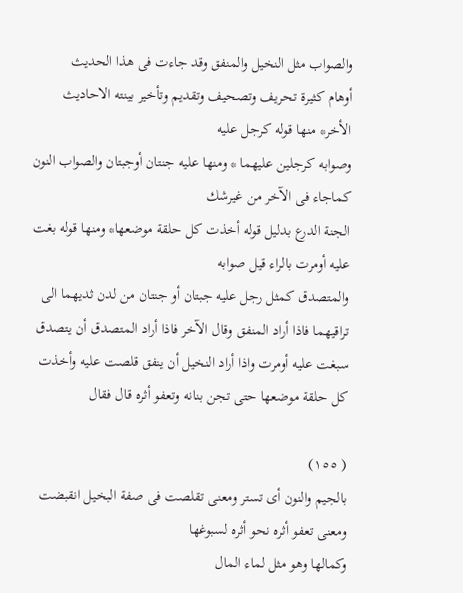والصواب مثل النخيل والمنفق وقد جاءت فى هذا الحديث
أوهام كثيرة تحريف وتصحيف وتقديم وتأخير بينته الاحاديث الأخر* منها قوله كرجل عليه
وصوابه كرجلين عليهما * ومنها عليه جنتان أوجبتان والصواب النون كماجاء فى الآخر من غيرشك
الجنة الدرع بدليل قوله أخذت كل حلقة موضعها* ومنها قوله بغت عليه أومرت بالراء قيل صوابه
والمتصدق كمثل رجل عليه جبتان أو جنتان من لدن ثديهما الى تراقيهما فاذا أراد المنفق وقال الآخر فاذا أراد المتصدق أن يتصدق
سبغت عليه أومرت واذا أراد النخيل أن ينفق قلصت عليه وأخذت كل حلقة موضعها حتى تجن بنانه وتعفو أثره قال فقال

( ١٥٥)
بالجيم والنون أى تستر ومعنى تقلصت فى صفة البخيل انقبضت ومعنى تعفو أثره نحو أثره لسبوغها
وكمالها وهو مثل لماء المال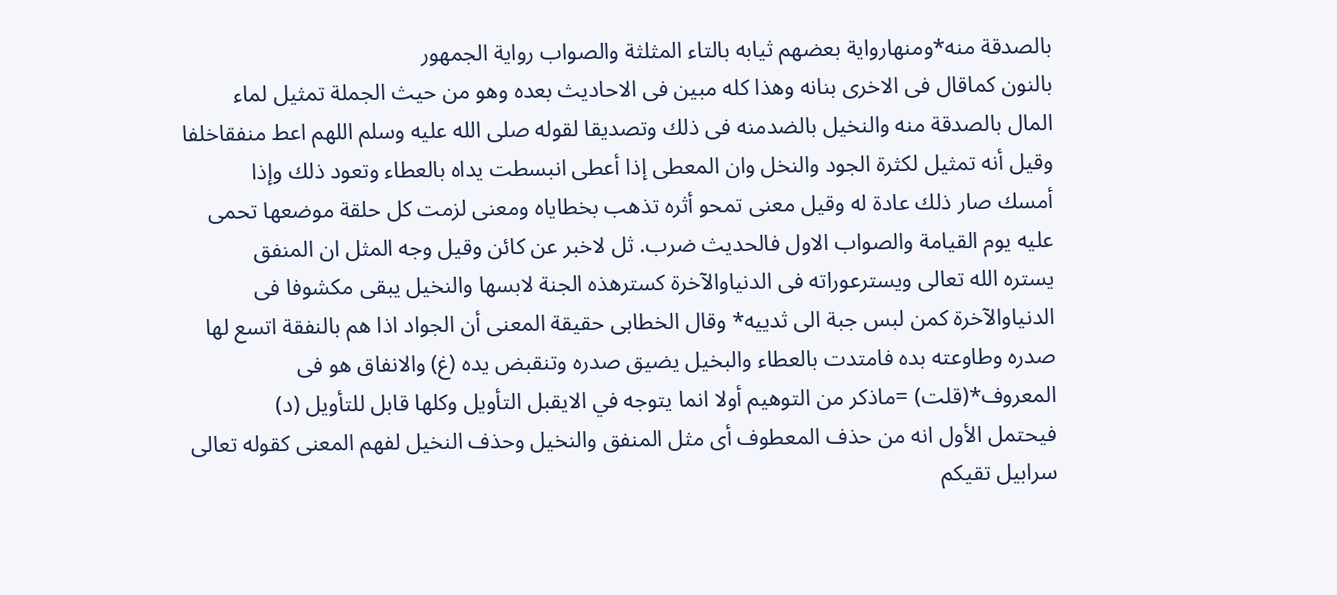بالصدقة منه*ومنهارواية بعضهم ثيابه بالتاء المثلثة والصواب رواية الجمهور
بالنون كماقال فى الاخرى بنانه وهذا كله مبين فى الاحاديث بعده وهو من حيث الجملة تمثيل لماء
المال بالصدقة منه والنخيل بالضدمنه فى ذلك وتصديقا لقوله صلى الله عليه وسلم اللهم اعط منفقاخلفا
وقيل أنه تمثيل لكثرة الجود والنخل وان المعطى إذا أعطى انبسطت يداه بالعطاء وتعود ذلك وإذا
أمسك صار ذلك عادة له وقيل معنى تمحو أثره تذهب بخطاياه ومعنى لزمت كل حلقة موضعها تحمى
عليه يوم القيامة والصواب الاول فالحديث ضرب. ثل لاخبر عن كائن وقيل وجه المثل ان المنفق
يستره الله تعالى ويسترعوراته فى الدنياوالآخرة كسترهذه الجنة لابسها والنخيل يبقى مكشوفا فى
الدنياوالآخرة كمن لبس جبة الى ثدييه* وقال الخطابى حقيقة المعنى أن الجواد اذا هم بالنفقة اتسع لها
صدره وطاوعته بده فامتدت بالعطاء والبخيل يضيق صدره وتنقبض يده (غ) والانفاق هو فى
المعروف*(قلت) =ماذكر من التوهيم أولا انما يتوجه في الايقبل التأويل وكلها قابل للتأويل (د)
فيحتمل الأول انه من حذف المعطوف أى مثل المنفق والنخيل وحذف النخيل لفهم المعنى كقوله تعالى
سرابيل تقيكم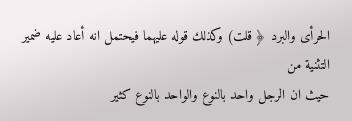الحرأى والبرد ﴿ قلت) وكذلك قوله عليهما فيحتمل انه أعاد عليه ضمير التثنية من
حيث ان الرجل واحد بالنوع والواحد بالنوع كثير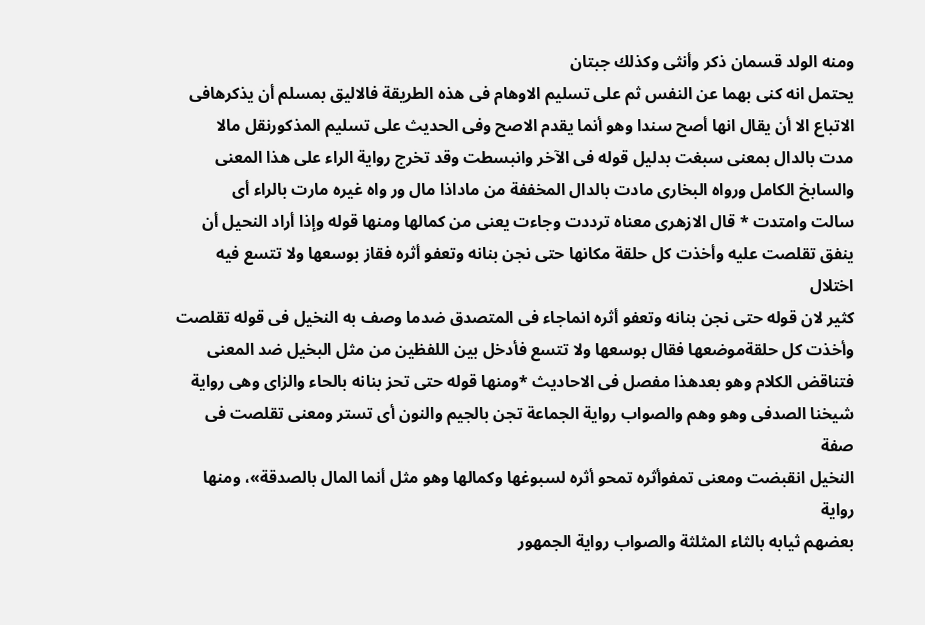ومنه الولد قسمان ذكر وأنثى وكذلك جبتان
يحتمل انه كنى بهما عن النفس ثم على تسليم الاوهام فى هذه الطريقة فالاليق بمسلم أن يذكرهافى
الاتباع الا أن يقال انها أصح سندا وهو أنما يقدم الاصح وفى الحديث على تسليم المذكورنقل مالا
مدت بالدال بمعنى سبغت بدليل قوله فى الآخر وانبسطت وقد تخرج رواية الراء على هذا المعنى
والسابخ الكامل ورواه البخارى مادت بالدال المخففة من ماداذا مال ور واه غيره مارت بالراء أى
سالت وامتدت * قال الازهرى معناه ترددت وجاءت يعنى من كمالها ومنها قوله وإذا أراد النحيل أن
ينفق تقلصت عليه وأخذت كل حلقة مكانها حتى نجن بنانه وتعفو أثره فقاز بوسعها ولا تتسع فيه اختلال
كثير لان قوله حتى نجن بنانه وتعفو أثره انماجاء فى المتصدق ضدما وصف به النخيل فى قوله تقلصت
وأخذت كل حلقةموضعها فقال بوسعها ولا تتسع فأدخل بين اللفظين من مثل البخيل ضد المعنى
فتناقض الكلام وهو بعدهذا مفصل فى الاحاديث *ومنها قوله حتى تحز بنانه بالحاء والزاى وهى رواية
شيخنا الصدفى وهو وهم والصواب رواية الجماعة تجن بالجيم والنون أى تستر ومعنى تقلصت فى صفة
النخيل انقبضت ومعنى تمفوأثره تمحو أثره لسبوغها وكمالها وهو مثل أنما المال بالصدقة»، ومنها رواية
بعضهم ثيابه بالثاء المثلثة والصواب رواية الجمهور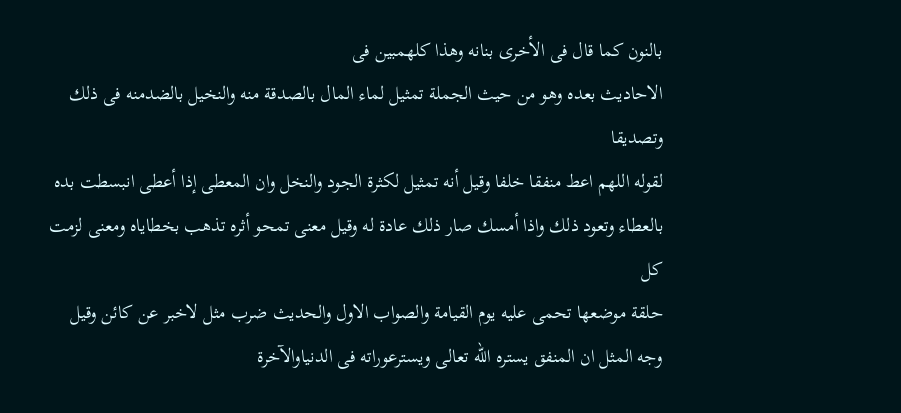بالنون كما قال فى الأخرى بنانه وهذا كلهمبين فى
الاحاديث بعده وهو من حيث الجملة تمثيل لماء المال بالصدقة منه والنخيل بالضدمنه فى ذلك وتصديقا
لقوله اللهم اعط منفقا خلفا وقيل أنه تمثيل لكثرة الجود والنخل وان المعطى إذا أعطى انبسطت بده
بالعطاء وتعود ذلك واذا أمسك صار ذلك عادة له وقيل معنى تمحو أثره تذهب بخطاياه ومعنى لزمت كل
حلقة موضعها تحمى عليه يوم القيامة والصواب الاول والحديث ضرب مثل لاخبر عن كائن وقيل
وجه المثل ان المنفق يستره الله تعالى ويسترعوراته فى الدنياوالآخرة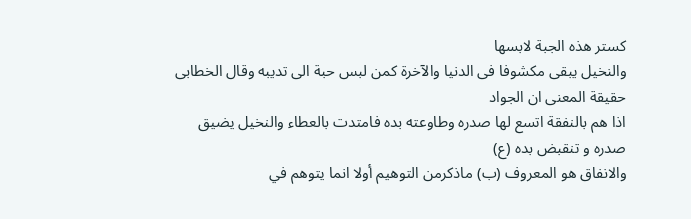كستر هذه الجبة لابسها
والنخيل يبقى مكشوفا فى الدنيا والآخرة كمن لبس حبة الى تديبه وقال الخطابى حقيقة المعنى ان الجواد
اذا هم بالنفقة اتسع لها صدره وطاوعته بده فامتدت بالعطاء والنخيل يضيق صدره و تنقبض بده (ع)
والانفاق هو المعروف (ب) ماذكرمن التوهيم أولا انما يتوهم في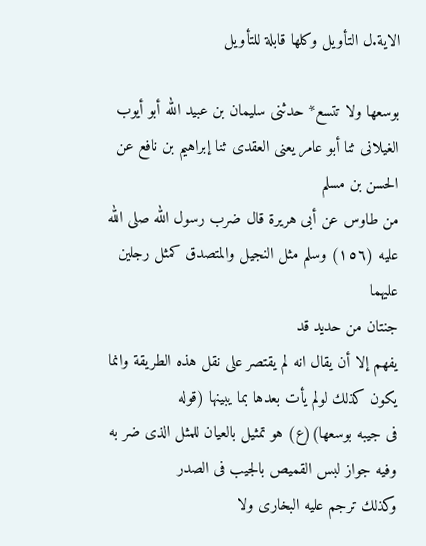الاية.ل التأويل وكلها قابلة للتأويل

بوسعها ولا تتسع* حدثنى سليمان بن عبيد الله أبو أيوب الغيلانى ثنا أبو عامر يعنى العقدى ثنا إبراهيم بن نافع عن الحسن بن مسلم
من طاوس عن أبى هريرة قال ضرب رسول الله صلى الله عليه (١٥٦) وسلم مثل النجيل والمتصدق كمثل رجلين عليهما
جنتان من حديد قد
يفهم إلا أن يقال انه لم يقتصر على نقل هذه الطريقة وانما يكون كذلك لولم يأت بعدها بما يبينها (قوله
فى جيبه بوسعها)(ع) هو تمثيل بالعيان للمثل الذى ضر به وفيه جواز لبس القميص بالجيب فى الصدر
وكذلك ترجم عليه البخارى ولا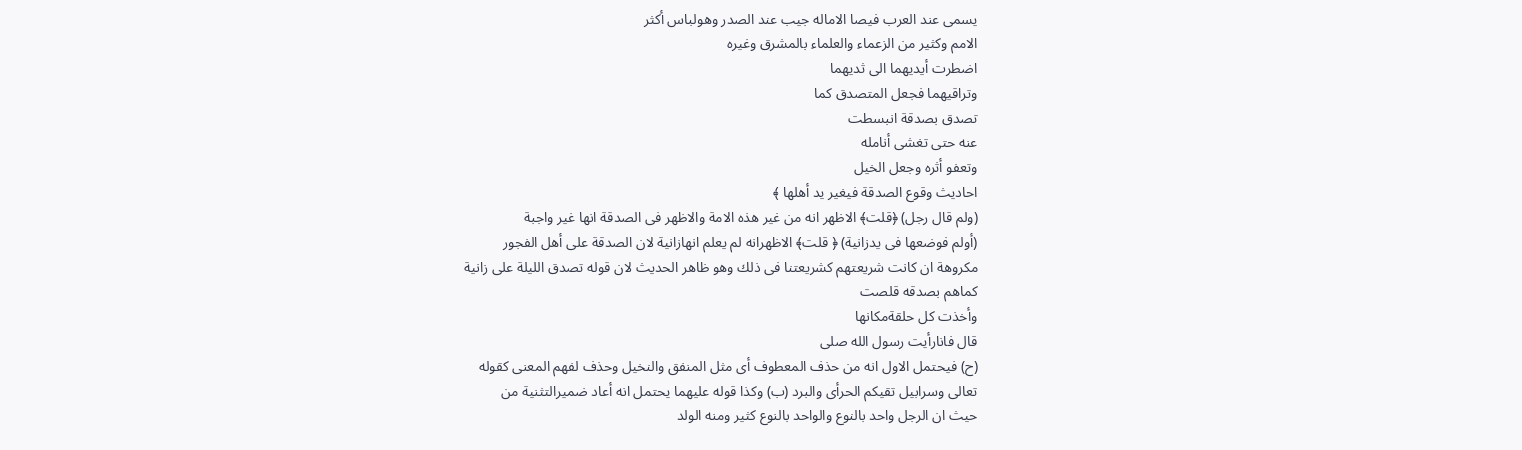يسمى عند العرب فيصا الاماله جيب عند الصدر وهولباس أكثر
الامم وكثير من الزعماء والعلماء بالمشرق وغيره
اضطرت أيديهما الى ثديهما
وتراقيهما فجعل المتصدق كما
تصدق بصدقة انبسطت
عنه حتى تغشى أنامله
وتعفو أثره وجعل الخيل
احاديث وقوع الصدقة فيغیر ید أهلها ﴾
(ولم قال رجل) ﴿قلت﴾ الاظهر انه من غير هذه الامة والاظهر فى الصدقة انها غير واجبة
(أولم فوضعها فى يدزانية) ﴿ قلت﴾ الاظهرانه لم يعلم انهازانية لان الصدقة على أهل الفجور
مكروهة ان كانت شريعتهم كشريعتنا فى ذلك وهو ظاهر الحديث لان قوله تصدق الليلة على زانية
كماهم بصدقه قلصت
وأخذت كل حلقةمكانها
قال فانارأيت رسول الله صلى
(ح) فيحتمل الاول انه من حذف المعطوف أى مثل المنفق والنخيل وحذف لفهم المعنى كقوله
تعالى وسرابيل تقيكم الحرأى والبرد (ب) وكذا قوله عليهما يحتمل انه أعاد ضميرالتثنية من
حيث ان الرجل واحد بالنوع والواحد بالنوع كثير ومنه الولد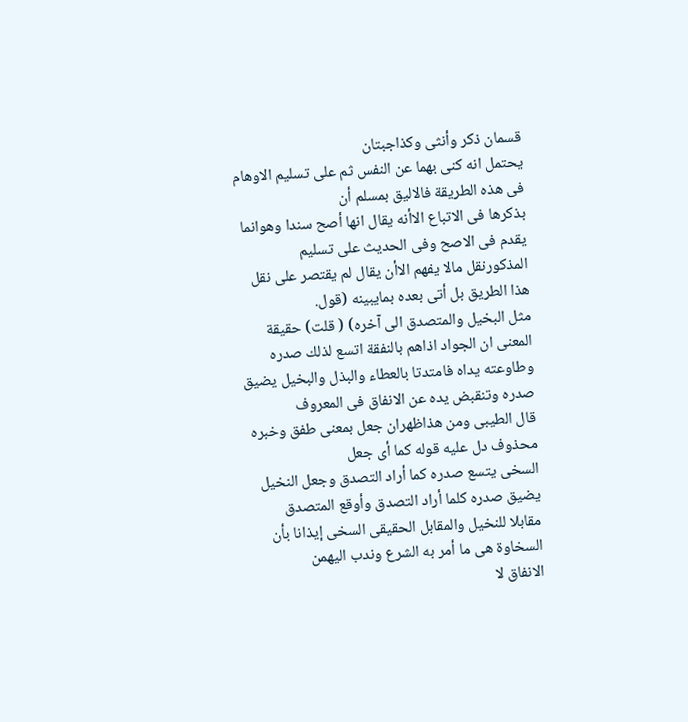قسمان ذكر وأنثى وكذاجبتان
يحتمل انه كنى بهما عن النفس ثم على تسليم الاوهام فى هذه الطريقة فالاليق بمسلم أن
بذكرها فى الاتباع الاأنه يقال انها أصح سندا وهوانما يقدم فى الاصح وفى الحديث على تسليم
المذكورنقل مالا يفهم الاأن يقال لم يقتصر على نقل هذا الطريق بل أتى بعده بمايبينه (قول.
مثل البخيل والمتصدق الى آخره) ( قلت) حقيقة المعنى ان الجواد اذاهم بالنفقة اتسع لذلك صدره
وطاوعته يداه فامتدتا بالعطاء والبذل والبخيل يضيق صدره وتنقبض يده عن الانفاق فى المعروف
قال الطيبى ومن هذاظهران جعل بمعنى طفق وخبره محذوف دل عليه قوله كما أى جعل
السخى يتسع صدره كما أراد التصدق وجعل النخيل يضيق صدره كلما أراد التصدق وأوقع المتصدق
مقابلا للنخيل والمقابل الحقيقى السخى إيذانا بأن السخاوة هى ما أمر به الشرع وندب اليهمن
الانفاق لا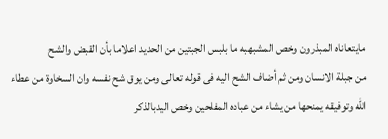مايتعاناه المبذرون وخص المشبهبه ما بلبس الجبتين من الحديد اعلاما بأن القبض والشح
من جبلة الانسان ومن ثم أضاف الشح اليه فى قوله تعالى ومن يوق شح نفسه وان السخاوة من عطاء
الله وتوفيقه يمنحها من يشاء من عباده المفلحين وخص اليدبالذكر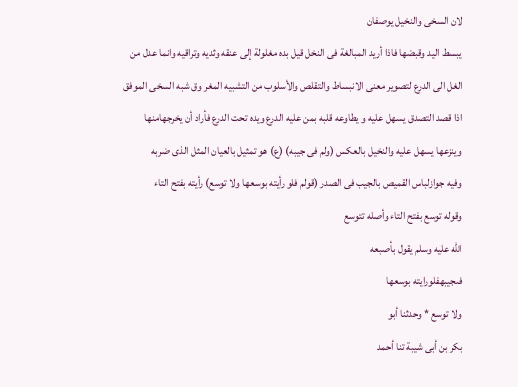لان السخى والنخيل يوصفان
يبسط اليد وقبضها فاذا أريد المبالغة فى النخل قيل بده مغلولة إلى عنقه وثديه وتراقيه وانما عدل من
الغل الى الدرع لتصوير معنى الانبساط والتقلص والأسلوب من التشبيه المغر وق شبه السخى الموفق
اذا قصد التصدق يسهل عليه و يطاوعه قلبه بمن عليه الدرع ويده تحت الدرع فأراد أن يخرجهامنها
وينزعها يسهل عليه والنخيل بالعكس (ولم فى جيبه) (ع) هو تمثيل بالعيان المثل الذى ضربه
وفيه جوازلباس القميص بالجيب فى الصدر (قولم فلو رأيته بوسعها ولا توسع) رأيته بفتح التاء
وقوله توسع بفتح التاء وأصله تتوسع
اللّه عليه وسلم يقول بأصبعه
فىجيبهفلورایته بوسعها
ولا توسع * وحدثنا أبو
بكر بن أبى شيبة تنا أحمد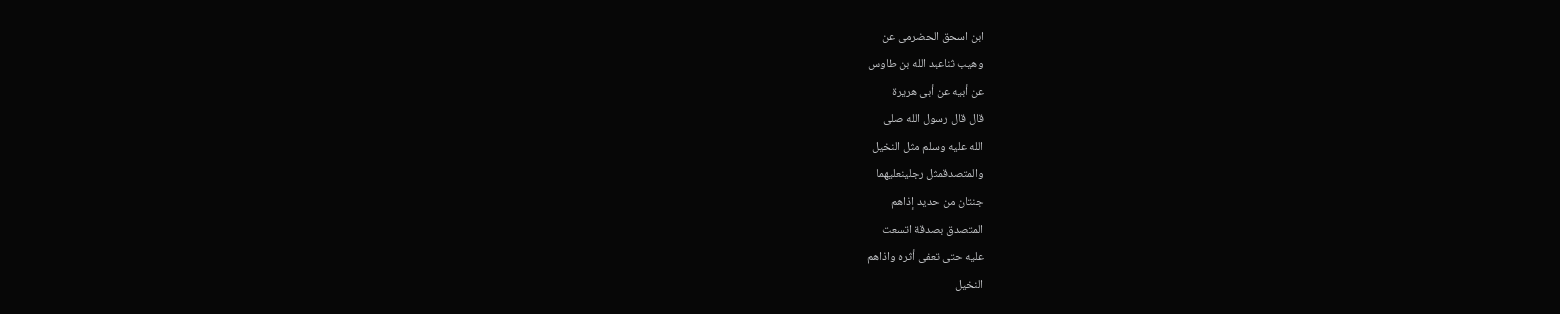ابن اسحق الحضرمى عن
وهيب ثناعبد الله بن طاوس
عن أبيه عن أبى هريرة
قال قال رسول الله صلى
الله عليه وسلم مثل النخيل
والمتصدقمثل رجلینعليهما
جنتان من حديد إذاهم
المتصدق بصدقة اتسعت
عليه حتى تعفى أثره واذاهم
النخيل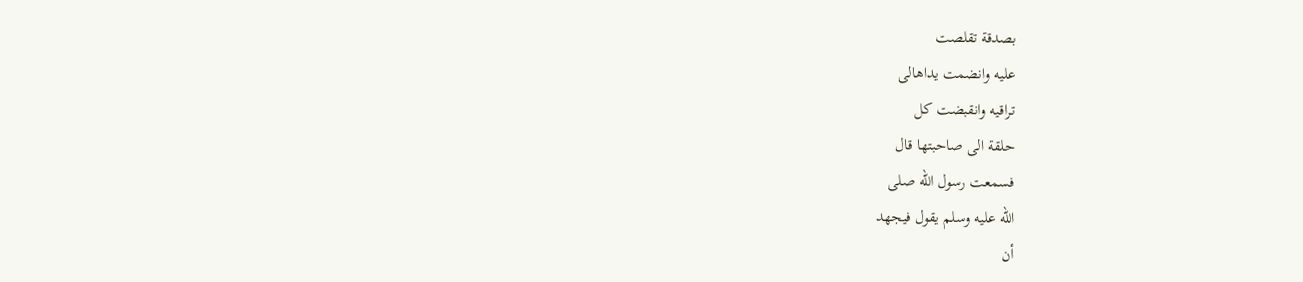بصدقة تقلصت
عليه وانضمت يداهالى
تراقيه وانقبضت كل
حلقة الى صاحبتها قال
فسمعت رسول الله صلى
الله عليه وسلم يقول فيجهد
أن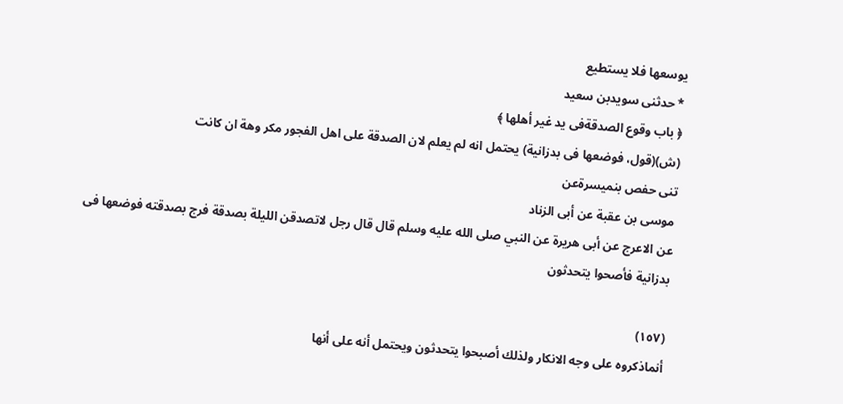يوسعها فلا يستطيع
* حدثنی سويدبن سعيد
﴿ باب وقوع الصدقةفى يد غير أهلها ﴾
(ش)(قول، فوضعها فى بدزانية) يحتمل انه لم يعلم لان الصدقة على اهل الفجور مكر وهة ان كانت
تنى حفص بنميسرةعن
موسى بن عقبة عن أبى الزناد
عن الاعرج عن أبى هريرة عن النبي صلى الله عليه وسلم قال قال رجل لاتصدقن الليلة بصدقة فرج بصدقته فوضعها فى
بدزانية فأصحوا يتحدثون

(١٥٧)
أنماذكروه على وجه الانكار ولذلك أصبحوا يتحدثون ويحتمل أنه على أنها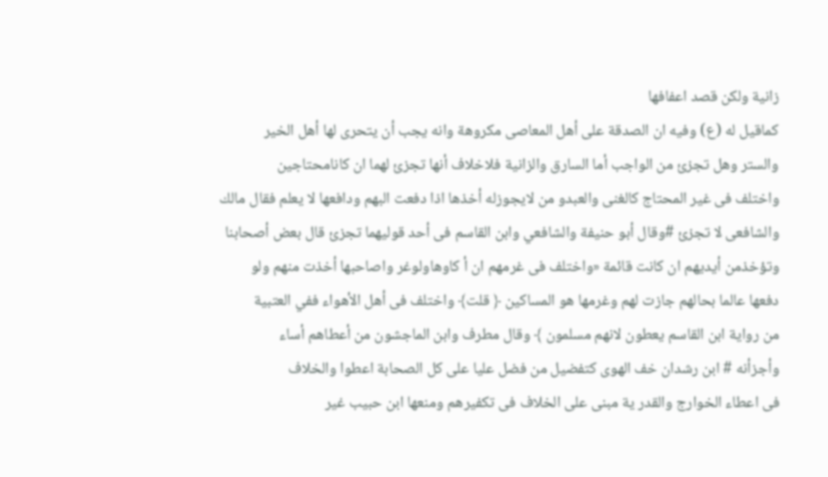زانية ولكن قصد اعفافها
كماقيل له (ع) وفيه ان الصدقة على أهل المعاصى مكروهة وانه يجب أن يتحرى لها أهل الخير
والستر وهل تجزئ من الواجب أما السارق والزانية فلاخلاف أنها تجزئ لهما ان كانامحتاجين
واختلف فى غير المحتاج كالغنى والعبدو من لايجوزله أخذها اذا دفعت البهم ودافعها لا يعلم فقال مالك
والشافعى لا تجزئ #وقال أبو حنيفة والشافعي وابن القاسم فى أحد قوليهما تجزئ قال بعض أصحابنا
وتؤخذمن أيديهم ان كانت قائمة «واختلف فى غرمهم ان أ كاوهاولوغر واصاحبها أخذت منهم ولو
دفعها عالما بحالهم جازت لهم وغرمها هو المساكين ﴿ قلت﴾ واختلف فى أهل الأهواء ففي العتبية
من رواية ابن القاسم يعطون لانهم مسلمون ﴾ وقال مطرف وابن الماجشون من أعطاهم أساء
وأجزأنه # ابن رشدان خف الهوى كتفضيل من فضل عليا على كل الصحابة اعطوا والخلاف
فى اعطاء الخوارج والقدر ية مبنى على الخلاف فى تكفيرهم ومنعها ابن حبيب غير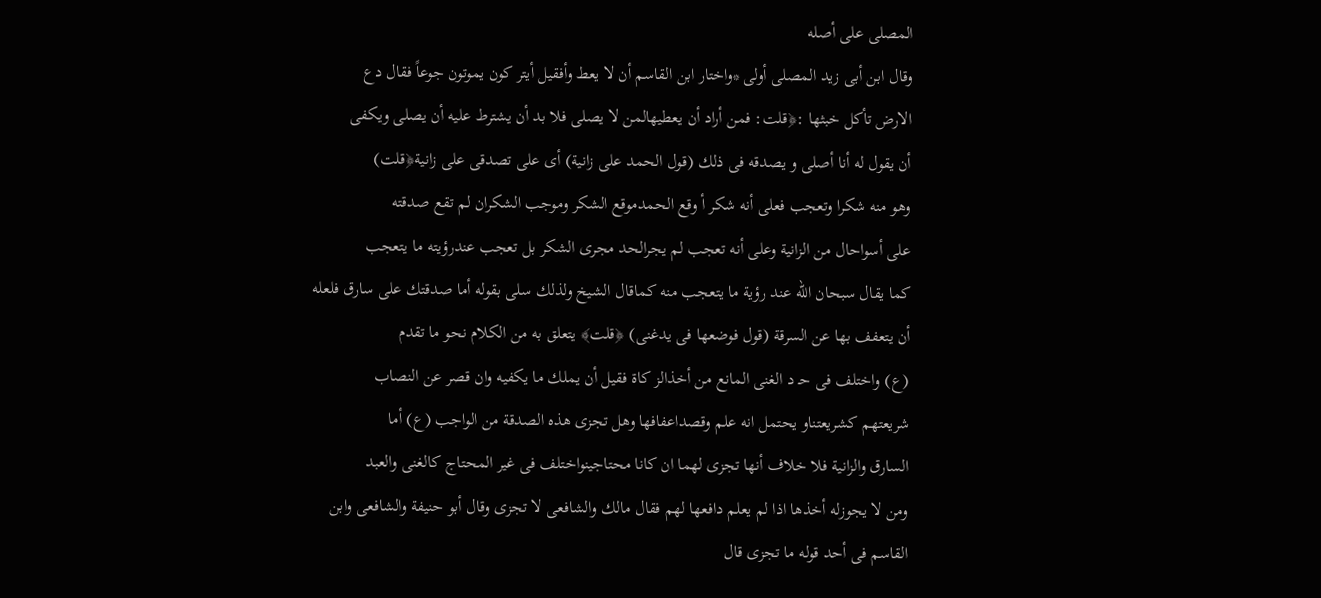المصلى على أصله
وقال ابن أبى زيد المصلى أولى *واختار ابن القاسم أن لا يعط وأفقيل أيتر كون يموتون جوعاً فقال دع
الارض تأكل خبثها :﴿قلت: فمن أراد أن يعطيهالمن لا يصلى فلا بد أن يشترط عليه أن يصلى ويكفى
أن يقول له أنا أصلى و يصدقه فى ذلك (قول الحمد على زانية) أى على تصدقى على زانية﴿قلت)
وهو منه شكرا وتعجب فعلى أنه شكر أ وقع الحمدموقع الشكر وموجب الشكران لم تقع صدقته
على أسواحال من الزانية وعلى أنه تعجب لم يجرالحد مجرى الشكر بل تعجب عندرؤيته ما يتعجب
كما يقال سبحان الله عند رؤية ما يتعجب منه كماقال الشيخ ولذلك سلى بقوله أما صدقتك على سارق فلعله
أن يتعفف بها عن السرقة (قول فوضعها فى يدغنى) ﴿قلت﴾ يتعلق به من الكلام نحو ما تقدم
(ع) واختلف فى حـ د الغنى المانع من أخذالز كاة فقيل أن يملك ما يكفيه وان قصر عن النصاب
شريعتهم كشريعتناو يحتمل انه علم وقصداعفافها وهل تجزى هذه الصدقة من الواجب (ع) أما
السارق والزانية فلا خلاف أنها تجزى لهما ان كانا محتاجينواختلف فى غير المحتاج كالغنى والعبد
ومن لا يجوزله أخذها اذا لم يعلم دافعها لهم فقال مالك والشافعى لا تجزى وقال أبو حنيفة والشافعى وابن
القاسم فى أحد قوله ما تجزى قال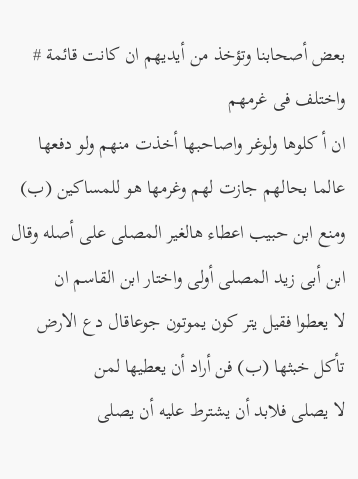بعض أصحابنا وتؤخذ من أيديهم ان كانت قائمة # واختلف فى غرمهم
ان أ كلوها ولوغر واصاحبها أخذت منهم ولو دفعها عالما بحالهم جازت لهم وغرمها هو للمساكين (ب)
ومنع ابن حبيب اعطاء هالغير المصلى على أصله وقال ابن أبى زيد المصلى أولى واختار ابن القاسم ان
لا يعطوا فقيل يتر كون يموتون جوعاقال دع الارض تأكل خبثها (ب) فن أراد أن يعطيها لمن
لا يصلى فلابد أن يشترط عليه أن يصلى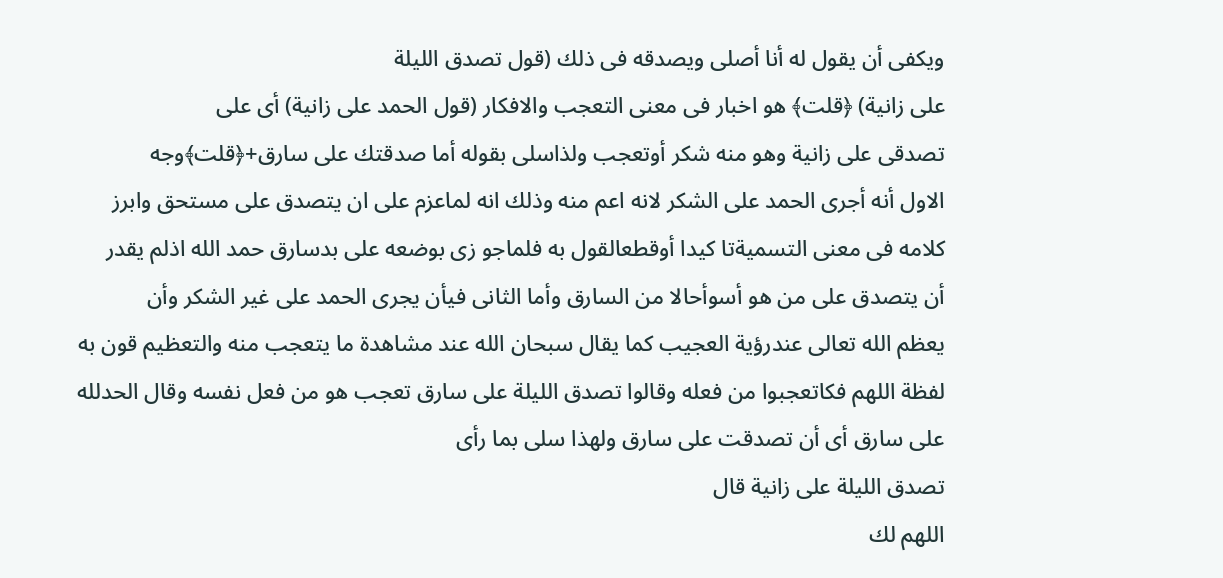ويكفى أن يقول له أنا أصلى ويصدقه فى ذلك (قول تصدق الليلة
على زانية) ﴿قلت﴾ هو اخبار فى معنى التعجب والافكار (قول الحمد على زانية) أى على
تصدقى على زانية وهو منه شكر أوتعجب ولذاسلى بقوله أما صدقتك على سارق+﴿قلت﴾وجه
الاول أنه أجرى الحمد على الشكر لانه اعم منه وذلك انه لماعزم على ان يتصدق على مستحق وابرز
كلامه فى معنى التسميةتا كيدا أوقطعالقول به فلماجو زى بوضعه على بدسارق حمد الله اذلم يقدر
أن يتصدق على من هو أسوأحالا من السارق وأما الثانى فيأن يجرى الحمد على غير الشكر وأن
يعظم الله تعالى عندرؤية العجيب كما يقال سبحان الله عند مشاهدة ما يتعجب منه والتعظيم قون به
لفظة اللهم فكاتعجبوا من فعله وقالوا تصدق الليلة على سارق تعجب هو من فعل نفسه وقال الحدلله
على سارق أى أن تصدقت على سارق ولهذا سلى بما رأى
تصدق الليلة على زانية قال
اللهم لك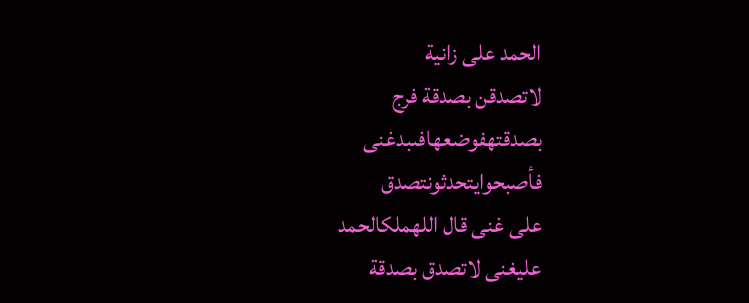الحمد على زانية
لاتصدقن بصدقة فرج
بصدقتهفوضعهافىبدغنى
فأصبحوايتحدثونتصدق
علی غنی قال اللهملكالحمد
علیغنی لاتصدق بصدقة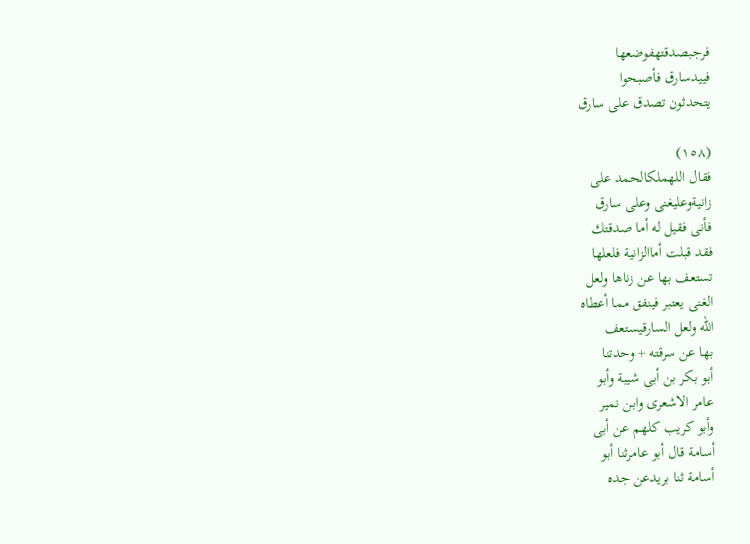فرجبصدقتهفوضعها
فییدسارق فأصبحوا
يتحدثون تصدق على سارق

(١٥٨)
فقال اللهملكالحمد على
زانیةوعلیغنی وعلى سارق
فأنى فقيل له أما صدقتك
فقد قبلت أماالزانية فلعلها
تستعف بها عن زناها ولعل
الغنى يعتبر فينفق مما أعطاه
الله ولعل السارقيستعف
بها عن سرقته + وحدتنا
أبو بكر بن أبى شيبة وأبو
عامر الاشعرى وابن نمير
وأبو كريب كلهم عن أبى
أسامة قال أبو عامرثنا أبو
أسامة ثنا بريدعن جده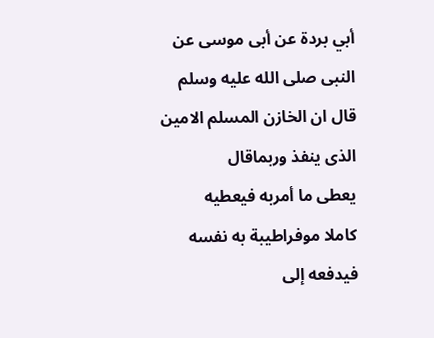أبي بردة عن أبى موسى عن
النبى صلى الله عليه وسلم
قال ان الخازن المسلم الامين
الذى ينفذ وربماقال
يعطى ما أمربه فيعطيه
كاملا موفراطيبة به نفسه
فيدفعه إلى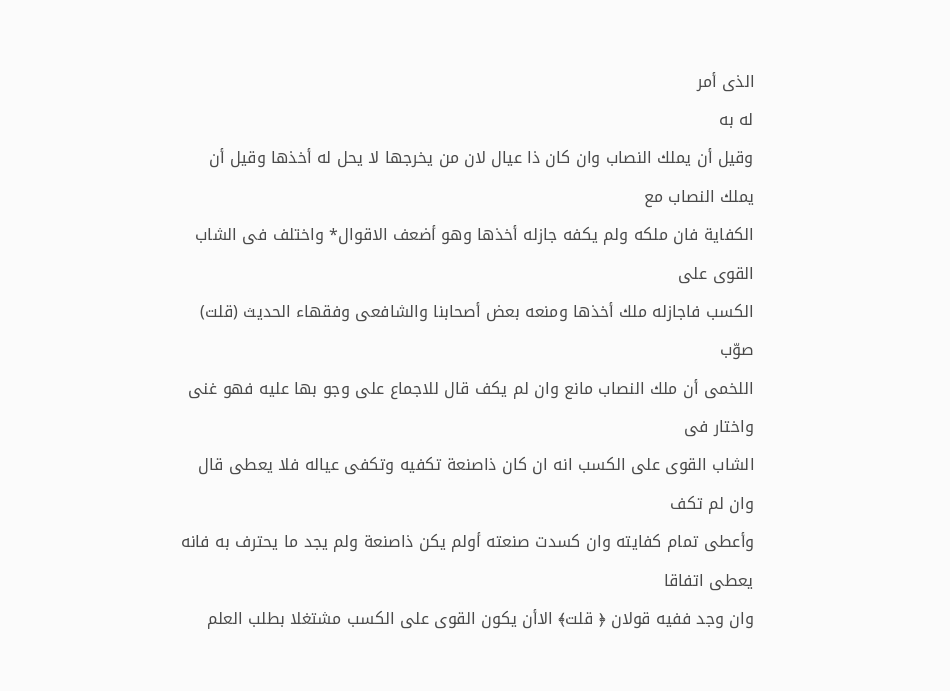الذى أمر
له به
وقيل أن يملك النصاب وان كان ذا عيال لان من يخرجها لا يحل له أخذها وقيل أن يملك النصاب مع
الكفاية فان ملكه ولم يكفه جازله أخذها وهو أضعف الاقوال* واختلف فى الشاب القوى على
الكسب فاجازله ملك أخذها ومنعه بعض أصحابنا والشافعى وفقهاء الحديث (قلت) صوّب
اللخمى أن ملك النصاب مانع وان لم يكف قال للاجماع على وجو بها عليه فهو غنى واختار فى
الشاب القوى على الكسب انه ان كان ذاصنعة تكفيه وتكفى عياله فلا يعطى قال وان لم تكف
وأعطى تمام كفايته وان كسدت صنعته أولم يكن ذاصنعة ولم يجد ما يحترف به فانه يعطى اتفاقا
وان وجد ففيه قولان ﴿ قلت﴾ الاأن يكون القوى على الكسب مشتغلا بطلب العلم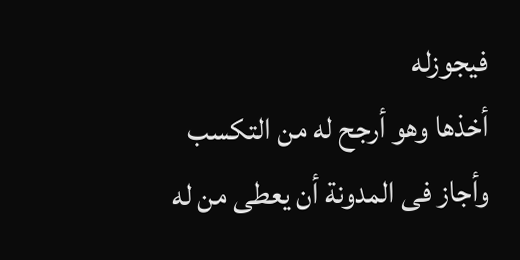فيجوزله
أخذها وهو أرجح له من التكسب وأجاز فى المدونة أن يعطى من له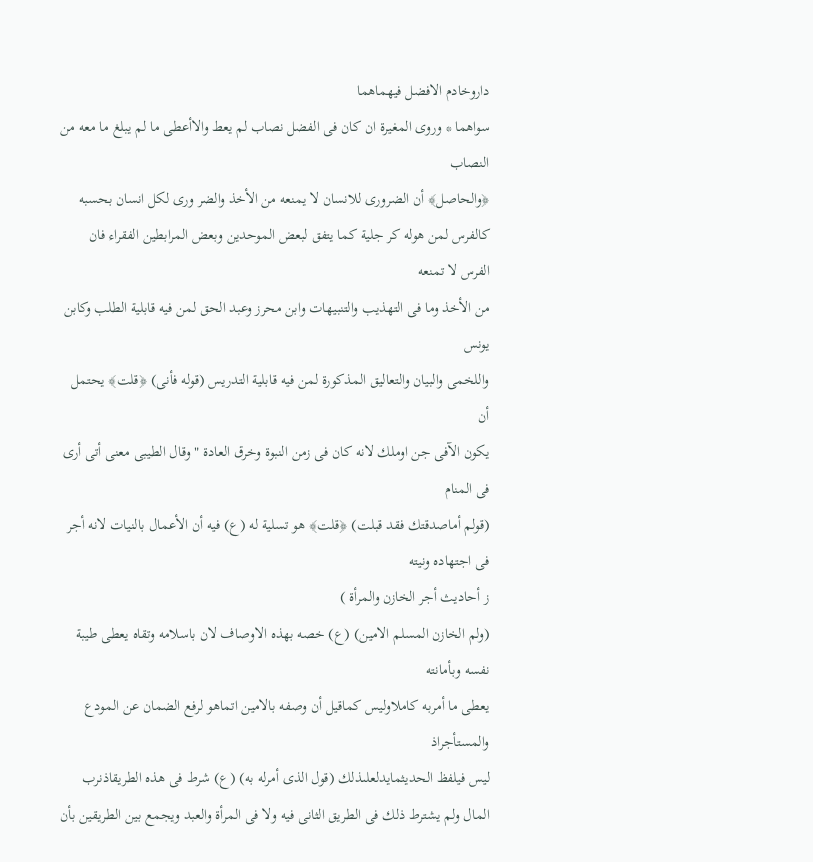داروخادم الافضل فيهماهما
سواهما * وروى المغيرة ان كان فى الفضل نصاب لم يعط والاأعطى ما لم يبلغ ما معه من النصاب
﴿والحاصل﴾ أن الضرورى للانسان لا يمنعه من الأخذ والضر ورى لكل انسان بحسبه
كالفرس لمن هوله كر جلية كما يتفق لبعض الموحدين وبعض المرابطين الفقراء فان الفرس لا تمنعه
من الأخذ وما فى التهذيب والتنبيهات وابن محرز وعبد الحق لمن فيه قابلية الطلب وكابن يونس
واللخمى والبيان والتعاليق المذكورة لمن فيه قابلية التدريس (قوله فأنى) ﴿قلت﴾ يحتمل أن
يكون الآفى جن اوملك لانه كان فى زمن النبوة وخرق العادة " وقال الطيبى معنى أتى أرى فى المنام
(قولم أماصدقتك فقد قبلت) ﴿قلت﴾ هو تسلية له (ع) فيه أن الأعمال بالنيات لانه أجر
فى اجتهاده ونيته
ز أحاديث أجر الخازن والمرأة )
(ولم الخازن المسلم الامين) (ع) خصه بهذه الاوصاف لان باسلامه وتقاه يعطى طيبة نفسه وبأمانته
يعطى ما أمربه كاملاوليس كماقيل أن وصفه بالامين اتماهو لرفع الضمان عن المودع والمستأجراذ
لیس فیلفظ الحديثمايدلعلىذلك (قول الذى أمرله به) (ع) شرط فى هذه الطريقاذنرب
المال ولم يشترط ذلك فى الطريق الثانى فيه ولا فى المرأة والعبد ويجمع بين الطريقين بأن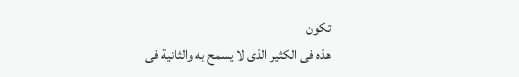تكون
هذه فى الكثير الذى لا يسمح به والثانية فى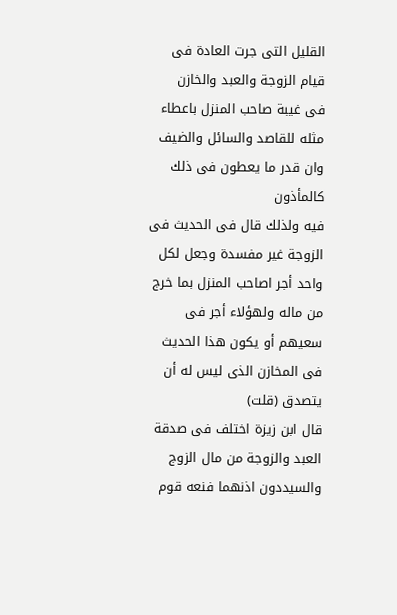القليل التى جرت العادة فى قيام الزوجة والعبد والخازن
فى غيبة صاحب المنزل باعطاء مثله للقاصد والسائل والضيف وان قدر ما يعطون فى ذلك كالمأذون
فيه ولذلك قال فى الحديث فى الزوجة غير مفسدة وجعل لكل واحد أجر اصاحب المنزل بما خرج
من ماله ولهؤلاء أجر فى سعيهم أو يكون هذا الحديث فى المخازن الذى ليس له أن يتصدق (قلت)
قال ابن زيزة اختلف فى صدقة العبد والزوجة من مال الزوج والسيددون اذنهما فنعه قوم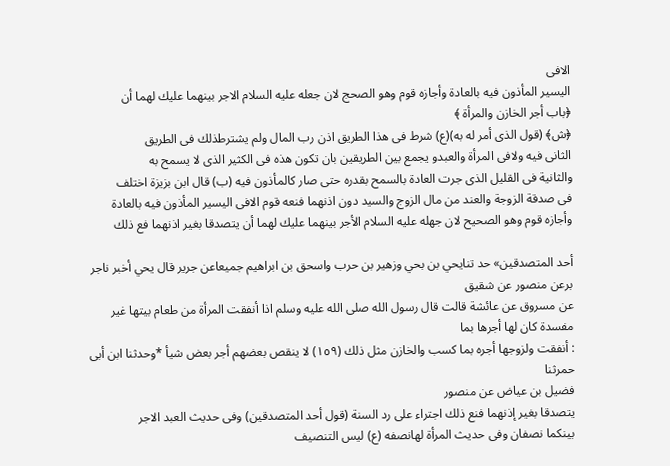الافى
اليسير المأذون فيه بالعادة وأجازه قوم وهو الصحج لان جعله عليه السلام الاجر بينهما عليك لهما أن
﴿باب أجر الخازن والمرأة ﴾
﴿ش﴾ (قول الذى أمر له به)(ع) شرط فى هذا الطريق اذن رب المال ولم يشترطذلك فى الطريق
الثانى فيه ولافى المرأة والعبدو يجمع بين الطريقين بان تكون هذه فى الكثير الذى لا يسمح به
والثانية فى القليل الذى جرت العادة بالسمح بقدره حتى صار كالمأذون فيه (ب) قال ابن بزيزة اختلف
فى صدقة الزوجة والعند من مال الزوج والسيد دون اذنهما فنعه قوم الافى اليسير المأذون فيه بالعادة
وأجازه قوم وهو الصحيح لان جهله عليه السلام الأجر بينهما عليك لهما أن يتصدقا بغير اذنهما فع ذلك

أحد المتصدقين» حد تنايحي بن بحي وزهير بن حرب واسحق بن ابراهيم جميعاعن جرير قال يحي أخبر ناجر برعن منصور عن شقيق
عن مسروق عن عائشة قالت قال رسول الله صلى الله عليه وسلم اذا أنفقت المرأة من طعام بيتها غير مفسدة كان لها أجرها بما
: أنفقت ولزوجها أجره بما كسب والخازن مثل ذلك (١٥٩) لا ينقص بعضهم أجر بعض شيأ *وحدثنا ابن أبى حمرثنا
فضيل بن عياض عن منصور
يتصدقا بغير إذنهما فنع ذلك اجتراء على رد السنة (قول أحد المتصدقين) وفى حديث العبد الاجر
بينكما نصفان وفى حديث المرأة لهانصفه (ع) ليس التنصيف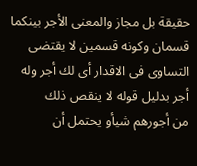حقيقة بل مجاز والمعنى الأجر بينكما
قسمان وكونه قسمين لا يقتضى التساوى فى الاقدار أى لك أجر وله أجر بدليل قوله لا ينقص ذلك
من أجورهم شيأو يحتمل أن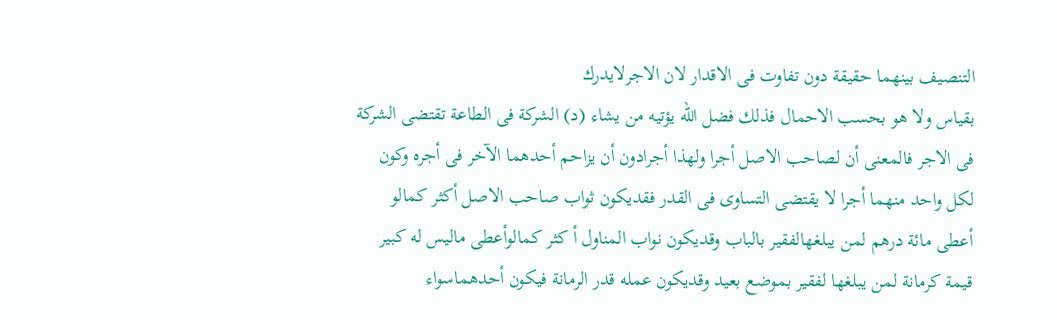التنصيف بينهما حقيقة دون تفاوت فى الاقدار لان الاجرلايدرك
بقياس ولا هو بحسب الاحمال فذلك فضل الله يؤتيه من يشاء (د) الشركة فى الطاعة تقتضى الشركة
فى الاجر فالمعنى أن لصاحب الاصل أجرا ولهذا أجرادون أن يزاحم أحدهما الآخر فى أجره وكون
لكل واحد منهما أجرا لا يقتضى التساوى فى القدر فقديكون ثواب صاحب الاصل أكثر كمالو
أعطى مائة درهم لمن يبلغهالفقير بالباب وقديكون نواب المناول أ کثر كمالوأعطى ماليس له كبير
قيمة كرمانة لمن يبلغها لفقير بموضع بعيد وقديكون عمله قدر الرمانة فيكون أحدهماسواء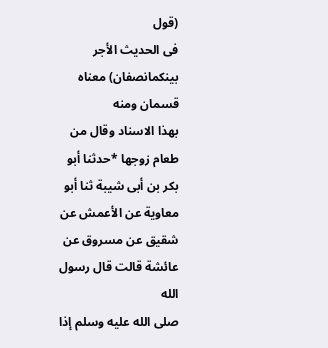(قول
فى الحديث الأجر بينكمانصفان) معناه قسمان ومنه
بهذا الاسناد وقال من
طعام زوجها *حدثنا أبو
بكر بن أبى شيبة ثنا أبو
معاوية عن الأعمش عن
شقيق عن مسروق عن
عائشة قالت قال رسول الله
صلى الله عليه وسلم إذا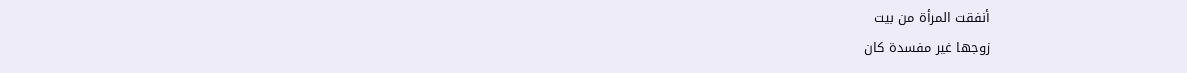أنفقت المرأة من بيت
زوجها غير مفسدة كان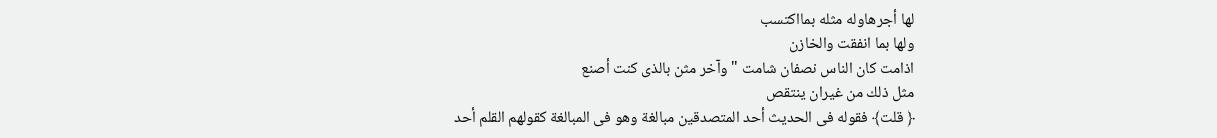لها أجرهاوله مثله بمااكتسب
ولها بما انفقت والخازن
اذامت كان الناس نصفان شامت " وآخر مثن بالذى كنت أصنع
مثل ذلك من غيران ينتقص
﴿ قلت﴾ فقوله فى الحديث أحد المتصدقين مبالغة وهو فى المبالغة كقولهم القلم أحد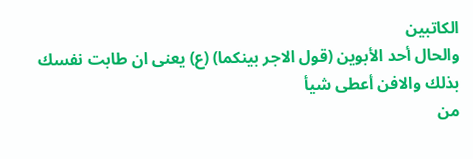الكاتبين
والحال أحد الأبوين (قول الاجر بينكما) (ع) يعنى ان طابت نفسك بذلك والافن أعطى شيأ
من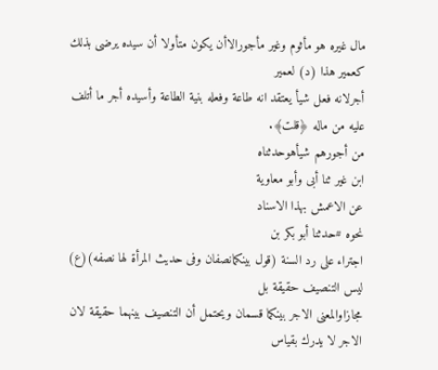مال غيره هو مأثوم وغير مأجورالاأن يكون متأولا أن سيده يرضى بذلك كعمير هذا (د) لعمير
أجرلانه فعل شيأ يعتقد انه طاعة وفعله بنية الطاعة وأسيده أجر ما أتلف عليه من ماله ﴿قلت﴾.
من أجورهم شيأهوحدثناه
ابن غير ثنا أبى وأبو معاوية
عن الاعمش بهذا الاسناد
نحوه #حدثنا أبو بكر بن
اجتراء على رد السنة (قول بينكمانصفان وفى حديث المرأة لها نصفه)(ع) ليس التنصيف حقيقة بل
مجازاوالمعنى الاجر بينكما قسمان ويحتمل أن التنصيف بينهما حقيقة لان الاجر لا يدرك بقياس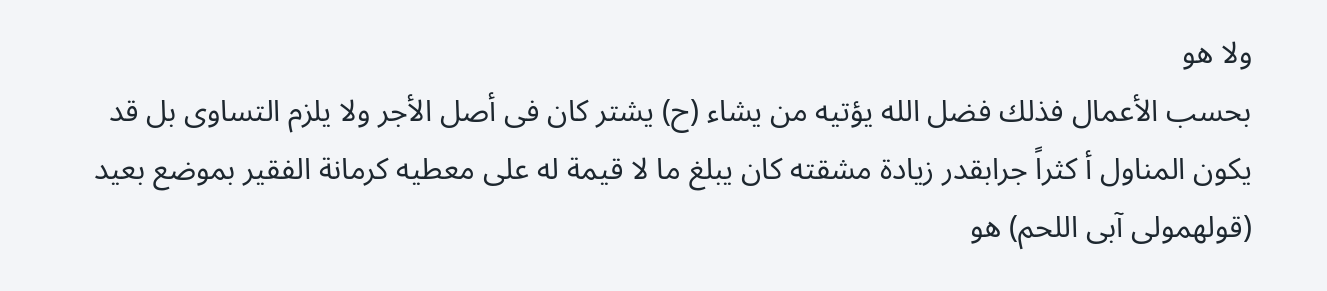ولا هو
بحسب الأعمال فذلك فضل الله يؤتيه من يشاء (ح) يشتر كان فى أصل الأجر ولا يلزم التساوى بل قد
يكون المناول أ كثراً جرابقدر زيادة مشقته كان يبلغ ما لا قيمة له على معطيه كرمانة الفقير بموضع بعيد
(قولهمولى آبى اللحم) هو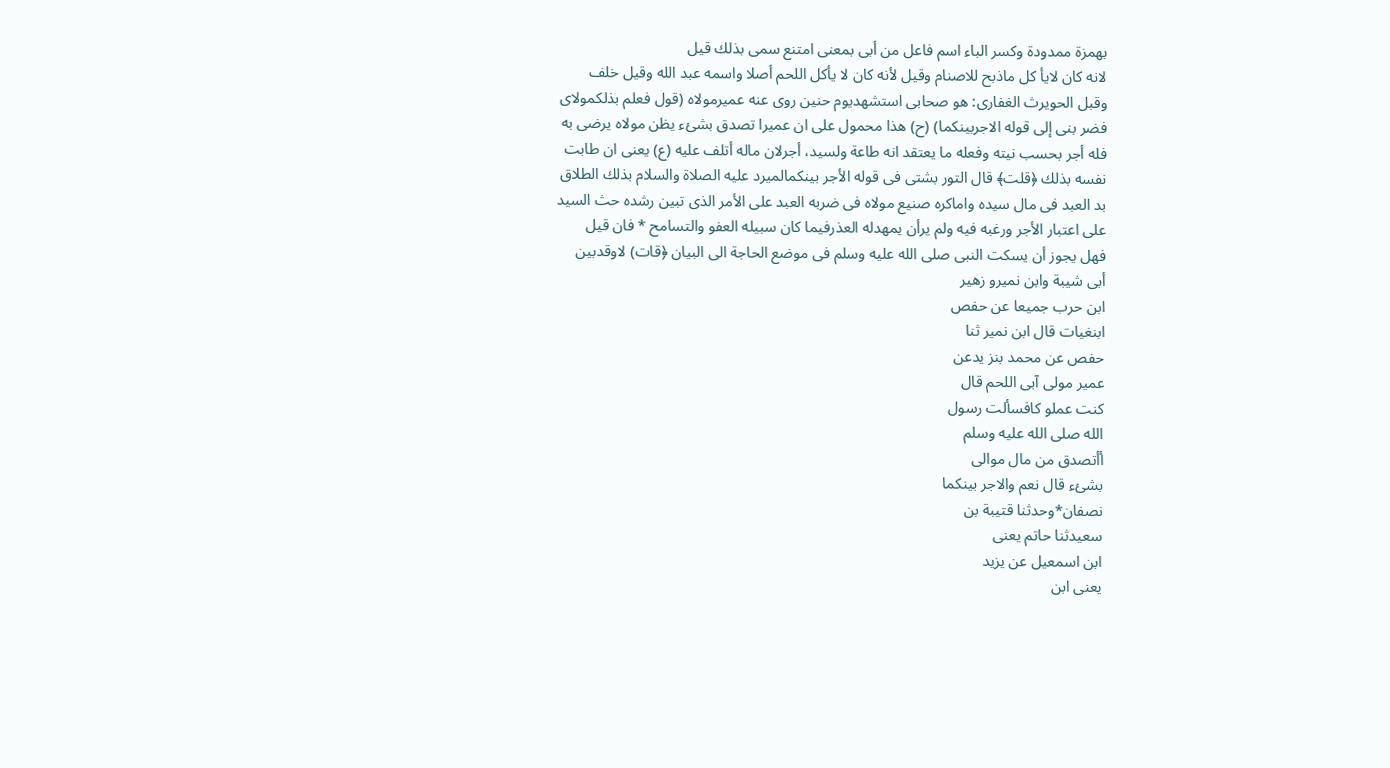بهمزة ممدودة وكسر الباء اسم فاعل من أبى بمعنى امتنع سمى بذلك قيل
لانه كان لايأ كل ماذبح للاصنام وقيل لأنه كان لا يأكل اللحم أصلا واسمه عبد الله وقيل خلف
وقبل الحويرث الغفارى: هو صحابى استشهديوم حنين روى عنه عميرمولاه (قول فعلم بذلكمولاى
فضر بنى إلى قوله الاجربينكما) (ح) هذا محمول على ان عميرا تصدق بشئء يظن مولاه يرضى به
فله أجر بحسب نيته وفعله ما يعتقد انه طاعة ولسيد، أجرلان ماله أتلف عليه (ع) يعنى ان طابت
نفسه بذلك ﴿قلت﴾ قال التور بشتى فى قوله الأجر بينكمالميرد عليه الصلاة والسلام بذلك الطلاق
بد العبد فى مال سيده واماكره صنيع مولاه فى ضربه العبد على الأمر الذى تبين رشده حث السيد
على اعتبار الأجر ورغبه فيه ولم يرأن يمهدله العذرفيما كان سبيله العفو والتسامح * فان قيل
فهل يجوز أن يسكت النبى صلى الله عليه وسلم فى موضع الحاجة الى البيان ﴿قات) لاوقدبين
أبى شيبة وابن نميرو زهير
ابن حرب جميعا عن حفص
ابنغیات قال ابن نمير ثنا
حفص عن محمد بنز یدعن
عمير مولى آبى اللحم قال
كنت عملو كافسألت رسول
الله صلى الله عليه وسلم
أأتصدق من مال موالى
بشئء قال نعم والاجر بينكما
نصفان*وحدثنا قتيبة بن
سعيدثنا حاتم يعنى
ابن اسمعيل عن يزيد
يعنى ابن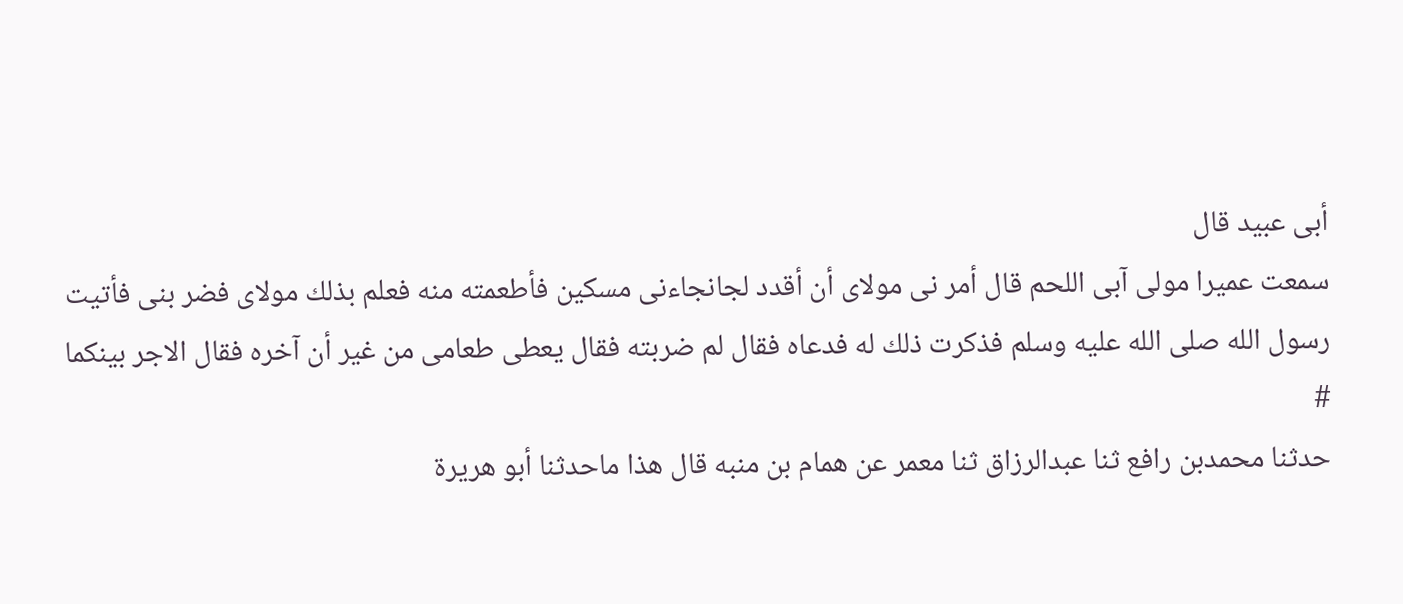أبى عبيد قال
سمعت عميرا مولى آبى اللحم قال أمر نى مولاى أن أقدد لجانجاءنى مسكين فأطعمته منه فعلم بذلك مولاى فضر بنى فأتيت
رسول الله صلى الله عليه وسلم فذكرت ذلك له فدعاه فقال لم ضربته فقال يعطى طعامى من غير أن آخره فقال الاجر بينكما
#
حدثنا محمدبن رافع ثنا عبدالرزاق ثنا معمر عن همام بن منبه قال هذا ماحدثنا أبو هريرة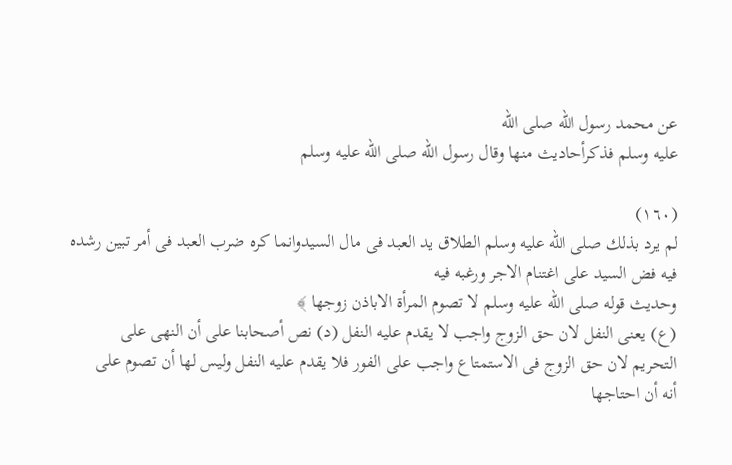عن محمد رسول الله صلى الله
عليه وسلم فذكرأحاديث منها وقال رسول الله صلى الله عليه وسلم

(١٦٠)
لم يرد بذلك صلى الله عليه وسلم الطلاق يد العبد فى مال السيدوانما كره ضرب العبد فى أمر تبين رشده
فيه فض السيد على اغتنام الاجر ورغبه فيه
وحديث قوله صلى اللّه عليه وسلم لا تصوم المرأة الاباذن زوجها ﴾
(ع) يعنى النفل لان حق الزوج واجب لا يقدم عليه النفل (د) نص أصحابنا على أن النهى على
التحريم لان حق الزوج فى الاستمتاع واجب على الفور فلا يقدم عليه النفل وليس لها أن تصوم على
أنه أن احتاجها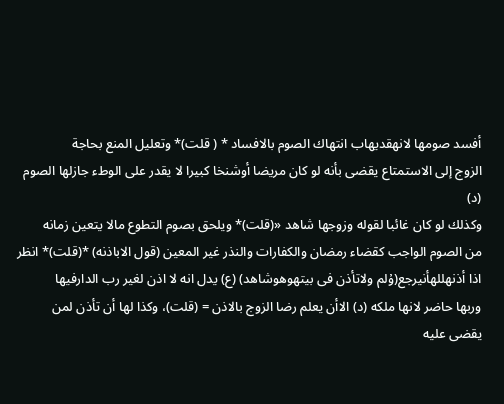أفسد صومها لانهقديهاب انتهاك الصوم بالافساد * ( قلت)* وتعليل المنع بحاجة
الزوج إلى الاستمتاع يقضى بأنه لو كان مريضا أوشنخا كبيرا لا يقدر على الوطء جازلها الصوم (د)
وكذلك لو كان غائبا لقوله وزوجها شاهد «(قلت)* ويلحق بصوم التطوع مالا يتعين زمانه
من الصوم الواجب كقضاء رمضان والكفارات والنذر غير المعين (قول الاباذنه) *(قلت)* انظر
اذا أذنهللهأنيرجع(ۇلم ولاتأذن فى بيتهوهوشاهد) (ع) يدل انه لا اذن لغير رب الدارفيها
وربها حاضر لانها ملكه (د) الاأن يعلم رضا الزوج بالاذن = (قلت)، وكذا لها أن تأذن لمن
يقضى عليه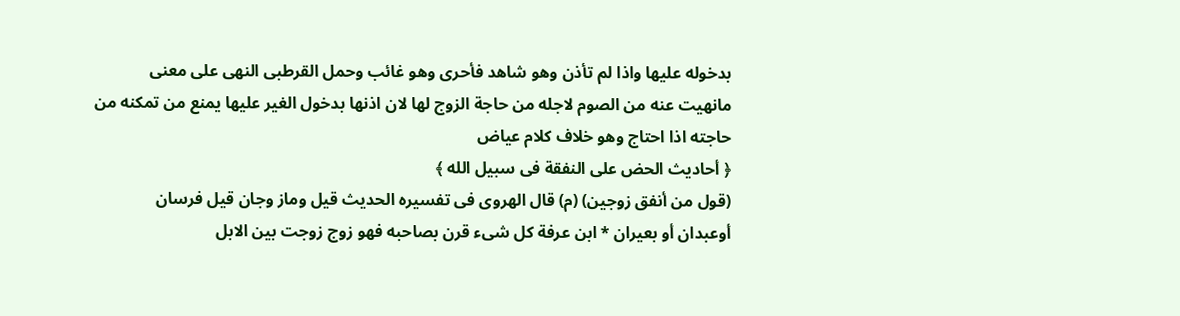بدخوله عليها واذا لم تأذن وهو شاهد فأحرى وهو غائب وحمل القرطبى النهى على معنى
مانهيت عنه من الصوم لاجله من حاجة الزوج لها لان اذنها بدخول الغير عليها يمنع من تمكنه من
حاجته اذا احتاج وهو خلاف كلام عياض
﴿ أحاديث الحض على النفقة فى سبيل الله ﴾
(قول من أنفق زوجين) (م) قال الهروى فى تفسيره الحديث قيل وماز وجان قيل فرسان
أوعبدان أو بعيران * ابن عرفة كل شىء قرن بصاحبه فهو زوج زوجت بين الابل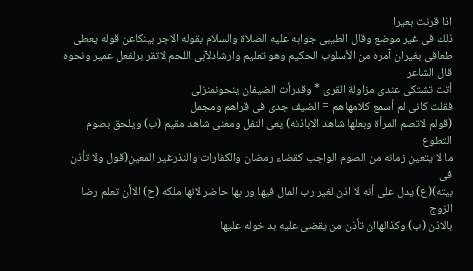اذا قرنت بعيرا
ذلك فى غير موضع وقال الطيبى جوابه عليه الصلاة والسلام بقوله الاجر بينكاعن قوله يعطى
طعافى بغيران آمره من الأسلوب الحكيم وهو تعليم وارشادلآبى اللحم لاتقر برلفعل عمير ونحوه
قال الشاعر
أتت تشتكى عندى مزاولة القرى * وقدرأت الضيفان ينحونمنزلى
فقلت كانى لم أسمع كلامهاهم = الضيف جدى فى قراهم ومجمل
(قولم لاتصم المرأة وبعلها شاهد الاباذنه) يعى النفل ومعنى شاهد مقيم (ب) ويلحق بصوم التطوع
ما لا يتعين زمانه من الصوم الواجب كقضاء رمضان والكفارات والنذرغير المعين(قول ولا تأذن فى
بيته)(ع) يدل على أنه لا اذن لغير رب المال فيها ور بها حاضر لانها ملكه (ح) الاأن تعلم رضا الزوج
بالاذن (ب) وكذالهاان تأذن من يقضى عليه بد خوله عليها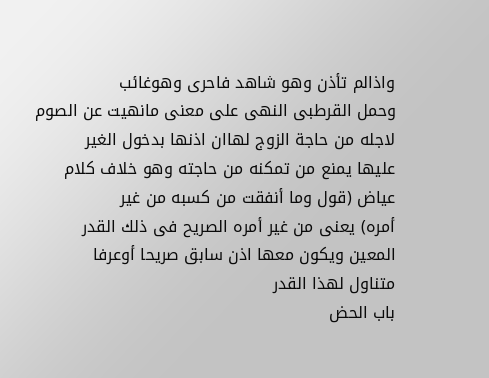واذالم تأذن وهو شاهد فاحرى وهوغائب
وحمل القرطبى النهى على معنى مانهيت عن الصوم لاجله من حاجة الزوج لهاان اذنها بدخول الغير
عليها يمنع من تمكنه من حاجته وهو خلاف كلام عياض (قول وما أنفقت من كسبه من غير
أمره) يعنى من غير أمره الصريح فى ذلك القدر المعين ويكون معها اذن سابق صريحا أوعرفا
متناول لهذا القدر
باب الحض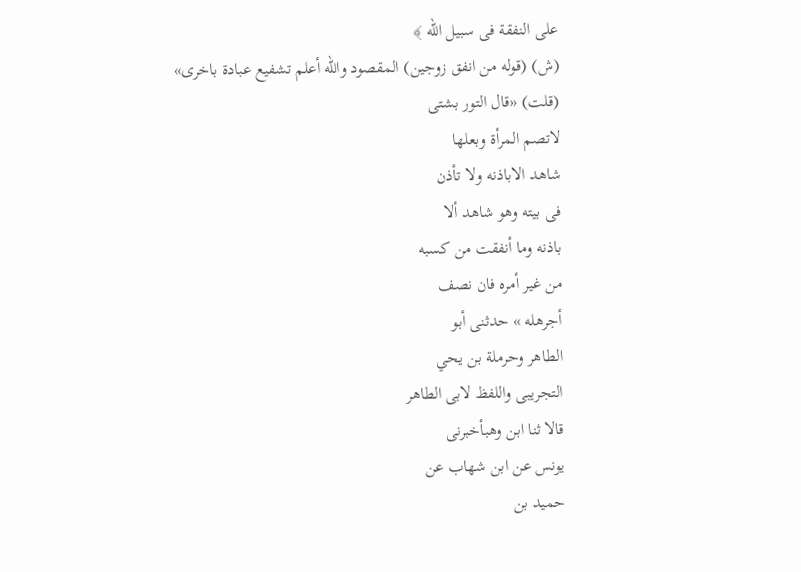على النفقة فى سبيل الله ﴾
(ش) (قوله من انفق زوجين) المقصود والله أعلم تشفيع عبادة باخرى» (قلت) «قال التور بشتى
لاتصم المرأة وبعلها
شاهد الاباذنه ولا تأذن
فى بيته وهو شاهد ألا
باذنه وما أنفقت من كسبه
من غير أمره فان نصف
أجرهله » حدثنى أبو
الطاهر وحرملة بن يحي
التجريبى واللفظ لابى الطاهر
قالا ثنا ابن وهبأخبرنى
يونس عن ابن شهاب عن
حميد بن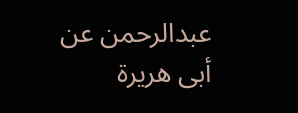عبدالرحمن عن
أبى هريرة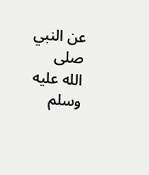عن النبي صلى
الله عليه وسلم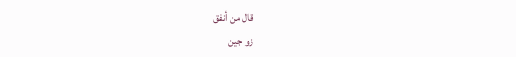قال من أنفق
زو جین